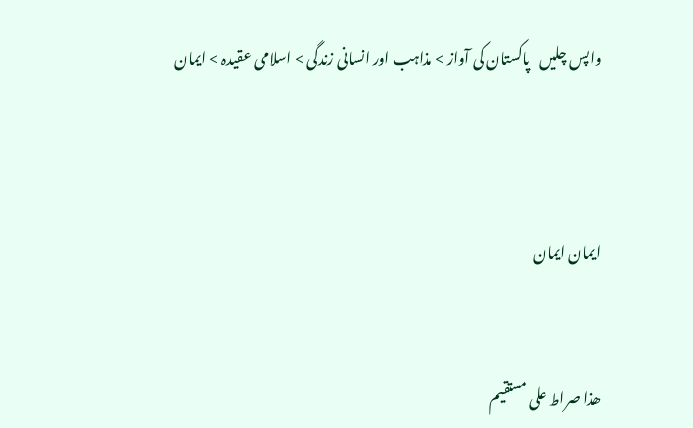واپس چلیں   پاکستان کی آواز > مذاہب اور انسانی زندگی > اسلامی عقیدہ > ایمان



ایمان ایمان


ھذا صراط علی مستقیم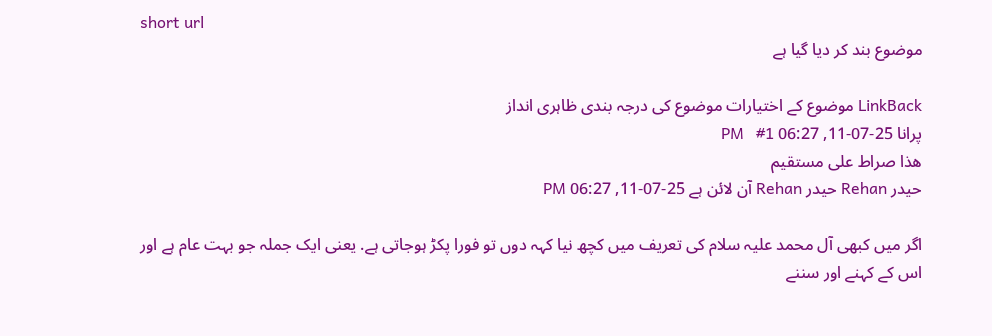short url
موضوع بند کر دیا گیا ہے

LinkBack موضوع کے اختیارات موضوع کی درجہ بندی ظاہری انداز
پرانا 25-07-11, 06:27 PM   #1
ھذا صراط علی مستقیم
حیدر Rehan حیدر Rehan آن لائن ہے 25-07-11, 06:27 PM

اگر میں کبھی آل محمد علیہ سلام کی تعریف میں کچھ نیا کہہ دوں تو فورا پکڑ ہوجاتی ہے. یعنی ایک جملہ جو بہت عام ہے اور اس کے کہنے اور سننے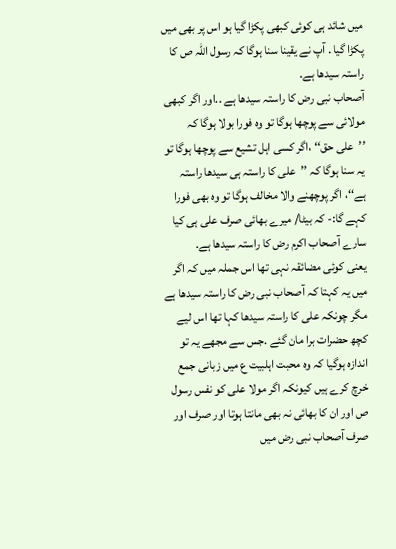میں شائد ہی کوئی کبھی پکڑا گیا ہو اس پر بھی میں پکڑا گیا . آپ نے یقینا سنا ہوگا کہ رسول اللہ ص کا راستہ سیدھا ہے.
آصحاب نبی رض کا راستہ سیدھا ہے ..اور اگر کبھی مولائی سے پوچھا ہوگا تو وہ فورا بولا ہوگا کہ ’’علی حق‘‘ ،اگر کسی اہل تشیع سے پوچھا ہوگا تو یہ سنا ہوگا کہ ’’علی کا راستہ ہی سیدھا راستہ ہے‘‘، اگر پوچھنے والا مخالف ہوگا تو وہ بھی فورا کہے گا:- کہ بیٹا/ میرے بھائی صرف علی ہی کیا سارے آصحاب اکرم رض کا راستہ سیدھا ہے.
یعنی کوئی مضائقہ نہی تھا اس جملہ میں کہ اگر میں یہ کہتا کہ آصحاب نبی رض کا راستہ سیدھا ہے مگر چونکہ علی کا راستہ سیدھا کہا تھا اس لیے کچھ حضرات برا مان گئے .جس سے مجھے یہ تو اندازہ ہوگیا کہ وہ محبت اہلبیت ع میں زبانی جمع خرچ کرے ہیں کیونکہ اگر مولا علی کو نفس رسول ص اور ان کا بھائی نہ بھی مانتا ہوتا اور صرف اور صرف آصحاب نبی رض میں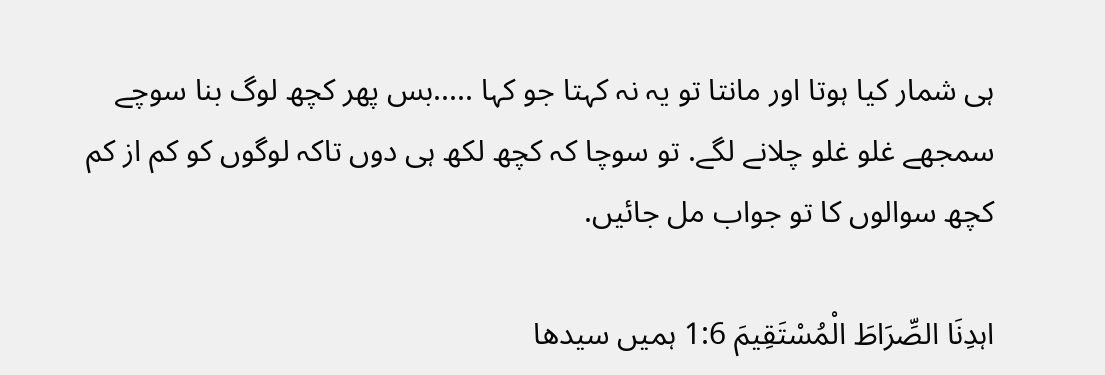ہی شمار کیا ہوتا اور مانتا تو یہ نہ کہتا جو کہا .....بس پھر کچھ لوگ بنا سوچے سمجھے غلو غلو چلانے لگے. تو سوچا کہ کچھ لکھ ہی دوں تاکہ لوگوں کو کم از کم کچھ سوالوں کا تو جواب مل جائیں.

اہدِنَا الصِّرَاطَ الْمُسْتَقِيمَ 1:6 ہمیں سیدھا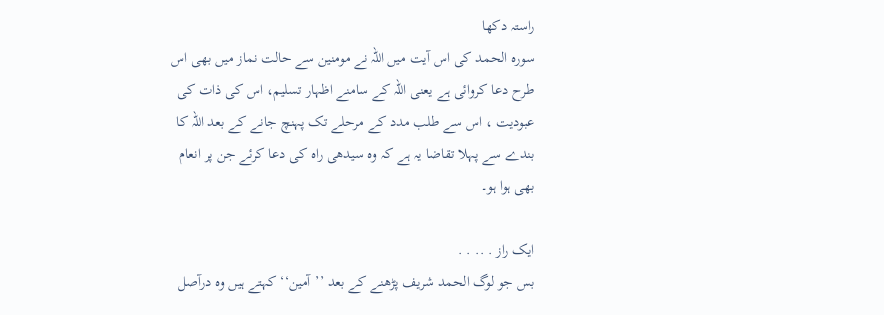راستہ دکھا
سورہ الحمد کی اس آیت میں اللہ نے مومنین سے حالت نماز میں بھی اس طرح دعا کروائی ہے یعنی اللہ کے سامنے اظہار تسلیم، اس کی ذات کی عبودیت ، اس سے طلب مدد کے مرحلے تک پہنچ جانے کے بعد اللہ کا بندے سے پہلا تقاضا یہ ہے کہ وہ سیدھی راہ کی دعا کرئے جن پر انعام بھی ہوا ہو۔

ایک راز . .. . .
بس جو لوگ الحمد شریف پڑھنے کے بعد ’’آمین‘‘ کہتے ہیں وہ درآصل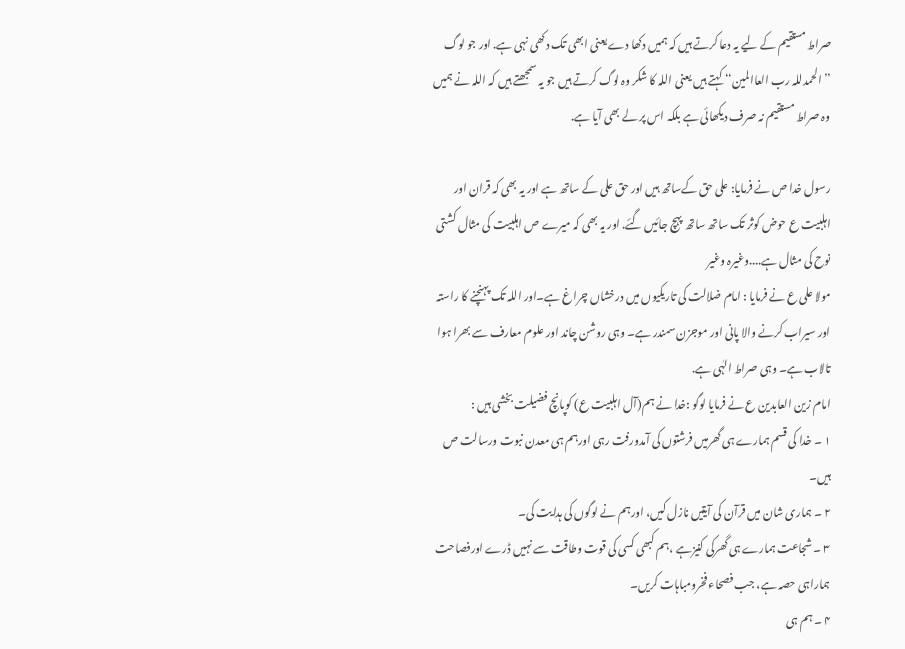صراط مستقیم کے لیے یہ دعا کرتے ہیں کہ ہمیں دکھا دے یعنی ابھی تک دکھی نہی ہے. اور جو لوگ ’’الحمدللہ رب العاالمین‘‘ کہتے ہیں یعنی اللہ کا شکر وہ لوگ کرتے ہیں جو یہ سمجھتے ہیں کہ اللہ نے ہمیں وہ صراط مستقیم نہ صرف دیکھائی ہے بلکہ اس پر لے بھی آیا ہے.

رسول خدا ص نے فرمایا: علی حق کےساتھ ہیں اور حق علی کے ساتھ ہے اور یہ بھی کہ قران اور اہلبیت ع حوض کوثر تک ساتھ ساتھ پہچ جائیں گئے. اور یہ بھی کہ میرے ص اہلبیت کی مثال کشتی نوح کی مثال ہے....وغیرہ وغیر
مولا علی ع نے فرمایا : امام ضلالت کی تاریکیوں میں درخشاں چراغ ہے۔اور اللہ تک پہنچنے کا راستہ اور سیراب کرنے والا پانی اور موجزن سمندر ہے۔ وہی روشن چاند اور علوم معارف سے بھرا ہوا تالاب ہے۔ وہی صراط الہٰی ہے.
امام زین العابدین ع نے فرمایا لوگو :خدا نے ہم(آل اہلبیت ع) کوپانچ فضیلت بخشی ہیں :
۱ ۔ خدا کی قسم ہمارے ہی گھرمیں فرشتوں کی آمدورفت رہی اورہم ہی معدن نبوت ورسالت ص ہیں۔
۲ ۔ ہماری شان میں قرآن کی آیتیں نازل کیں، اورہم نے لوگوں کی ہدایت کی۔
۳ ۔ شجاعت ہمارے ہی گھرکی کنیزہے ،ہم کبھی کسی کی قوت وطاقت سے نہیں ڈرے اورفصاحت ہماراہی حصہ ہے، جب فصحاء فخرومباہات کریں۔
۴ ۔ ہم ہی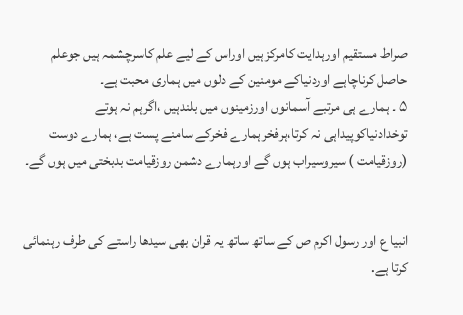صراط مستقیم اورہدایت کامرکزہیں اوراس کے لیے علم کاسرچشمہ ہیں جوعلم حاصل کرناچاہے اوردنیاکے مومنین کے دلوں میں ہماری محبت ہے۔
۵ ۔ ہمارے ہی مرتبے آسمانوں اورزمینوں میں بلندہیں ،اگرہم نہ ہوتے توخدادنیاکوپیداہی نہ کرتا،ہرفخرہمارے فخرکے سامنے پست ہے، ہمارے دوست (روزقیامت ) سیروسیراب ہوں گے اورہمارے دشمن روزقیامت بدبختی میں ہوں گے۔


انبیا ع اور رسول اکرم ص کے ساتھ ساتھ یہ قران بھی سیدھا راستے کی طرف رہنمائی کرتا ہے.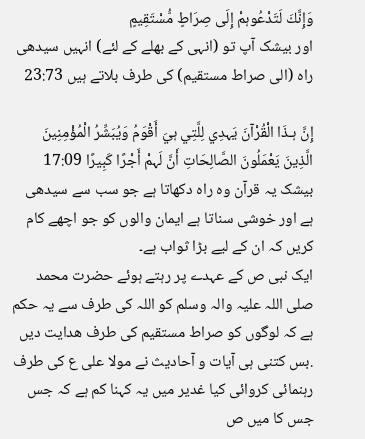وَإِنَّكَ لَتَدْعُوہمْ إِلَى صِرَاطٍ مُّسْتَقِيمٍ
اور بیشک آپ تو (انہی کے بھلے کے لئے) انہیں سیدھی راہ (الی صراط مستقیم) کی طرف بلاتے ہیں 23:73

إِنَّ ہـذَا الْقُرْآنَ يَہدِي لِلَّتِي ہيَ أَقْوَمُ وَيُبَشِّرُ الْمُؤْمِنِينَ الَّذِينَ يَعْمَلُونَ الصَّالِحَاتِ أَنَّ لَہمْ أَجْرًا كَبِيرًا 17:09
بیشک یہ قرآن وہ راہ دکھاتا ہے جو سب سے سیدھی ہے اور خوشی سناتا ہے ایمان والوں کو جو اچھے کام کریں کہ ان کے لیے بڑا ثواب ہے۔
ایک نبی ص کے عہدے پر رہتے ہوئے حضرت محمد صلی اللہ علیہ والہ وسلم کو اللہ کی طرف سے یہ حکم ہے کہ لوگوں کو صراط مستقیم کی طرف ھدایت دیں .بس کتنی ہی آیات و آحادیث نے مولا علی ع کی طرف رہنمائی کروائی کیا غدیر میں یہ کہنا کم ہے کہ جس جس کا میں ص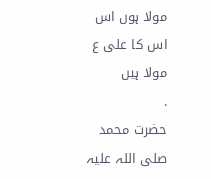مولا ہوں اس اس کا علی ع مولا ہیں
.
حضرت محمد صلی اللہ علیہ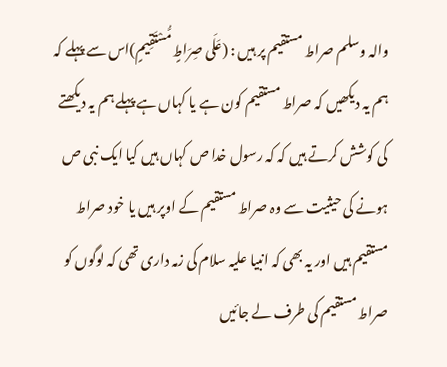والہ وسلم صراط مستقیم پر ہیں : (عَلَى صِرَاطٍ مُّسْتَقِيمٍ)اس سے پہلے کہ ہم یہ دیکھیں کہ صراط مستقیم کون ہے یا کہاں ہے پہلے ہم یہ دیکھتے کی کوشش کرتے ہیں کہ کہ رسول خدا ص کہاں ہیں کیا ایک نبی ص ہونے کی حیثیت سے وہ صراط مستقیم کے اوپر ہیں یا خود صراط مستقیم ہیں اور یہ بھی کہ انبیا علیہ سلام کی زمہ داری تھی کہ لوگوں کو صراط مستقیم کی طرف لے جائیں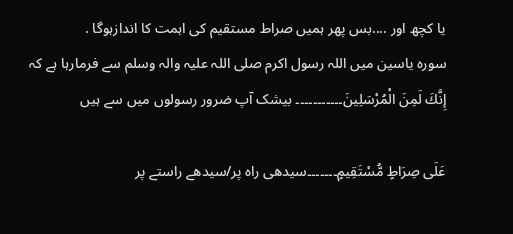یا کچھ اور ....بس پھر ہمیں صراط مستقیم کی اہمت کا اندازہوگا .
سورہ یاسین میں اللہ رسول اکرم صلی اللہ علیہ والہ وسلم سے فرمارہا ہے کہ
إِنَّكَ لَمِنَ الْمُرْسَلِينَ۔۔۔۔۔۔۔۔۔۔۔ بیشک آپ ضرور رسولوں میں سے ہیں

عَلَى صِرَاطٍ مُّسْتَقِيمٍ۔۔۔۔۔۔۔سیدھی راہ پر/سیدھے راستے پر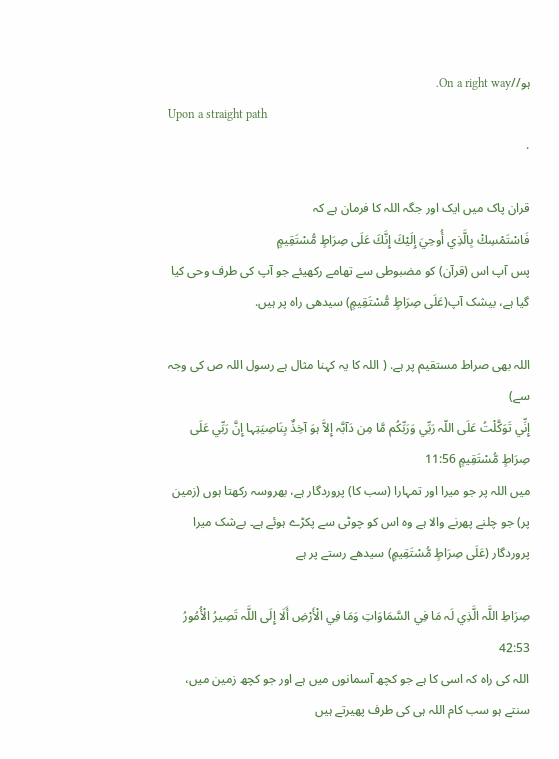ہو//On a right way.
Upon a straight path
.

قران پاک میں ایک اور جگہ اللہ کا فرمان ہے کہ
فَاسْتَمْسِكْ بِالَّذِي أُوحِيَ إِلَيْكَ إِنَّكَ عَلَى صِرَاطٍ مُّسْتَقِيمٍ
پس آپ اس (قرآن) کو مضبوطی سے تھامے رکھیئے جو آپ کی طرف وحی کیا گیا ہے، بیشک آپ(عَلَى صِرَاطٍ مُّسْتَقِيمٍ) سیدھی راہ پر ہیں.

اللہ بھی صراط مستقیم پر ہے. ( اللہ کا یہ کہنا مثال ہے رسول اللہ ص کی وجہ سے)
إِنِّي تَوَكَّلْتُ عَلَى اللّہ رَبِّي وَرَبِّكُم مَّا مِن دَآبَّہ إِلاَّ ہوَ آخِذٌ بِنَاصِيَتِہا إِنَّ رَبِّي عَلَى صِرَاطٍ مُّسْتَقِيمٍ 11:56
میں اللہ پر جو میرا اور تمہارا (سب کا) پروردگار ہے، بھروسہ رکھتا ہوں (زمین پر) جو چلنے پھرنے والا ہے وہ اس کو چوٹی سے پکڑے ہوئے ہے۔ بےشک میرا پروردگار (عَلَى صِرَاطٍ مُّسْتَقِيمٍ) سیدھے رستے پر ہے

صِرَاطِ اللَّہ الَّذِي لَہ مَا فِي السَّمَاوَاتِ وَمَا فِي الْأَرْضِ أَلَا إِلَى اللَّہ تَصِيرُ الْأُمُورُ 42:53
اللہ کی راہ کہ اسی کا ہے جو کچھ آسمانوں میں ہے اور جو کچھ زمین میں، سنتے ہو سب کام اللہ ہی کی طرف پھیرتے ہیں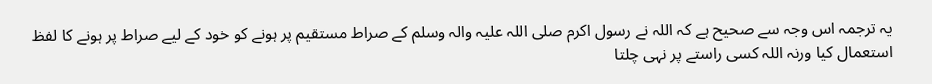یہ ترجمہ اس وجہ سے صحیح ہے کہ اللہ نے رسول اکرم صلی اللہ علیہ والہ وسلم کے صراط مستقیم پر ہونے کو خود کے لیے صراط پر ہونے کا لفظ استعمال کیا ورنہ اللہ کسی راستے پر نہی چلتا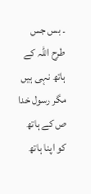۔ بس جس طرح اللہ کے ہاتھ نہی ہیں مگر رسول خدا ص کے ہاتھ کو اپنا ہاتھ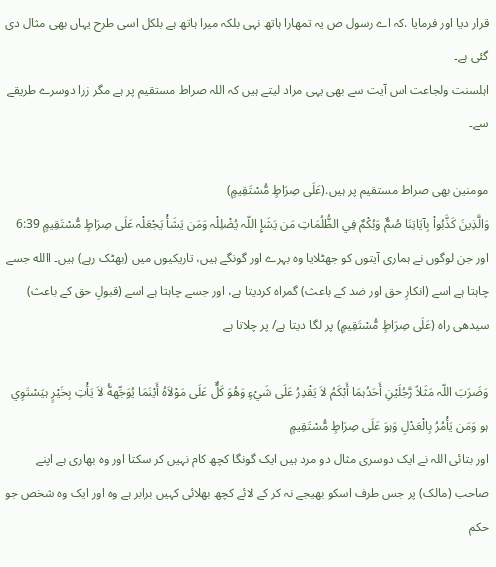قرار دیا اور فرمایا .کہ اے رسول ص یہ تمھارا ہاتھ نہی بلکہ میرا ہاتھ ہے بلکل اسی طرح یہاں بھی مثال دی گئی ہے۔
اہلسنت ولجاعت اس آیت سے بھی یہی مراد لیتے ہیں کہ اللہ صراط مستقیم پر ہے مگر زرا دوسرے طریقے سے۔

مومنین بھی صراط مستقیم پر ہیں.(عَلَى صِرَاطٍ مُّسْتَقِيمٍ)
وَالَّذِينَ كَذَّبُواْ بِآيَاتِنَا صُمٌّ وَبُكْمٌ فِي الظُّلُمَاتِ مَن يَشَإِ اللّہ يُضْلِلْہ وَمَن يَشَأْ يَجْعَلْہ عَلَى صِرَاطٍ مُّسْتَقِيمٍ 6:39
اور جن لوگوں نے ہماری آیتوں کو جھٹلایا وہ بہرے اور گونگے ہیں، تاریکیوں میں (بھٹک رہے) ہیں۔ االله جسے چاہتا ہے اسے (انکارِ حق اور ضد کے باعث) گمراہ کردیتا ہے، اور جسے چاہتا ہے اسے (قبولِ حق کے باعث) سیدھی راہ (عَلَى صِرَاطٍ مُّسْتَقِيمٍ) پر لگا دیتا ہے/ پر چلاتا ہے

وَضَرَبَ اللّہ مَثَلاً رَّجُلَيْنِ أَحَدُہمَا أَبْكَمُ لاَ يَقْدِرُ عَلَى شَيْءٍ وَهُوَ كَلٌّ عَلَى مَوْلاَهُ أَيْنَمَا يُوَجِّههُّ لاَ يَأْتِ بِخَيْرٍ ہيَسْتَوِي ہو وَمَن يَأْمُرُ بِالْعَدْلِ وَہوَ عَلَى صِرَاطٍ مُّسْتَقِيمٍ
اور بتائی اللہ نے ایک دوسری مثال دو مرد ہیں ایک گونگا کچھ کام نہیں کر سکتا اور وہ بھاری ہے اپنے صاحب (مالک) پر جس طرف اسکو بھیجے نہ کر کے لائے کچھ بھلائی کہیں برابر ہے وہ اور ایک وہ شخص جو حکم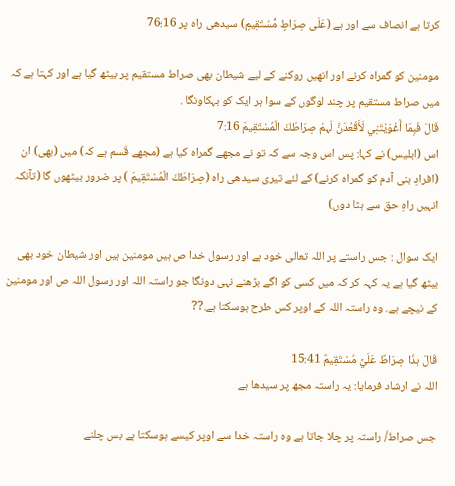کرتا ہے انصاف سے اور ہے (عَلَى صِرَاطٍ مُّسْتَقِيمٍ) سیدھی راہ پر 16؛76

مومنین کو گمراہ کرنے اور انھیں روکنے کے لیے شیطان بھی صراط مستقیم پر بیٹھ گیا ہے اور کہتا ہے کہ میں صراط مستقیم پر چند لوگوں کے سوا ہر ایک کو بہکاونگا .
قَالَ فَبِمَا أَغْوَيْتَنِي لَأَقْعُدَنَّ لَہمْ صِرَاطَكَ الْمُسْتَقِيمَ 7:16
اس (ابلیس) نے کہا: پس اس وجہ سے کہ تو نے مجھے گمراہ کیا ہے (مجھے قَسم ہے کہ) میں (بھی) ان (افرادِ بنی آدم کو گمراہ کرنے) کے لئے تیری سیدھی راہ (صِرَاطَكَ الْمُسْتَقِيمَ ) پر ضرور بیٹھوں گا (تآنکہ انہیں راہِ حق سے ہٹا دوں)

ایک سوال : جس راستے پر اللہ تعالی خود ہے اور رسول خدا ص ہیں مومنین ہیں اور شیطان خود بھی بیٹھ گیا ہے یہ کہہ کر کہ میں کسی کو اگے بڑھنے نہی دونگا جو راستہ اللہ اور رسول اللہ ص اور مومنین کے نیچے ہے. وہ راستہ اللہ کے اوپر کس طرح ہوسکتا ہے.??

قَالَ ہذَا صِرَاطٌ عَلَيَّ مُسْتَقِيمٌ 15:41
اللہ نے ارشاد فرمایا: یہ راستہ مجھ پر سیدھا ہے

جس صراط/ راستہ پر چلا جاتا ہے وہ راستہ خدا سے اوپر کیسے ہوسکتا ہے بس چلنے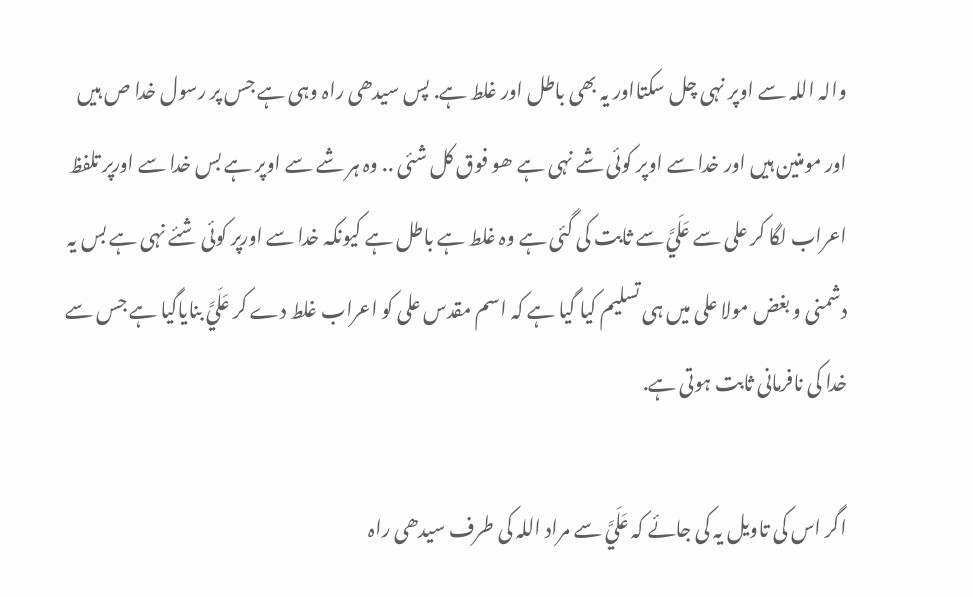والہ اللہ سے اوپر نہی چل سکتااور یہ بھی باطل اور غلط ہے. پس سیدھی راہ وہی ہے جس پر رسول خدا ص ہیں اور مومنین ہیں اور خدا سے اوپر کوئی شے نہی ہے ھو فوق کل شئی .. وہ ہر شے سے اوپر ہے بس خدا سے اورپر تلفظ اعراب لگا کر علی سے عَلَيَّ سے ثابت کی گئی ہے وہ غلط ہے باطل ہے کیونکہ خدا سے اورپر کوئی شئے نہی ہے بس یہ دشمنی و بغض مولا علی میں ہی تسلیم کیا گیا ہے کہ اسم مقدس علی کو اعراب غلط دے کر عَلَيَّ بنایاگیا ہے جس سے خدا کی نافرمانی ثابت ہوتی ہے.

اگر اس کی تاویل یہ کی جائے کہ عَلَيَّ سے مراد اللہ کی طرف سیدھی راہ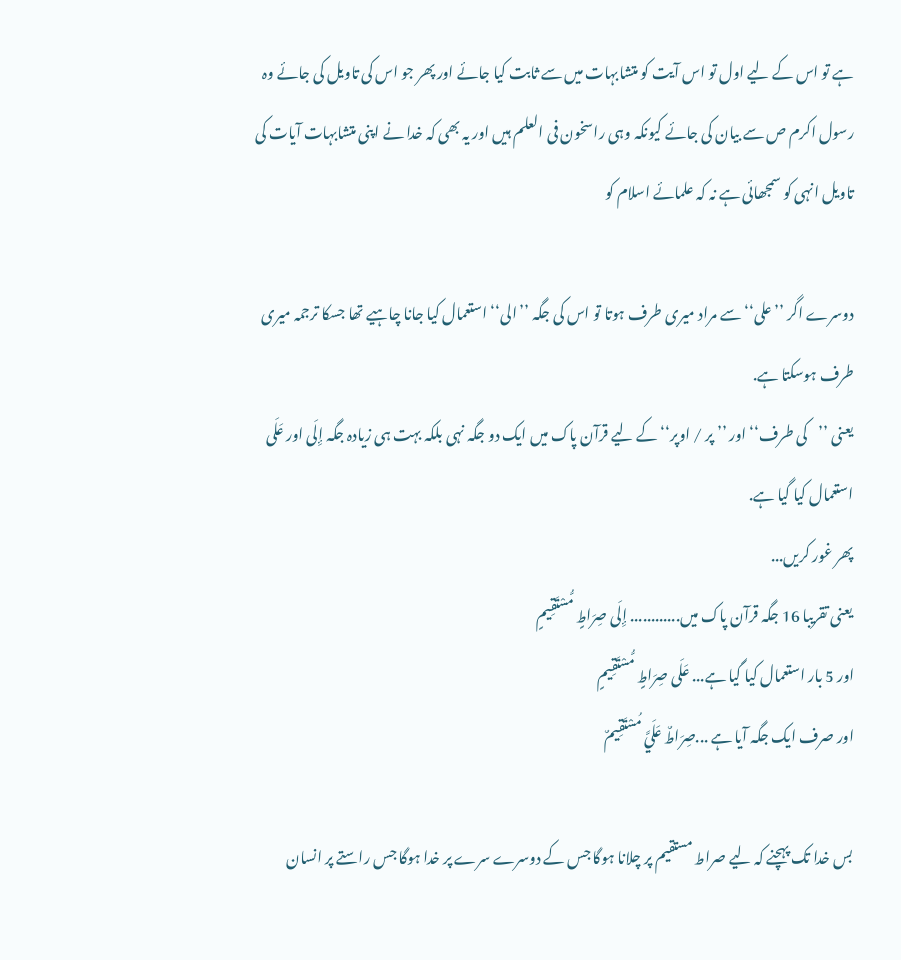ہے تو اس کے لیے اول تو اس آیت کو متشابہات میں سے ثابت کیا جائے اور پھر جو اس کی تاویل کی جائے وہ رسول اکرم ص سے بیان کی جائے کیونکہ وہی راسخون فی العلم ہیں اور یہ بھی کہ خدا نے اپنی متشابہات آیات کی تاویل انہی کو سمجھائی ہے نہ کہ علمائے اسلام کو

دوسرے اگر ’’علی‘‘ سے مراد میری طرف ہوتا تو اس کی جگہ ’’الی‘‘ استعمال کیا جانا چاہیے تھا جسکا ترجمہ میری طرف ہوسکتا ہے.
یعنی ’’کی طرف‘‘ اور ’’ پر / اوپر‘‘ کے لیے قرآن پاک میں ایک دو جگہ نہی بلکہ بہت ہی زیادہ جگہ إِلَى اور عَلَى استعمال کیا گیا ہے.
پھر غور کریں...
یعنی تقریبا 16 جگہ قرآن پاک میں............ إِلَى صِرَاطٍ مُّسْتَقِيمٍ
اور 5 بار استعمال کیا گیا ہے... عَلَى صِرَاطٍ مُّسْتَقِيمٍ
اور صرف ایک جگہ آیا ہے ...صِرَاطٌ عَلَيَّ مُسْتَقِيمٌ

بس خدا تک پہچنے کہ لیے صراط مستقیم پر چلانا ہوگا جس کے دوسرے سرے پر خدا ہوگا جس راستے پر انسان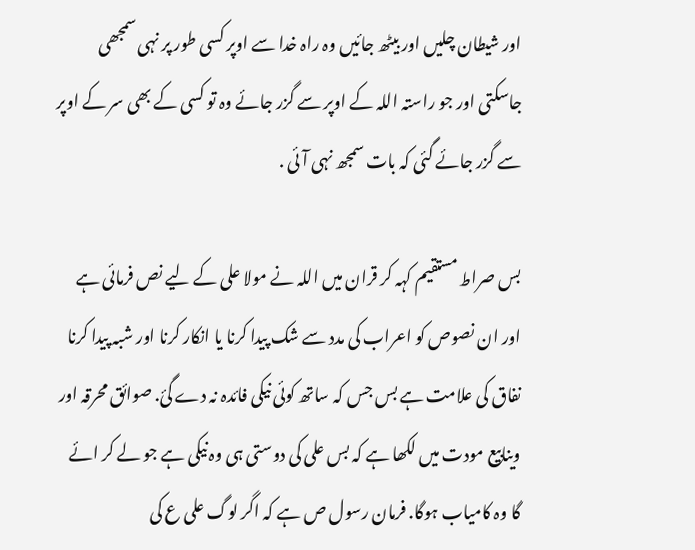اور شیطان چلیں اور بیٹھ جائیں وہ راہ خدا سے اوپر کسی طور پر نہی سمجھی جاسکتی اور جو راستہ اللہ کے اوپر سے گزر جائے وہ تو کسی کے بھی سر کے اوپر سے گزر جائے گئی کہ بات سمجھ نہی آئی .

بس صراط مستقیم کہہ کر قران میں اللہ نے مولا علی کے لیے نص فرمائی ہے اور ان نصوص کو اعراب کی مدد سے شک پیدا کرنا یا انکار کرنا اور شبہ پیدا کرنا نفاق کی علامت ہے بس جس کہ ساتھ کوئی نیکی فائدہ نہ دے گئ. صوائق محرقہ اور وینابیع مودت میں لکھا ہے کہ بس علی کی دوستی ہی وہ نیکی ہے جو لے کر ائے گا وہ کامیاب ہوگا. فرمان رسول ص ہے کہ اگر لوگ علی ع کی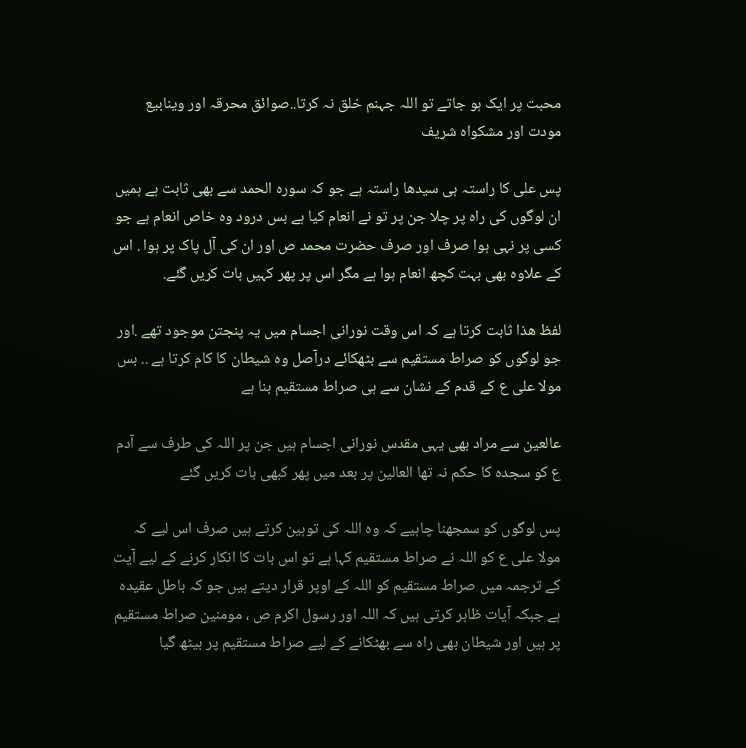محبت پر ایک ہو جاتے تو اللہ جہنم خلق نہ کرتا..صوائق محرقہ اور وینابیع مودت اور مشکواہ شریف

پس علی کا راستہ ہی سیدھا راستہ ہے جو کہ سورہ الحمد سے بھی ثابت ہے ہمیں ان لوگوں کی راہ پر چلا جن پر تو نے انعام کیا ہے بس درود وہ خاص انعام ہے جو کسی پر نہی ہوا صرف اور صرف حضرت محمد ص اور ان کی آل پاک پر ہوا . اس کے علاوہ بھی بہت کچھ انعام ہوا ہے مگر اس پر پھر کہیں بات کریں گئے.

لفظ ھذا ثابت کرتا ہے کہ اس وقت نورانی اجسام میں یہ پنجتن موجود تھے .اور جو لوگوں کو صراط مستقیم سے بٹھکائے درآصل وہ شیطان کا کام کرتا ہے .. بس مولا علی ع کے قدم کے نشان سے ہی صراط مستقیم بنا ہے

عالعین سے مراد بھی یہی مقدس نورانی اجسام ہیں جن پر اللہ کی طرف سے آدم ع کو سجدہ کا حکم نہ تھا العالین پر بعد میں پھر کبھی بات کریں گئے

پس لوگوں کو سمجھنا چاہیے کہ وہ اللہ کی توہین کرتے ہیں صرف اس لیے کہ مولا علی ع کو اللہ نے صراط مستقیم کہا ہے تو اس بات کا انکار کرنے کے لیے آیت کے ترجمہ میں صراط مستقیم کو اللہ کے اوپر قرار دیتے ہیں جو کہ باطل عقیدہ ہے جبکہ آیات ظاہر کرتی ہیں کہ اللہ اور رسول اکرم ص ، مومنین صراط مستقیم پر ہیں اور شیطان بھی راہ سے بھٹکانے کے لیے صراط مستقیم پر بیٹھ گیا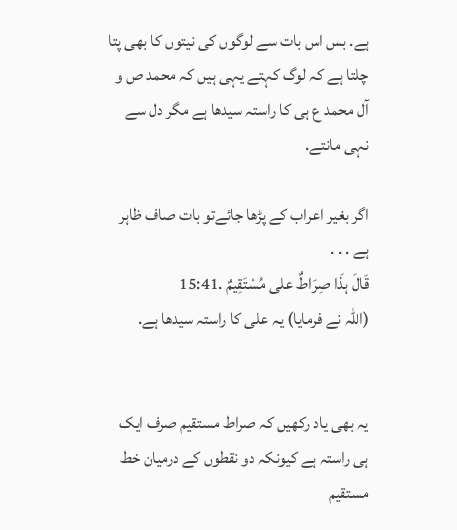ہے. بس اس بات سے لوگوں کی نیتوں کا بھی پتا چلتا ہے کہ لوگ کہتے یہی ہیں کہ محمد ص و آل محمد ع ہی کا راستہ سیدھا ہے مگر دل سے نہی مانتے.

اگر بغیر اعراب کے پڑھا جائےتو بات صاف ظاہر ہے . . .
قَالَ ہذَا صِرَاطٌ علی مُسْتَقِيمٌ .15:41
(اللہ نے فرمایا) یہ علی کا راستہ سیدھا ہے.


یہ بھی یاد رکھیں کہ صراط مستقیم صرف ایک ہی راستہ ہے کیونکہ دو نقطوں کے درمیان خط مستقیم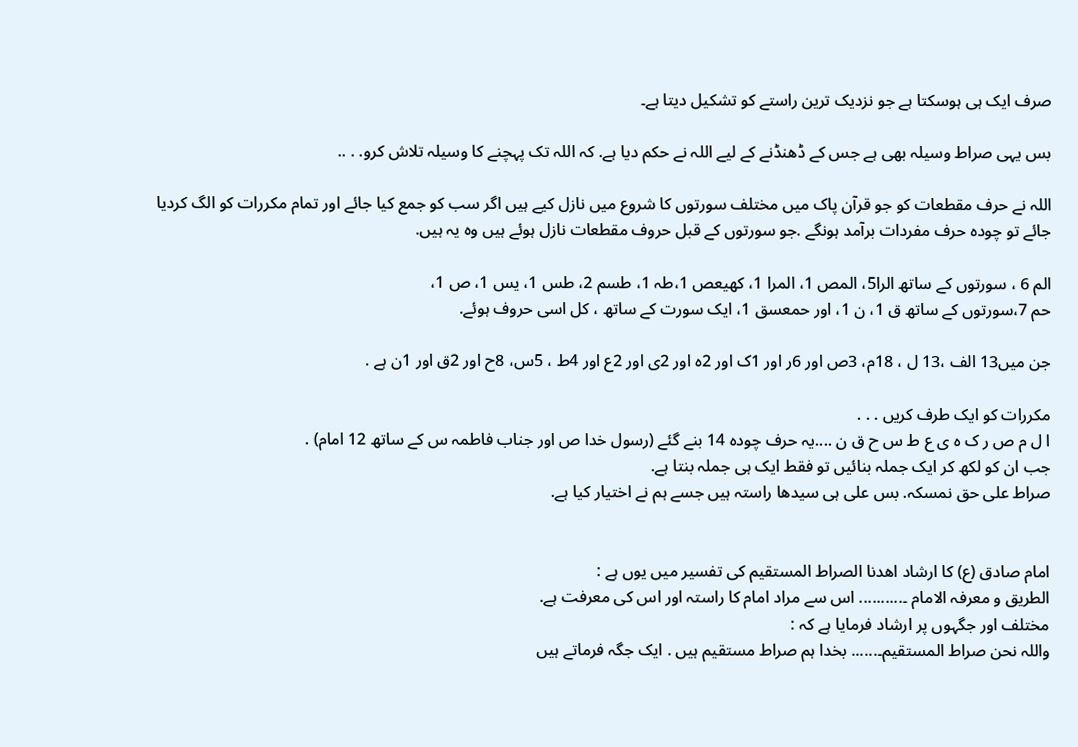صرف ایک ہی ہوسکتا ہے جو نزدیک ترین راستے کو تشکیل دیتا ہے۔

بس یہی صراط وسیلہ بھی ہے جس کے ڈھنڈنے کے لیے اللہ نے حکم دیا ہے. کہ اللہ تک پہچنے کا وسیلہ تلاش کرو. . ..

اللہ نے حرف مقطعات کو جو قرآن پاک میں مختلف سورتوں کا شروع میں نازل کیے ہیں اگر سب کو جمع کیا جائے اور تمام مکررات کو الگ کردیا جائے تو چودہ حرف مفردات برآمد ہونگے .جو سورتوں کے قبل حروف مقطعات نازل ہوئے ہیں وہ یہ ہیں.

الم 6 ، سورتوں کے ساتھ الرا5، المص 1، المرا 1، کھیعص 1،طہ 1، طسم 2، طس 1، یس 1، ص 1،
حم 7،سورتوں کے ساتھ ق 1، ن 1، اور حمعسق 1، ایک سورت کے ساتھ ، کل اسی حروف ہوئے.

جن میں13 الف ،13 ل ، 18م، 3ص اور 6ر اور 1ک اور 2ہ اور 2ی اور 2ع اور 4ط ، 5س، 8ح اور 2ق اور 1ن ہے .

مکررات کو ایک طرف کریں . . .
ا ل م ص ر ک ہ ی ع ط س ح ق ن ....یہ حرف چودہ 14 بنے گئے (رسول خدا ص اور جناب فاطمہ س کے ساتھ 12 امام) .
جب ان کو لکھ کر ایک جملہ بنائیں تو فقط ایک ہی جملہ بنتا ہے.
صراط علی حق نمسکہ. بس علی ہی سیدھا راستہ ہیں جسے ہم نے اختیار کیا ہے.


امام صادق (ع) کا ارشاد اھدنا الصراط المستقیم کی تفسیر میں یوں ہے :
الطریق و معرفہ الامام ۔.......... اس سے مراد امام کا راستہ اور اس کی معرفت ہے.
مختلف اور جگہوں پر ارشاد فرمایا ہے کہ :
واللہ نحن صراط المستقیم۔...... بخدا ہم صراط مستقیم ہیں . ایک جگہ فرماتے ہیں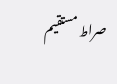صراط مستقیم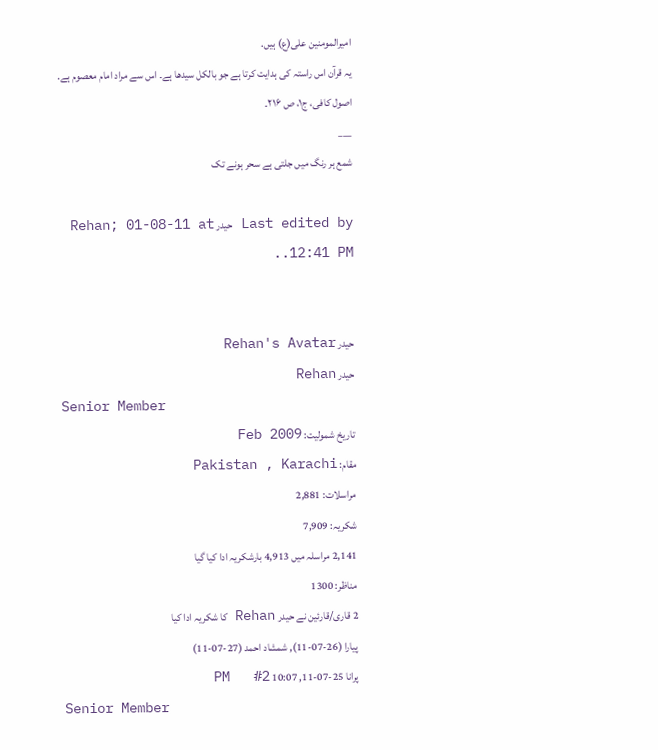امیرالمومنین علی(ع) ہیں.
یہ قرآن اس راستہ کی ہدایت کرتا ہے جو بالکل سیدھا ہے۔ اس سے مراد امام معصوم ہے.
اصول کافی، ج۱، ص ۲۱۶۔
___
شمع ہر رنگ میں جلتی ہے سحر ہونے تک

Last edited by حیدر Rehan; 01-08-11 at 12:41 PM..


حیدر Rehan's Avatar
حیدر Rehan
Senior Member
تاریخ شمولیت: Feb 2009
مقام: Pakistan , Karachi
مراسلات: 2,881
شکریہ: 7,909
2,141 مراسلہ میں 4,913 بارشکریہ ادا کیا گیا
مناظر: 1300
2 قاری/قارئین نے حیدر Rehan کا شکریہ ادا کیا
پیارا (26-07-11), شمشاد احمد (27-07-11)
پرانا 25-07-11, 10:07 PM   #2
Senior Member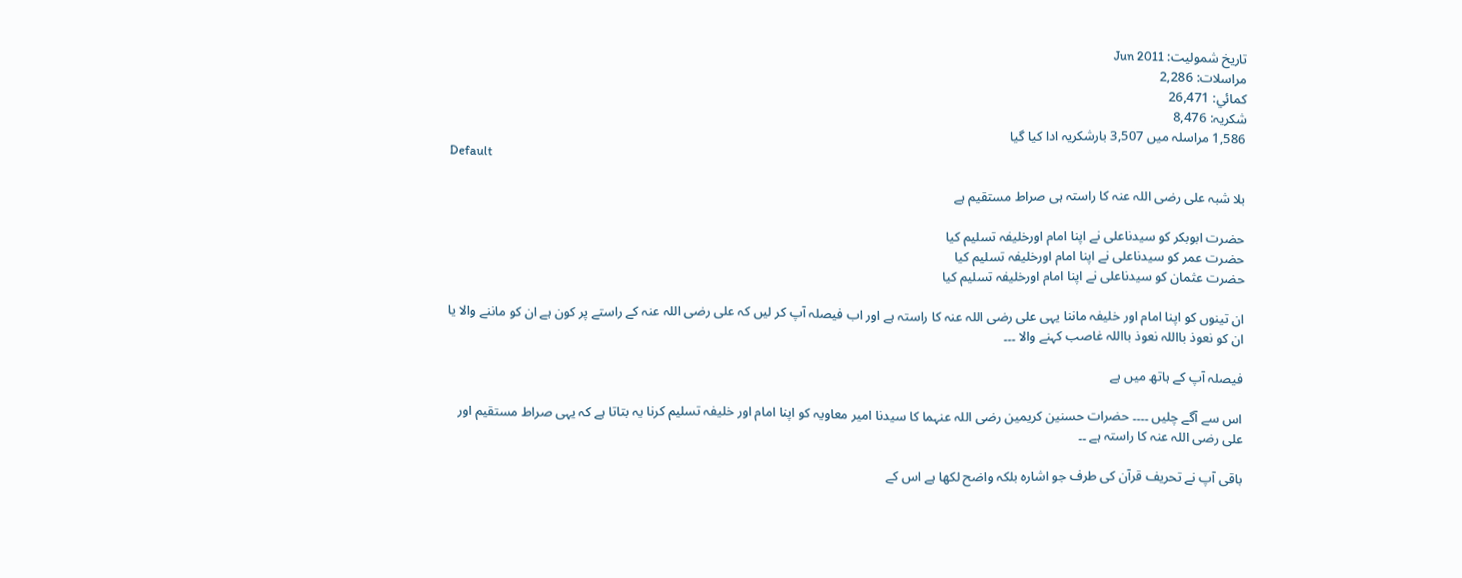تاریخ شمولیت: Jun 2011
مراسلات: 2,286
کمائي: 26,471
شکریہ: 8,476
1,586 مراسلہ میں 3,507 بارشکریہ ادا کیا گیا
Default

بلا شبہ علی رضی اللہ عنہ کا راستہ ہی صراط مستقیم ہے

حضرت ابوبکر کو سیدناعلی نے اپنا امام اورخلیفہ تسلیم کیا
حضرت عمر کو سیدناعلی نے اپنا امام اورخلیفہ تسلیم کیا
حضرت عثمان کو سیدناعلی نے اپنا امام اورخلیفہ تسلیم کیا

ان تینوں کو اپنا امام اور خلیفہ ماننا یہی علی رضی اللہ عنہ کا راستہ ہے اور اب فیصلہ آپ کر لیں کہ علی رضی اللہ عنہ کے راستے پر کون ہے ان کو ماننے والا یا ان کو نعوذ بااللہ نعوذ بااللہ غاصب کہنے والا ۔۔۔

فیصلہ آپ کے ہاتھ میں ہے

اس سے آگے چلیں ۔۔۔۔ حضرات حسنین کریمین رضی اللہ عنہما کا سیدنا امیر معاویہ کو اپنا امام اور خلیفہ تسلیم کرنا یہ بتاتا ہے کہ یہی صراط مستقیم اور علی رضی اللہ عنہ کا راستہ ہے ۔۔

باقی آپ نے تحریف قرآن کی طرف جو اشارہ بلکہ واضح لکھا ہے اس کے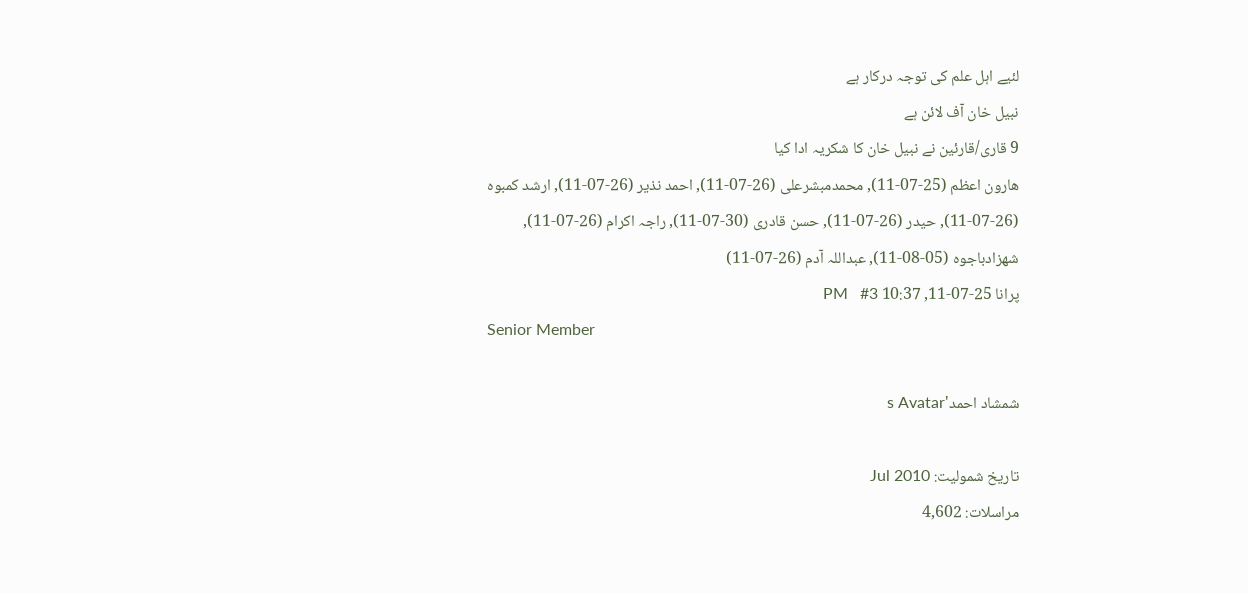لئیے اہل علم کی توجہ درکار ہے
نبیل خان آف لائن ہے
9 قاری/قارئین نے نبیل خان کا شکریہ ادا کیا
ھارون اعظم (25-07-11), محمدمبشرعلی (26-07-11), احمد نذیر (26-07-11), ارشد کمبوہ (26-07-11), حیدر (26-07-11), حسن قادری (30-07-11), راجہ اکرام (26-07-11), شھزادباجوہ (05-08-11), عبداللہ آدم (26-07-11)
پرانا 25-07-11, 10:37 PM   #3
Senior Member

شمشاد احمد's Avatar

تاریخ شمولیت: Jul 2010
مراسلات: 4,602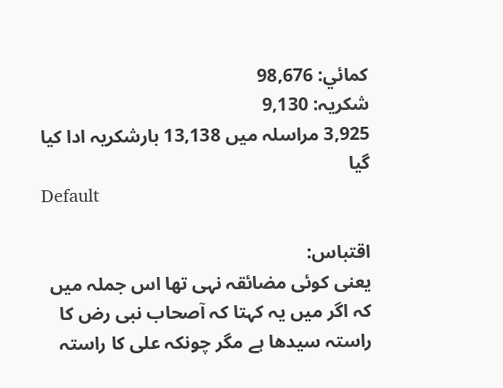کمائي: 98,676
شکریہ: 9,130
3,925 مراسلہ میں 13,138 بارشکریہ ادا کیا گیا
Default

اقتباس:
یعنی کوئی مضائقہ نہی تھا اس جملہ میں کہ اگر میں یہ کہتا کہ آصحاب نبی رض کا راستہ سیدھا ہے مگر چونکہ علی کا راستہ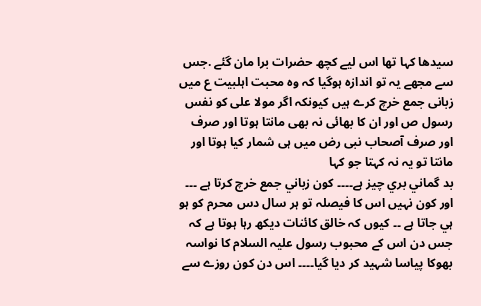سیدھا کہا تھا اس لیے کچھ حضرات برا مان گئے .جس سے مجھے یہ تو اندازہ ہوگیا کہ وہ محبت اہلبیت ع میں زبانی جمع خرچ کرے ہیں کیونکہ اگر مولا علی کو نفس رسول ص اور ان کا بھائی نہ بھی مانتا ہوتا اور صرف اور صرف آصحاب نبی رض میں ہی شمار کیا ہوتا اور مانتا تو یہ نہ کہتا جو کہا
بد گماني بري چيز ہے۔۔۔۔ كون زباني جمع خرچ كرتا ہے ۔۔۔ اور كون نہيں اس كا فيصلہ تو ہر سال دس محرم كو ہو ہي جاتا ہے ۔۔ كيوں كہ خالق كائنات ديكھ رہا ہوتا ہے كہ جس دن اس كے محبوب رسول عليہ السلام كا نواسہ بھوكا پياسا شہيد كر ديا گيا۔۔۔۔ اس دن كون روزے سے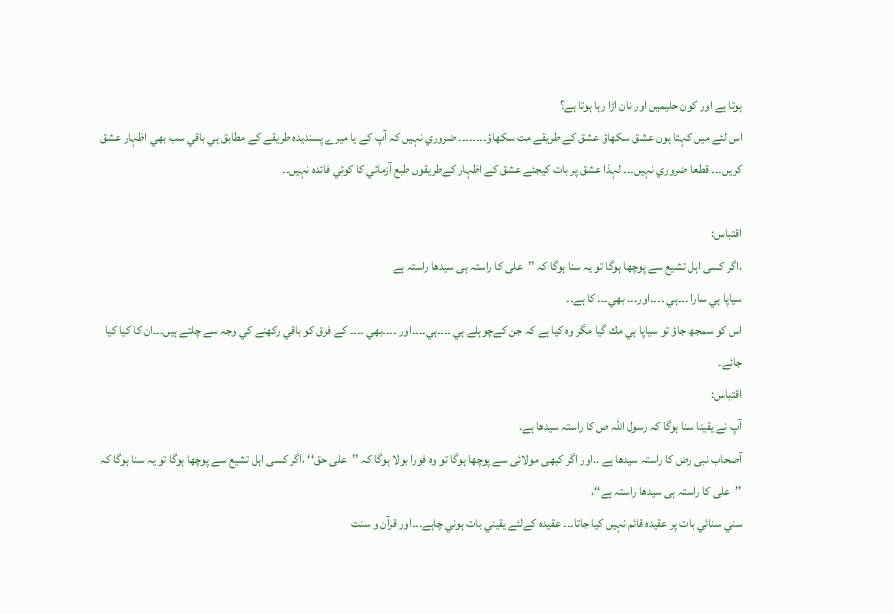ہوتا ہے اور كون حليميں اور نان اڑا رہا ہوتا ہے؟
اس لئے ميں كہتا ہوں عشق سكھاؤ عشق كے طريقے مت سكھاؤ۔۔۔۔۔۔۔۔ ضروري نہيں كہ آپ كے يا ميرے پسنديدہ طريقے كے مطابق ہي باقي سب بھي اظہار عشق كريں۔۔۔ قطعا ضروري نہيں۔۔۔ لہذا عشق پر بات كيجئے عشق كے اظہار كے‌طريقوں طبع آزمائي كا كوئي فائدہ نہيں۔۔

اقتباس:
،اگر کسی اہل تشیع سے پوچھا ہوگا تو یہ سنا ہوگا کہ ’’علی کا راستہ ہی سیدھا راستہ ہے
سياپا ہي سارا ۔۔۔‌ہي ۔۔۔۔‌اور۔۔۔ بھي۔۔۔ كا ہے۔۔
اس كو سمجھ جاؤ تو سياپا ہي مك گيا مگر وہ كيا ہے كہ جن كے‌چوہلے ہي ۔۔۔۔‌ہي۔۔۔۔‌اور ۔۔۔۔‌بھي ۔۔۔۔ كے فرق كو باقي ركھنے كي وجہ سے چلتے ہيں۔۔۔‌ان كا كيا كيا جائے۔
اقتباس:
آپ نے یقینا سنا ہوگا کہ رسول اللہ ص کا راستہ سیدھا ہے.
آصحاب نبی رض کا راستہ سیدھا ہے ..اور اگر کبھی مولائی سے پوچھا ہوگا تو وہ فورا بولا ہوگا کہ ’’علی حق‘‘ ،اگر کسی اہل تشیع سے پوچھا ہوگا تو یہ سنا ہوگا کہ ’’علی کا راستہ ہی سیدھا راستہ ہے‘‘،
سني سنائي بات پر عقيدہ قائم نہيں كيا جاتا۔۔۔ عقيدہ كے‌لئے يقيني بات ہوني چاہے۔۔۔‌اور قرآن و سنت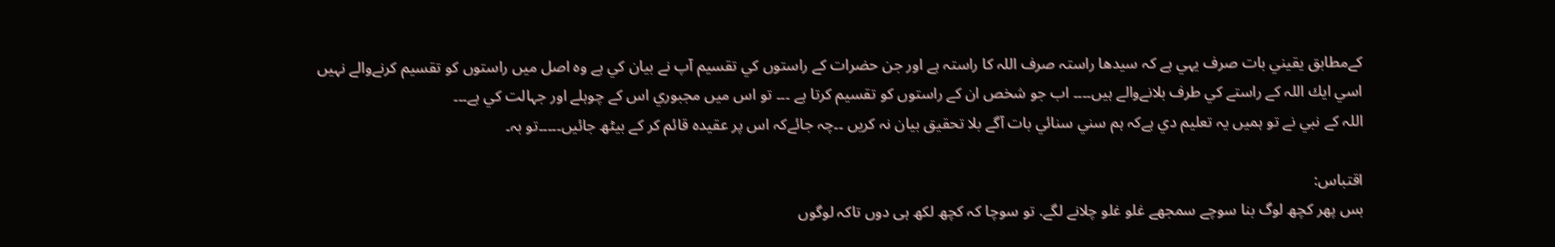كے‌مطابق يقيني بات صرف يہي ہے كہ سيدھا راستہ صرف اللہ كا راستہ ہے اور جن حضرات كے راستوں كي تقسيم آپ نے بيان كي ہے وہ اصل ميں راستوں كو تقسيم كرنے‌والے نہيں اسي ايك اللہ كے راستے كي طرف بلانے‌والے ہيں۔۔۔۔ اب جو شخص ان كے راستوں كو تقسيم كرتا ہے ۔۔۔ تو اس ميں مجبوري اس كے چوہلے اور جہالت كي ہے۔۔۔
اللہ كے نبي نے تو ہميں يہ تعليم دي ہے‌كہ ہم سني سنائي بات آگے بلا تحقيق بيان نہ كريں ۔۔‌چہ جائے‌كہ اس پر عقيدہ قائم كر كے بيٹھ جائيں۔۔۔۔۔‌تو بہ۔

اقتباس:
بس پھر کچھ لوگ بنا سوچے سمجھے غلو غلو چلانے لگے. تو سوچا کہ کچھ لکھ ہی دوں تاکہ لوگوں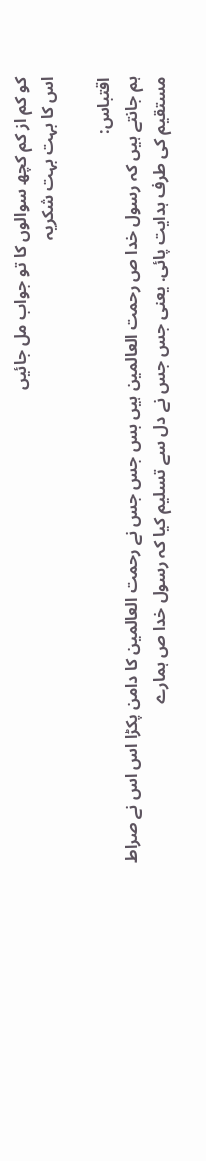کو کم از کم کچھ سوالوں کا تو جواب مل جائیں
اس كا بہت بہت شكريہ

اقتباس:
ہم جانتے ہیں کہ رسول خدا ص رحمت العالمین ہیں بس جس جس نے رحمت العالمین کا دامن پکڑا اس اس نے صراط مستقیم کی طرف ہدایت پائی. یعنی جس جس نے دل سے تسلیم کیا کہ رسول خدا ص ہمارے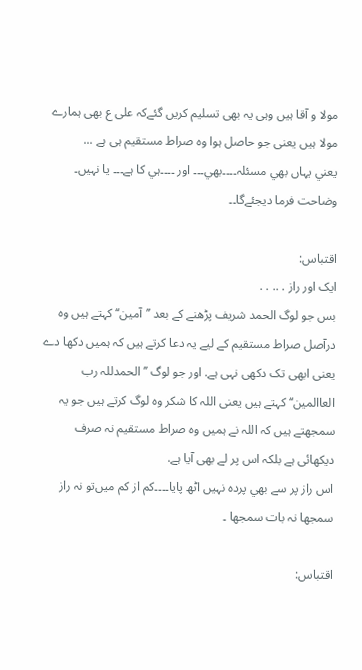مولا و آقا ہیں وہی یہ بھی تسلیم کریں گئےکہ علی ع بھی ہمارے مولا ہیں یعنی جو حاصل ہوا وہ صراط مستقیم ہی ہے ...
يعني يہاں بھي مسئلہ۔۔۔۔‌بھي۔۔۔ اور ۔۔۔۔‌ہي كا ہے۔۔۔ يا نہيں۔ وضاحت فرما ديجئے‌گا۔۔

اقتباس:
ایک اور راز . .. . .
بس جو لوگ الحمد شریف پڑھنے کے بعد ’’آمین‘‘ کہتے ہیں وہ درآصل صراط مستقیم کے لیے یہ دعا کرتے ہیں کہ ہمیں دکھا دے یعنی ابھی تک دکھی نہی ہے. اور جو لوگ ’’الحمدللہ رب العاالمین‘‘ کہتے ہیں یعنی اللہ کا شکر وہ لوگ کرتے ہیں جو یہ سمجھتے ہیں کہ اللہ نے ہمیں وہ صراط مستقیم نہ صرف دیکھائی ہے بلکہ اس پر لے بھی آیا ہے.
اس راز پر سے بھي پردہ نہيں اٹھ پايا۔۔۔۔‌كم از كم ميں‌تو نہ راز سمجھا نہ بات سمجھا ۔

اقتباس: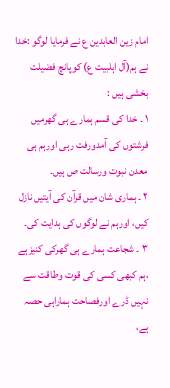امام زین العابدین ع نے فرمایا لوگو :خدا نے ہم(آل اہلبیت ع) کوپانچ فضیلت بخشی ہیں :
۱ ۔ خدا کی قسم ہمارے ہی گھرمیں فرشتوں کی آمدورفت رہی اورہم ہی معدن نبوت ورسالت ص ہیں۔
۲ ۔ ہماری شان میں قرآن کی آیتیں نازل کیں، اورہم نے لوگوں کی ہدایت کی۔
۳ ۔ شجاعت ہمارے ہی گھرکی کنیزہے ،ہم کبھی کسی کی قوت وطاقت سے نہیں ڈرے اورفصاحت ہماراہی حصہ ہے،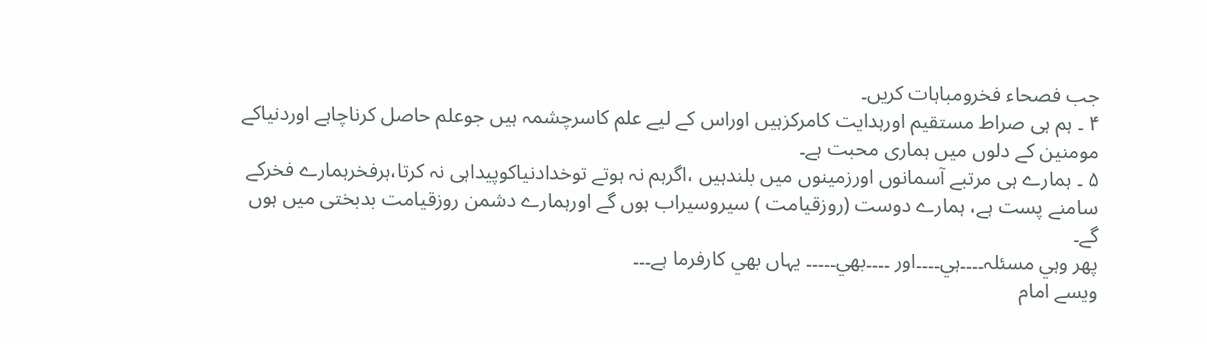جب فصحاء فخرومباہات کریں۔
۴ ۔ ہم ہی صراط مستقیم اورہدایت کامرکزہیں اوراس کے لیے علم کاسرچشمہ ہیں جوعلم حاصل کرناچاہے اوردنیاکے مومنین کے دلوں میں ہماری محبت ہے۔
۵ ۔ ہمارے ہی مرتبے آسمانوں اورزمینوں میں بلندہیں ،اگرہم نہ ہوتے توخدادنیاکوپیداہی نہ کرتا،ہرفخرہمارے فخرکے سامنے پست ہے، ہمارے دوست (روزقیامت ) سیروسیراب ہوں گے اورہمارے دشمن روزقیامت بدبختی میں ہوں گے۔
پھر وہي مسئلہ۔۔۔۔‌ہي۔۔۔۔‌اور ۔۔۔۔‌بھي۔۔۔۔۔ يہاں بھي كارفرما ہے۔۔۔
ويسے امام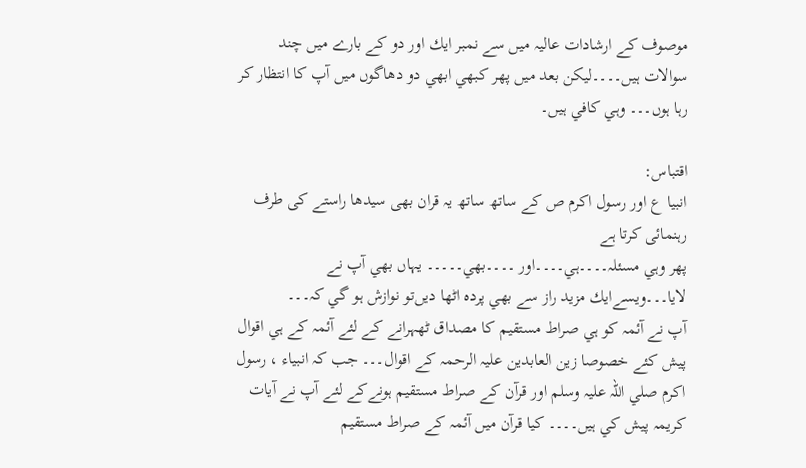موصوف كے ارشادات عاليہ ميں سے نمبر ايك اور دو كے بارے ميں چند سوالات ہيں۔۔۔۔‌ليكن بعد ميں پھر كبھي ابھي دو دھاگوں ميں آپ كا انتظار كر رہا ہوں۔۔۔ وہي كافي ہيں۔

اقتباس:
انبیا ع اور رسول اکرم ص کے ساتھ ساتھ یہ قران بھی سیدھا راستے کی طرف رہنمائی کرتا ہے
پھر وہي مسئلہ۔۔۔۔‌ہي۔۔۔۔‌اور ۔۔۔۔‌بھي۔۔۔۔۔ يہاں بھي آپ نے لايا۔۔۔ويسے‌ايك مزيد راز سے بھي پردہ اٹھا ديں‌تو نوازش ہو گي كہ۔۔۔
آپ نے آئمہ كو ہي صراط مستقيم كا مصداق ٹھہرانے كے لئے آئمہ كے ہي اقوال پيش كئے خصوصا زين العابدين عليہ الرحمہ كے اقوال۔۔۔ جب كہ انبياء ، رسول اكرم صلي اللہ عليہ وسلم اور قرآن كے صراط مستقيم ہونے‌كے لئے آپ نے آيات كريمہ پيش كي ہيں۔۔۔۔ كيا قرآن ميں آئمہ كے صراط مستقيم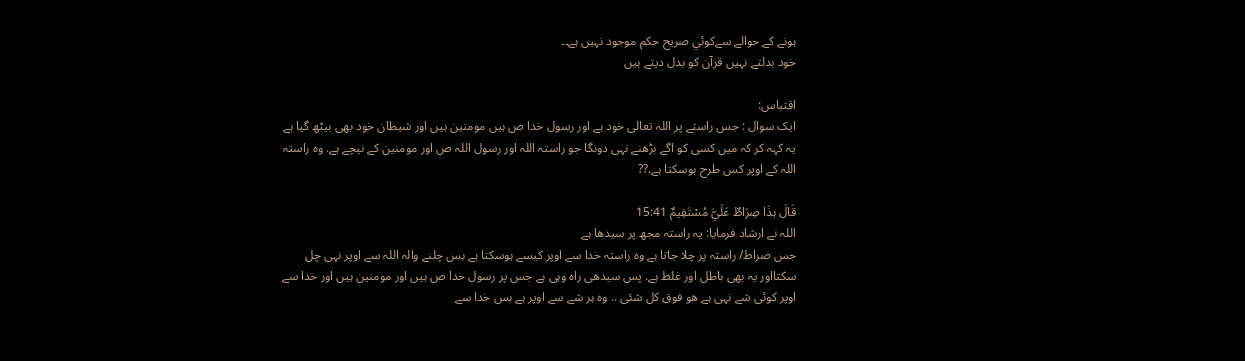ہونے كے حوالے سے‌كوئي صريح حكم موجود نہيں ہے۔۔
خود بدلتے نہيں قرآن كو بدل ديتے ہيں

اقتباس:
ایک سوال : جس راستے پر اللہ تعالی خود ہے اور رسول خدا ص ہیں مومنین ہیں اور شیطان خود بھی بیٹھ گیا ہے یہ کہہ کر کہ میں کسی کو اگے بڑھنے نہی دونگا جو راستہ اللہ اور رسول اللہ ص اور مومنین کے نیچے ہے. وہ راستہ اللہ کے اوپر کس طرح ہوسکتا ہے.??

قَالَ ہذَا صِرَاطٌ عَلَيَّ مُسْتَقِيمٌ 15:41
اللہ نے ارشاد فرمایا: یہ راستہ مجھ پر سیدھا ہے
جس صراط/ راستہ پر چلا جاتا ہے وہ راستہ خدا سے اوپر کیسے ہوسکتا ہے بس چلنے والہ اللہ سے اوپر نہی چل سکتااور یہ بھی باطل اور غلط ہے. پس سیدھی راہ وہی ہے جس پر رسول خدا ص ہیں اور مومنین ہیں اور خدا سے اوپر کوئی شے نہی ہے ھو فوق کل شئی .. وہ ہر شے سے اوپر ہے بس خدا سے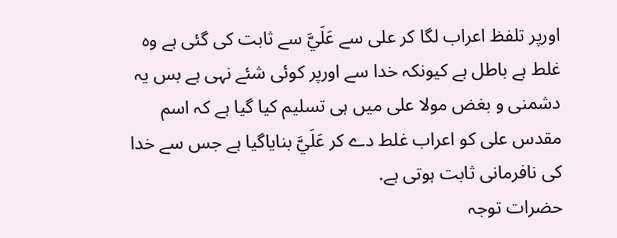اورپر تلفظ اعراب لگا کر علی سے عَلَيَّ سے ثابت کی گئی ہے وہ غلط ہے باطل ہے کیونکہ خدا سے اورپر کوئی شئے نہی ہے بس یہ دشمنی و بغض مولا علی میں ہی تسلیم کیا گیا ہے کہ اسم مقدس علی کو اعراب غلط دے کر عَلَيَّ بنایاگیا ہے جس سے خدا کی نافرمانی ثابت ہوتی ہے.
حضرات توجہ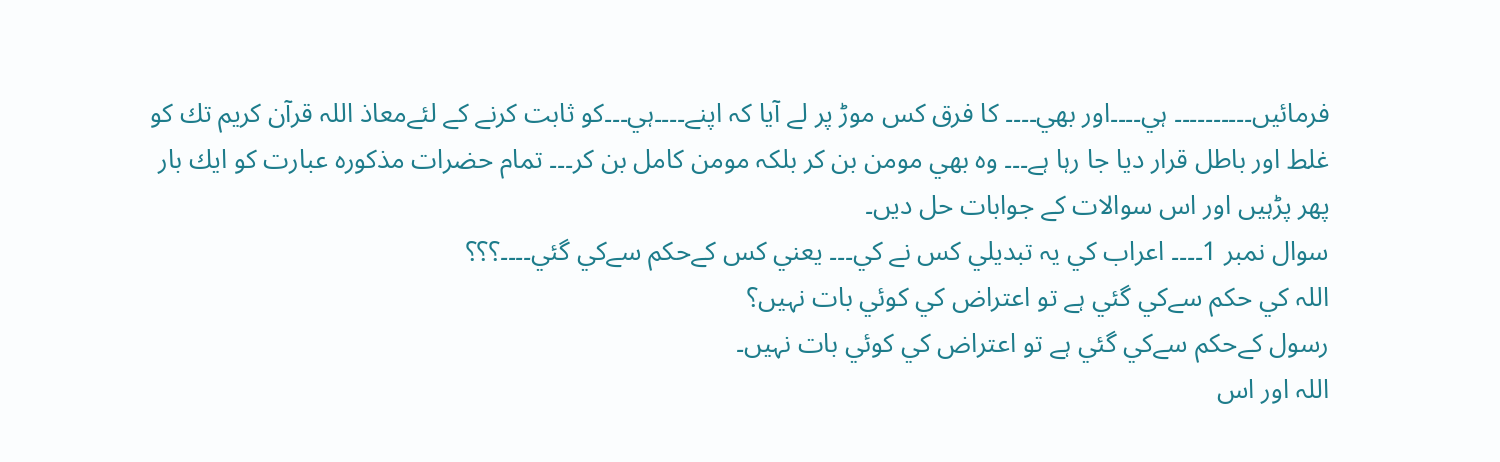فرمائيں۔۔۔۔۔۔۔۔۔۔ ہي۔۔۔۔‌اور بھي۔۔۔۔ كا فرق كس موڑ پر لے آيا كہ اپنے۔۔۔۔‌ہي۔۔۔‌كو ثابت كرنے كے لئے‌معاذ اللہ قرآن كريم تك كو غلط اور باطل قرار ديا جا رہا ہے۔۔۔ وہ بھي مومن بن كر بلكہ مومن كامل بن كر۔۔۔ تمام حضرات مذكورہ عبارت كو ايك بار پھر پڑہيں اور اس سوالات كے جوابات حل ديں۔
سوال نمبر 1۔۔۔۔ اعراب كي يہ تبديلي كس نے كي۔۔۔ يعني كس كے‌حكم سے‌كي گئي۔۔۔۔؟؟؟
اللہ كي حكم سے‌كي گئي ہے تو اعتراض كي كوئي بات نہيں؟
رسول كے‌حكم سے‌كي گئي ہے تو اعتراض كي كوئي بات نہيں۔
اللہ اور اس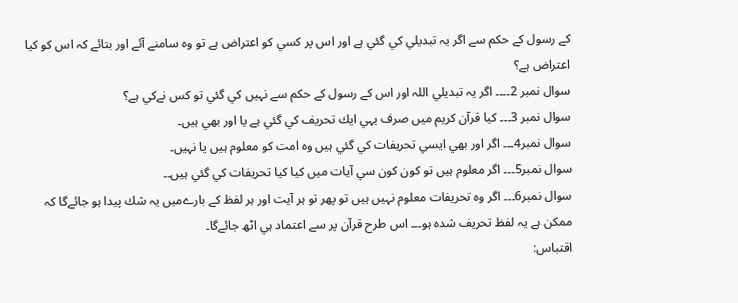كے رسول كے حكم سے اگر يہ تبديلي كي گئي ہے اور اس پر كسي كو اعتراض ہے تو وہ سامنے آئے اور بتائے كہ اس كو كيا اعتراض ہے؟
سوال نمبر 2۔۔۔۔ اگر يہ تبديلي اللہ اور اس كے رسول كے حكم سے نہيں كي گئي تو كس نے‌كي ہے؟
سوال نمبر 3۔۔۔ كيا قرآن كريم ميں صرف يہي ايك تحريف كي گئي ہے يا اور بھي ہيں۔
سوال نمبر4۔۔۔ اگر اور بھي ايسي تحريفات كي گئي ہيں وہ امت كو معلوم ہيں يا نہيں۔
سوال نمبر5۔۔۔ اگر معلوم ہيں تو كون كون سي آيات ميں كيا كيا تحريفات كي گئي ہيں۔۔
سوال نمبر6۔۔۔ اگر وہ تحريفات معلوم نہيں ہيں تو پھر تو ہر آيت اور ہر لفظ كے بارے‌ميں يہ شك پيدا ہو جائے‌گا كہ ممكن ہے يہ لفظ تحريف شدہ ہو۔۔۔ اس طرح قرآن پر سے اعتماد ہي اٹھ جائے‌گا۔
اقتباس: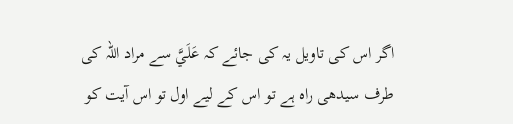اگر اس کی تاویل یہ کی جائے کہ عَلَيَّ سے مراد اللہ کی طرف سیدھی راہ ہے تو اس کے لیے اول تو اس آیت کو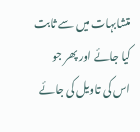متشابہات میں سے ثابت کیا جائے اور پھر جو اس کی تاویل کی جائے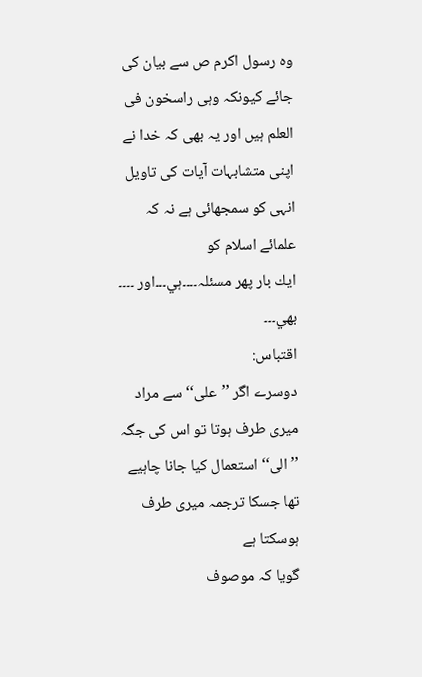وہ رسول اکرم ص سے بیان کی جائے کیونکہ وہی راسخون فی العلم ہیں اور یہ بھی کہ خدا نے اپنی متشابہات آیات کی تاویل انہی کو سمجھائی ہے نہ کہ علمائے اسلام کو
ايك بار پھر مسئلہ۔۔۔۔‌ہي۔۔۔‌اور ۔۔۔۔ بھي۔۔۔
اقتباس:
دوسرے اگر ’’علی‘‘ سے مراد میری طرف ہوتا تو اس کی جگہ ’’الی‘‘ استعمال کیا جانا چاہیے تھا جسکا ترجمہ میری طرف ہوسکتا ہے
گويا كہ موصوف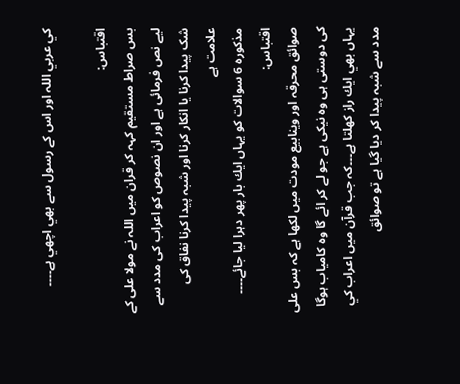كي عربي اللہ اور اس كے رسول سے بھي اچھي ہے۔۔۔۔

اقتباس:
بس صراط مستقیم کہہ کر قران میں اللہ نے مولا علی کے لیے نص فرمائی ہے اور ان نصوص کو اعراب کی مدد سے شک پیدا کرنا یا انکار کرنا اور شبہ پیدا کرنا نفاق کی علامت ہے
مذكورہ 6 سوالات كو يہاں ايك بار پھر دہرا ليا جائے۔۔۔۔
اقتباس:
صوائق محرقہ اور وینابیع مودت میں لکھا ہے کہ بس علی کی دوستی ہی وہ نیکی ہے جو لے کر ائے گا وہ کامیاب ہوگا
يہاں بھي ايك راز كھلتا ہے۔۔۔‌كہ جب قرآن ميں اعراب كي مدد سے شبہ پيدا كر ديا گيا ہے تو صوائق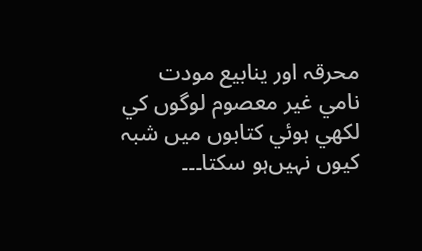محرقہ اور ينابيع مودت نامي غير معصوم لوگوں كي لكھي ہوئي كتابوں ميں شبہ كيوں نہيں‌ہو سكتا۔۔۔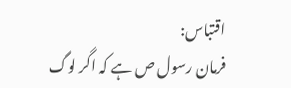اقتباس:
فرمان رسول ص ہے کہ اگر لوگ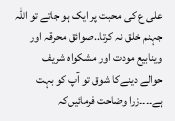علی ع کی محبت پر ایک ہو جاتے تو اللہ جہنم خلق نہ کرتا..صوائق محرقہ اور وینابیع مودت اور مشکواہ شریف
حوالے دينے‌كا شوق تو آپ كو بہت ہے۔۔۔۔‌زرا وضاحت فرمائيں‌كہ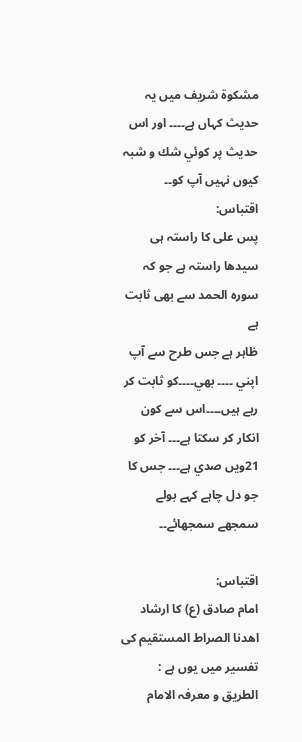مشكوة شريف ميں يہ حديث كہاں ہے۔۔۔۔ اور اس حديث پر كوئي شك و شبہ كيوں نہيں آپ كو۔۔
اقتباس:
پس علی کا راستہ ہی سیدھا راستہ ہے جو کہ سورہ الحمد سے بھی ثابت ہے
ظاہر ہے جس طرح سے آپ اپني ۔۔۔۔ بھي۔۔۔۔‌كو ثابت كر رہے ہيں۔۔۔۔‌اس سے كون انكار كر سكتا ہے۔۔۔ آخر كو 21ويں صدي ہے۔۔۔ جس كا جو دل چاہے كہے بولے سمجھے سمجھائے۔۔

اقتباس:
امام صادق (ع) کا ارشاد اھدنا الصراط المستقیم کی تفسیر میں یوں ہے :
الطریق و معرفہ الامام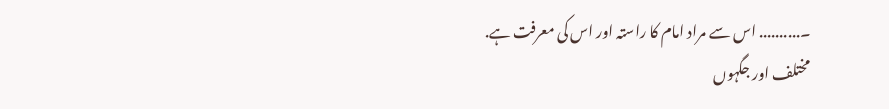۔.......... اس سے مراد امام کا راستہ اور اس کی معرفت ہے.
مختلف اور جگہوں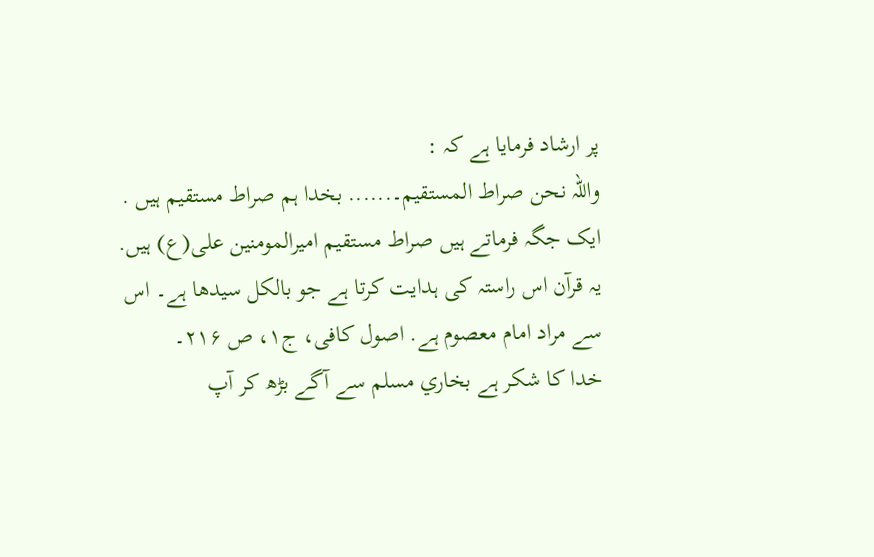پر ارشاد فرمایا ہے کہ :
واللہ نحن صراط المستقیم۔...... بخدا ہم صراط مستقیم ہیں . ایک جگہ فرماتے ہیں صراط مستقیم امیرالمومنین علی(ع) ہیں.
یہ قرآن اس راستہ کی ہدایت کرتا ہے جو بالکل سیدھا ہے۔ اس سے مراد امام معصوم ہے. اصول کافی، ج۱، ص ۲۱۶۔
خدا كا شكر ہے بخاري مسلم سے آگے بڑھ كر آپ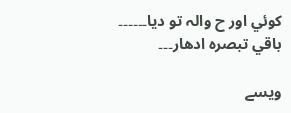كوئي اور ح والہ تو ديا۔۔۔۔۔۔
باقي تبصرہ ادھار۔۔۔

ويسے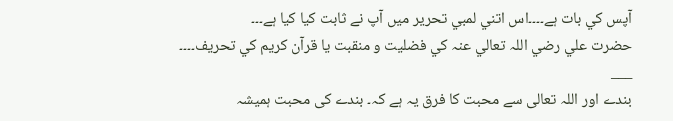آپس كي بات ہے۔۔۔۔‌اس اتني لمبي تحرير ميں آپ نے ثابت كيا كيا ہے۔۔۔
حضرت علي رضي اللہ تعالي عنہ كي فضليت و منقبت يا قرآن كريم كي تحريف۔۔۔۔
___
بندے اور اللہ تعالی سے محبت کا فرق یہ ہے کہ۔ بندے کی محبت ہمیشہ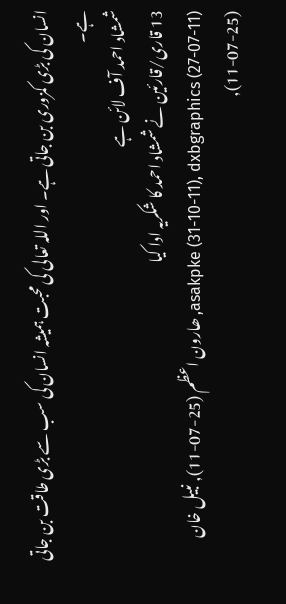انسان کی بڑی کمزوری بن جاتی ہے۔ اور اللہ تعالی کی محبت ہمیشہ انسان کی سب سے بڑی طاقت بن جاتی ہے۔
شمشاد احمد آف لائن ہے
13 قاری/قارئین نے شمشاد احمد کا شکریہ ادا کیا
asakpke (31-10-11), dxbgraphics (27-07-11), ھارون اعظم (25-07-11), نبیل خان (25-07-11),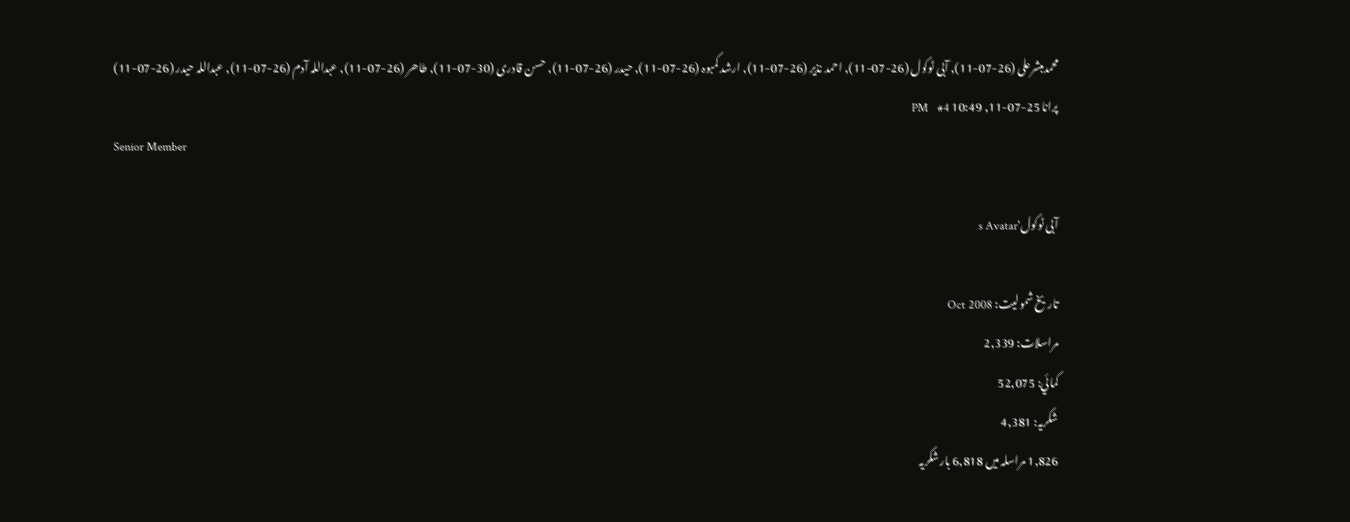محمدمبشرعلی (26-07-11), آبی ٹوکول (26-07-11), احمد نذیر (26-07-11), ارشد کمبوہ (26-07-11), حیدر (26-07-11), حسن قادری (30-07-11), طاھر (26-07-11), عبداللہ آدم (26-07-11), عبداللہ حیدر (26-07-11)
پرانا 25-07-11, 10:49 PM   #4
Senior Member

آبی ٹوکول's Avatar

تاریخ شمولیت: Oct 2008
مراسلات: 2,339
کمائي: 52,075
شکریہ: 4,381
1,826 مراسلہ میں 6,818 بارشکریہ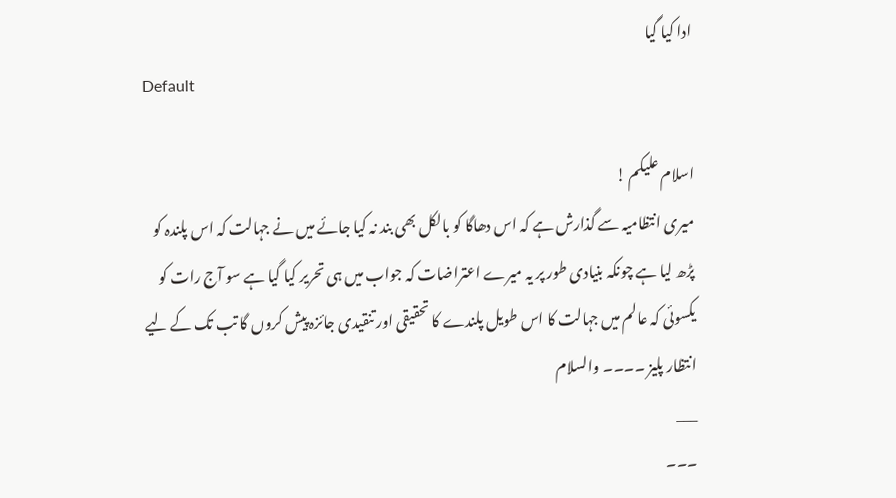ادا کیا گیا
Default

اسلام علیکم !
میری انتظامیہ سے گذارش ہے کہ اس دھاگا کو بالکل بھی بند نہ کیا جائے میں نے جہالت کہ اس پلندہ کو پڑھ لیا ہے چونکہ بنیادی طور پر یہ میرے اعتراضات کہ جواب میں ہی تحریر کیا گیا ہے سو آج رات کو یکسوئی کہ عالم میں جہالت کا اس طویل پلندے کا تحقیقی اور تنقیدی جائزہ پیش کروں گا تب تک کے لیے انتظار پلیز ۔۔۔۔ والسلام
___
۔۔۔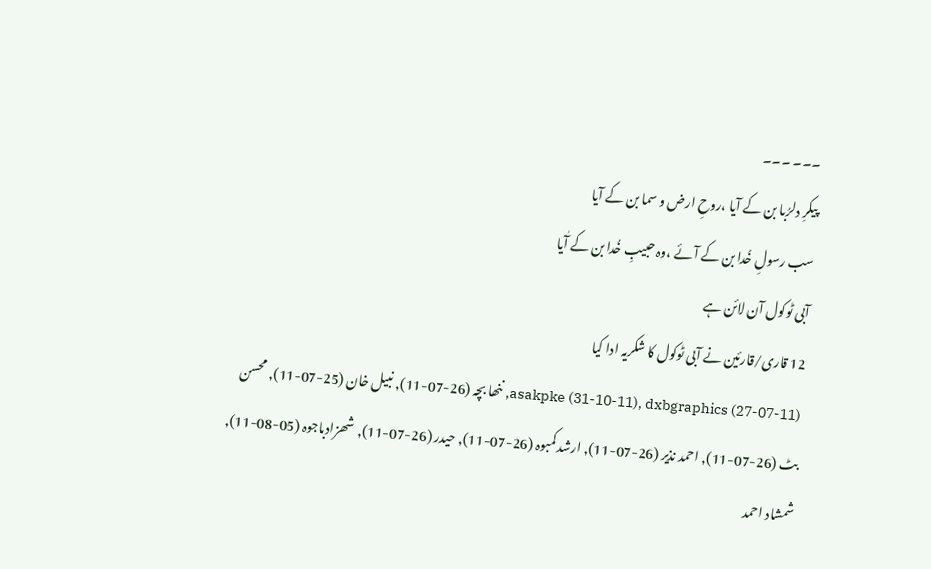۔۔۔ ۔۔۔
پیکرِ دلرُبا بن کے‌ آیا ،روحِ ارض و سما بن کے آیا
سب رسولِ خُدا بن کے آئے ،وہ حبیبِ خُدا بن کے آٰیا
آبی ٹوکول آن لائن ہے
12 قاری/قارئین نے آبی ٹوکول کا شکریہ ادا کیا
asakpke (31-10-11), dxbgraphics (27-07-11), ننھا بچہ (26-07-11), نبیل خان (25-07-11), محسن بٹ (26-07-11), احمد نذیر (26-07-11), ارشد کمبوہ (26-07-11), حیدر (26-07-11), شھزادباجوہ (05-08-11), شمشاد احمد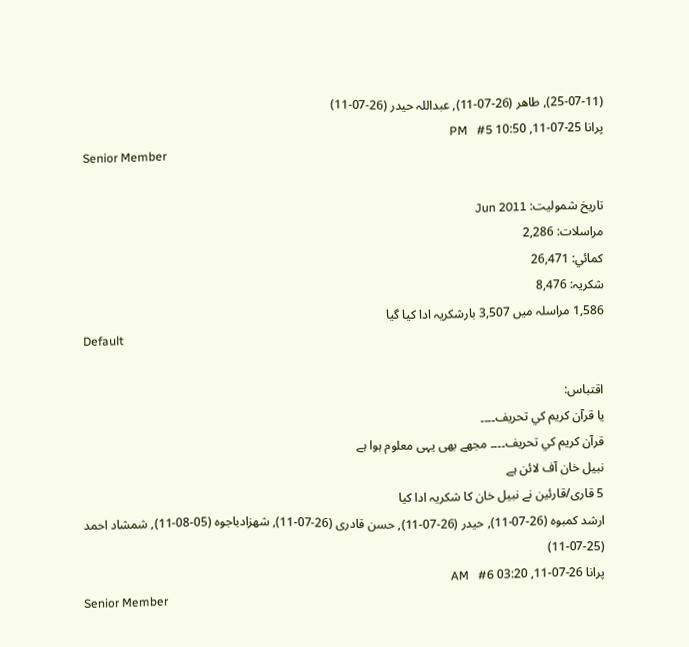(25-07-11), طاھر (26-07-11), عبداللہ حیدر (26-07-11)
پرانا 25-07-11, 10:50 PM   #5
Senior Member

تاریخ شمولیت: Jun 2011
مراسلات: 2,286
کمائي: 26,471
شکریہ: 8,476
1,586 مراسلہ میں 3,507 بارشکریہ ادا کیا گیا
Default

اقتباس:
يا قرآن كريم كي تحريف۔۔۔۔
قرآن كريم كي تحريف۔۔۔۔ مجھے بھی یہی معلوم ہوا ہے
نبیل خان آف لائن ہے
5 قاری/قارئین نے نبیل خان کا شکریہ ادا کیا
ارشد کمبوہ (26-07-11), حیدر (26-07-11), حسن قادری (26-07-11), شھزادباجوہ (05-08-11), شمشاد احمد (25-07-11)
پرانا 26-07-11, 03:20 AM   #6
Senior Member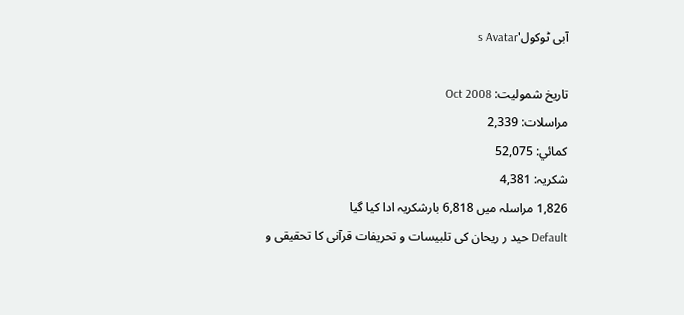آبی ٹوکول's Avatar

تاریخ شمولیت: Oct 2008
مراسلات: 2,339
کمائي: 52,075
شکریہ: 4,381
1,826 مراسلہ میں 6,818 بارشکریہ ادا کیا گیا
Default حید ر ریحان کی تلبیسات و تحریفات قرآنی کا تحقیقی و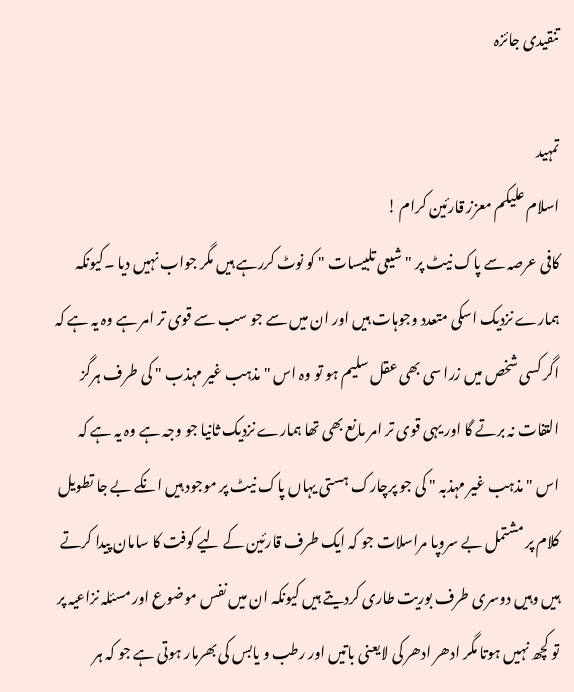تنقیدی جائزہ

تمہید
اسلام علیکم معزز قارئین کرام !
کافی عرصہ سے پاک نیٹ پر "شیعی تلبیسات " کو نوٹ کررہے ہیں مگر جواب نہیں دیا ۔کیونکہ ہمارے نزدیک اسکی متعدد وجوہات ہیں اور ان میں سے جو سب سے قوی تر امر ہے وہ یہ ہے کہ اگر کسی شخص میں زرا سی بھی عقل سلیم ہو تو وہ اس " مذہب غیر مہذب " کی طرف ہرگز التفات نہ برتے گا اور یہی قوی تر امر مانع بھی تھا ہمارے نزدیک ثانیا جو وجہ ہے وہ یہ ہے کہ اس " مذہب غیر مہذبہ " کی جو پرچارک ہستی یہاں پاک نیٹ پر موجود ہیں انکے بے جا تطویل کلام پر مشتمل بے سروپا مراسلات جو کہ ایک طرف قارئین کے لیے کوفت کا سامان پیدا کرتے ہیں وہیں دوسری طرف بوریت طاری کردیتے ہیں کیونکہ ان میں نفس موضوع اور مسئلہ نزاعیہ پر تو کچھ نہیں ہوتا مگر ادھر ادھر کی لایعنی باتیں اور رطب و یابس کی بھرمار ہوتی ہے جو کہ ہر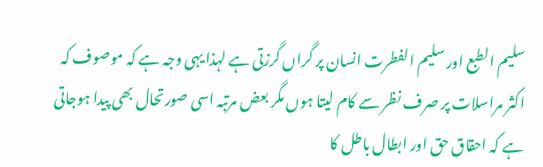سلیم الطبع اور سلیم الفطرت انسان پر گراں گرزتی ہے لہذا یہی وجہ ہے کہ موصوف کہ اکثر مراسلات پر صرف نظر سے کام لیتا ہوں مگر بعض مرتبہ اسی صورتحال بھی پیدا ہوجاتی ہے کہ احقاق حق اور ابطال باطل کا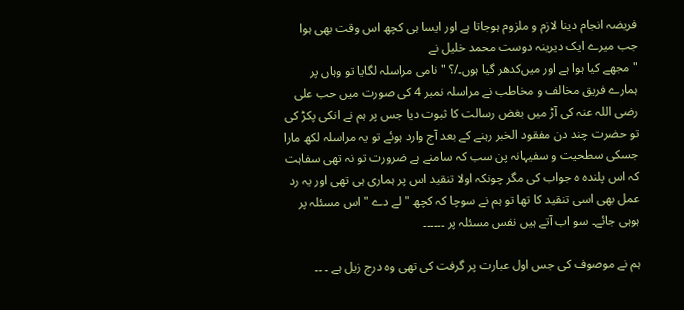فریضہ انجام دینا لازم و ملزوم ہوجاتا ہے اور ایسا ہی کچھ اس وقت بھی ہوا جب میرے ایک دیرینہ دوست محمد خلیل نے
" مجھے کیا ہوا ہے اور میں‌کدھر گیا ہوں۔/؟ " نامی مراسلہ لگایا تو وہاں پر ہمارے فریق مخالف و مخاطب نے مراسلہ نمبر 4 کی صورت میں حب علی رضی اللہ عنہ کی آڑ میں بغض رسالت کا ثبوت دیا جس پر ہم نے انکی پکڑ کی تو حضرت چند دن مفقود الخبر رہنے کے بعد آج وارد ہوئے تو یہ مراسلہ لکھ مارا جسکی سطحیت و سفیہانہ پن سب کہ سامنے ہے ضرورت تو نہ تھی سفاہت کہ اس پلندہ ہ جواب کی مگر چونکہ اولا تنقید اس پر ہماری ہی تھی اور یہ رد عمل بھی اسی تنقید کا تھا تو ہم نے سوچا کہ کچھ " لے دے " اس مسئلہ پر ہوہی جائے۔ سو اب آتے ہیں نفس مسئلہ پر ۔۔۔۔۔۔

ہم نے موصوف کی جس اول عبارت پر گرفت کی تھی وہ درج زیل ہے ۔ ۔۔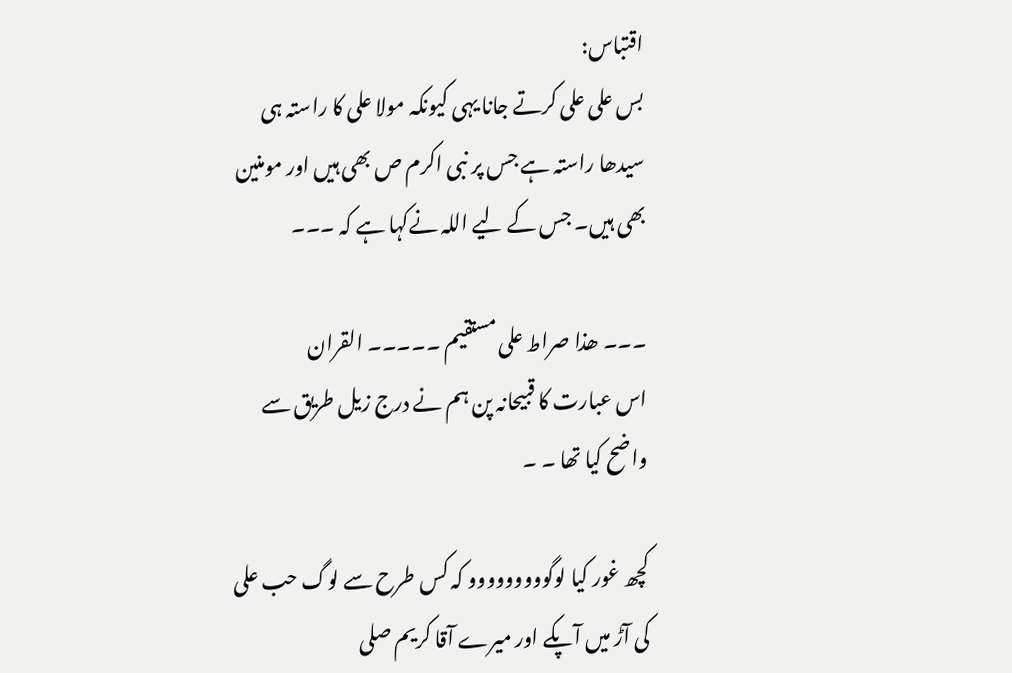اقتباس:
بس علی علی کرتے جانا یہی کیونکہ مولا علی کا راستہ ہی سیدھا راستہ ہے جس پر نبی اکرم ص بھی ہیں اور مومنین بھی ہیں۔ جس کے لیے اللہ نےکہا ہے کہ ۔۔۔

۔۔۔ ھذا صراط علی مستقیم ۔۔۔۔۔ القران
اس عبارت کا قبیحانہ پن ہم نے درج زیل طریق سے واضح کیا تھا ۔ ۔

کچھ غور کیا لوگووووووووو کہ کس طرح سے لوگ حب علی کی آڑ میں آپکے اور میرے آقا کریم صلی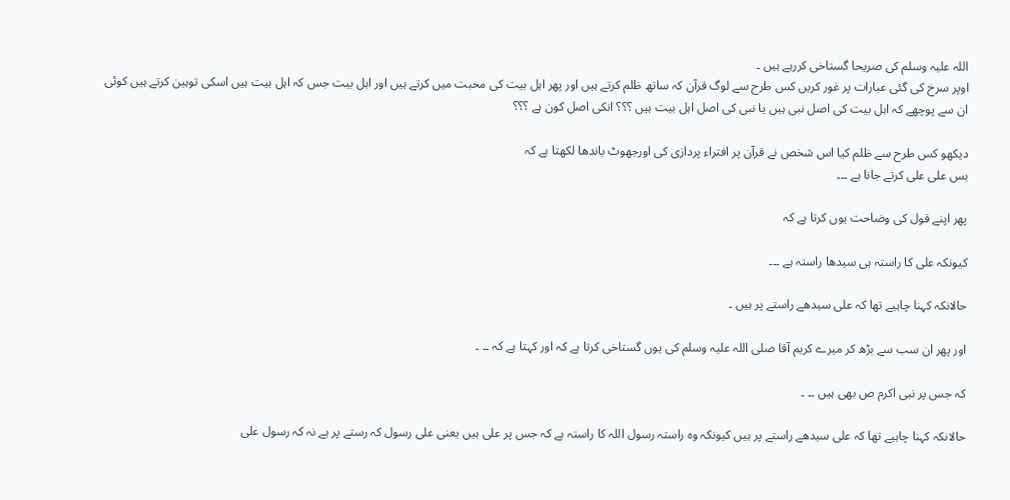اللہ علیہ وسلم کی صریحا گستاخی کررہے ہیں ۔
اوپر سرخ کی گئی عبارات پر غور کریں کس طرح سے لوگ قرآن کہ ساتھ ظلم کرتے ہیں اور پھر اہل بیت کی محبت میں کرتے ہیں اور اہل بیت جس کہ اہل بیت ہیں اسکی توہین کرتے ہیں کوئی ان سے پوچھے کہ اہل بیت کی اصل نبی ہیں یا نبی کی اصل اہل بیت ہیں ؟؟؟ انکی اصل کون ہے ؟؟؟

دیکھو کس طرح سے ظلم کیا اس شخص نے قرآن پر افتراء پردازی کی اورجھوٹ باندھا لکھتا ہے کہ
بس علی علی کرتے جانا ہے ۔۔۔

پھر اپنے قول کی وضاحت یوں کرتا ہے کہ

کیونکہ علی کا راستہ ہی سیدھا راستہ ہے ۔۔۔

حالانکہ کہنا چاہیے تھا کہ علی سیدھے راستے پر ہیں ۔

اور پھر ان سب سے بڑھ کر میرے کریم آقا صلی اللہ علیہ وسلم کی یوں گستاخی کرتا ہے کہ اور کہتا ہے کہ ۔۔ ۔

کہ جس پر نبی اکرم ص بھی ہیں ۔۔ ۔

حالانکہ کہنا چاہیے تھا کہ علی سیدھے راستے پر ہیں کیونکہ وہ راستہ رسول اللہ کا راستہ ہے کہ جس پر علی ہیں یعنی علی رسول کہ رستے پر ہے نہ کہ رسول علی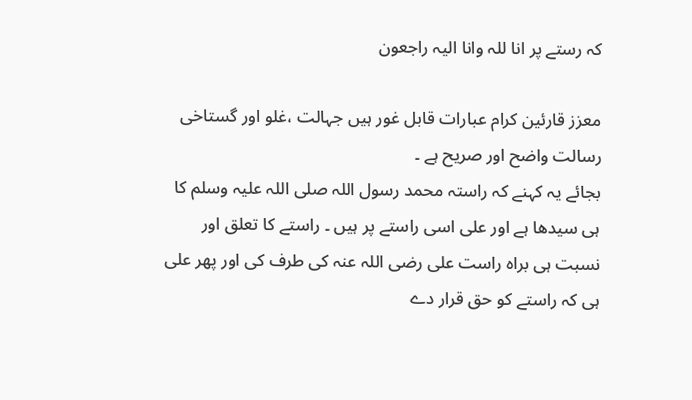کہ رستے پر انا للہ وانا الیہ راجعون

معزز قارئین کرام عبارات قابل غور ہیں جہالت ،غلو اور گستاخی رسالت واضح اور صریح ہے ۔
بجائے یہ کہنے کہ راستہ محمد رسول اللہ صلی اللہ علیہ وسلم کا ہی سیدھا ہے اور علی اسی راستے پر ہیں ۔ راستے کا تعلق اور نسبت ہی براہ راست علی رضی اللہ عنہ کی طرف کی اور پھر علی ہی کہ راستے کو حق قرار دے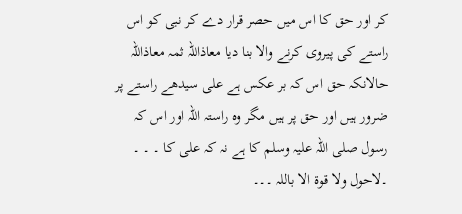کر اور حق کا اس میں حصر قرار دے کر نبی کو اس راستے کی پیروی کرنے والا بنا دیا معاذاللہ ثمہ معاذاللہ حالانکہ حق اس کہ بر عکس ہے علی سیدھے راستے پر ضرور ہیں اور حق پر ہیں مگر وہ راستہ اللہ اور اس کہ رسول صلی اللہ علیہ وسلم کا ہے نہ کہ علی کا ۔ ۔ ۔ ۔لاحول ولا قوۃ الا باللہ ۔۔۔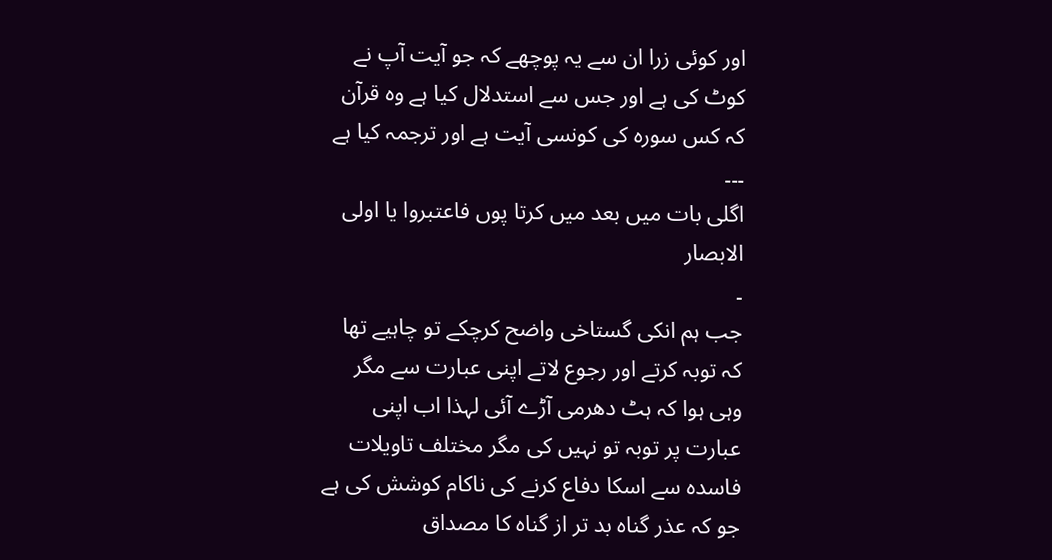اور کوئی زرا ان سے یہ پوچھے کہ جو آیت آپ نے کوٹ کی ہے اور جس سے استدلال کیا ہے وہ قرآن کہ کس سورہ کی کونسی آیت ہے اور ترجمہ کیا ہے ۔۔۔
اگلی بات میں بعد میں کرتا پوں فاعتبروا یا اولی الابصار
۔
جب ہم انکی گستاخی واضح کرچکے تو چاہیے تھا کہ توبہ کرتے اور رجوع لاتے اپنی عبارت سے مگر وہی ہوا کہ ہٹ دھرمی آڑے آئی لہذا اب اپنی عبارت پر توبہ تو نہیں کی مگر مختلف تاویلات فاسدہ سے اسکا دفاع کرنے کی ناکام کوشش کی ہے جو کہ عذر گناہ بد تر از گناہ کا مصداق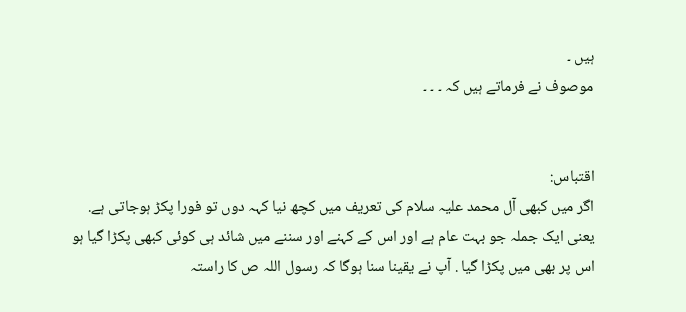ہیں ۔
موصوف نے فرماتے ہیں کہ ۔ ۔ ۔


اقتباس:
اگر میں کبھی آل محمد علیہ سلام کی تعریف میں کچھ نیا کہہ دوں تو فورا پکڑ ہوجاتی ہے. یعنی ایک جملہ جو بہت عام ہے اور اس کے کہنے اور سننے میں شائد ہی کوئی کبھی پکڑا گیا ہو اس پر بھی میں پکڑا گیا . آپ نے یقینا سنا ہوگا کہ رسول اللہ ص کا راستہ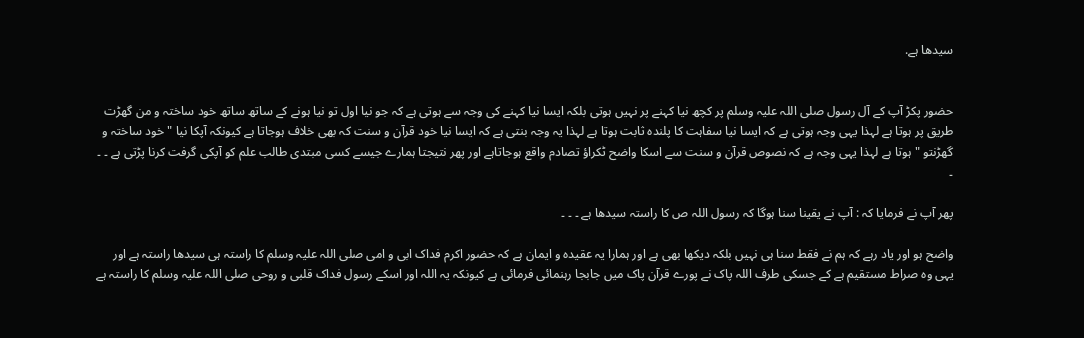سیدھا ہے.


حضور پکڑ آپ کے آل رسول صلی اللہ علیہ وسلم پر کچھ نیا کہنے پر نہیں ہوتی بلکہ ایسا نیا کہنے کی وجہ سے ہوتی ہے کہ جو نیا اول تو نیا ہونے کے ساتھ ساتھ خود ساختہ و من گھڑت طریق پر ہوتا ہے لہذا یہی وجہ ہوتی ہے کہ ایسا نیا سفاہت کا پلندہ ثابت ہوتا ہے لہذا یہ وجہ بنتی ہے کہ ایسا نیا خود قرآن و سنت کہ بھی خلاف ہوجاتا ہے کیونکہ آپکا نیا " خود ساختہ و گھڑنتو " ہوتا ہے لہذا یہی وجہ ہے کہ نصوص قرآن و سنت سے اسکا واضح ٹکراؤ تصادم واقع ہوجاتاہے اور پھر نتیجتا ہمارے جیسے کسی مبتدی طالب علم کو آپکی گرفت کرنا پڑتی ہے ۔ ۔ ۔

پھر آپ نے فرمایا کہ : آپ نے یقینا سنا ہوگا کہ رسول اللہ ص کا راستہ سیدھا ہے ۔ ۔ ۔

واضح ہو اور یاد رہے کہ ہم نے فقط سنا ہی نہیں بلکہ دیکھا بھی ہے اور ہمارا یہ عقیدہ و ایمان ہے کہ حضور اکرم فداک ابی و امی صلی اللہ علیہ وسلم کا راستہ ہی سیدھا راستہ ہے اور یہی وہ صراط مستقیم ہے کے جسکی طرف اللہ پاک نے پورے قرآن پاک میں جابجا رہنمائی فرمائی ہے کیونکہ یہ اللہ اور اسکے رسول فداک قلبی و روحی صلی اللہ علیہ وسلم کا راستہ ہے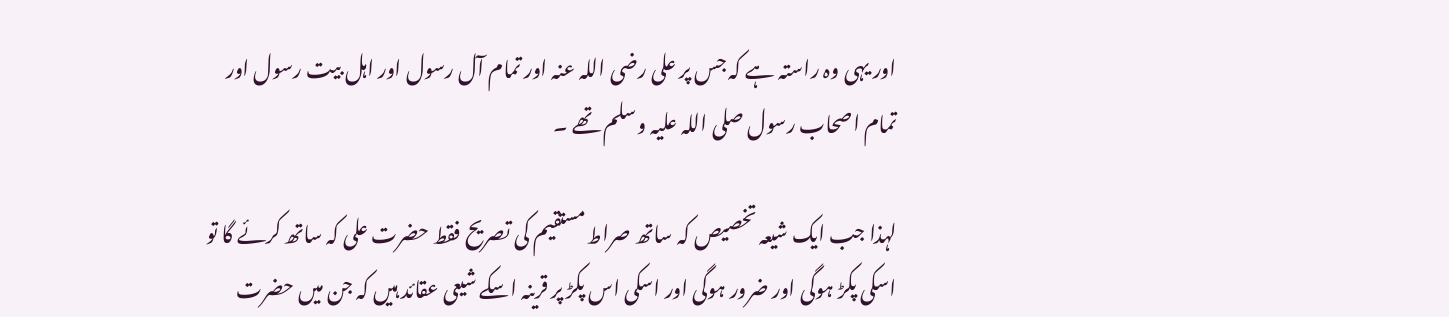اور یہی وہ راستہ ہے کہ جس پر علی رضی اللہ عنہ اور تمام آل رسول اور اہل بیت رسول اور تمام اصحاب رسول صلی اللہ علیہ وسلم تھے ۔

لہذا جب ایک شیعہ تخصیص کہ ساتھ صراط مستقیم کی تصریح فقط حضرت علی کہ ساتھ کرئے گا تو اسکی پکڑ ہوگی اور ضرور ہوگی اور اسکی اس پکڑ پر قرینہ اسکے شیعی عقائد ہیں کہ جن میں حضرت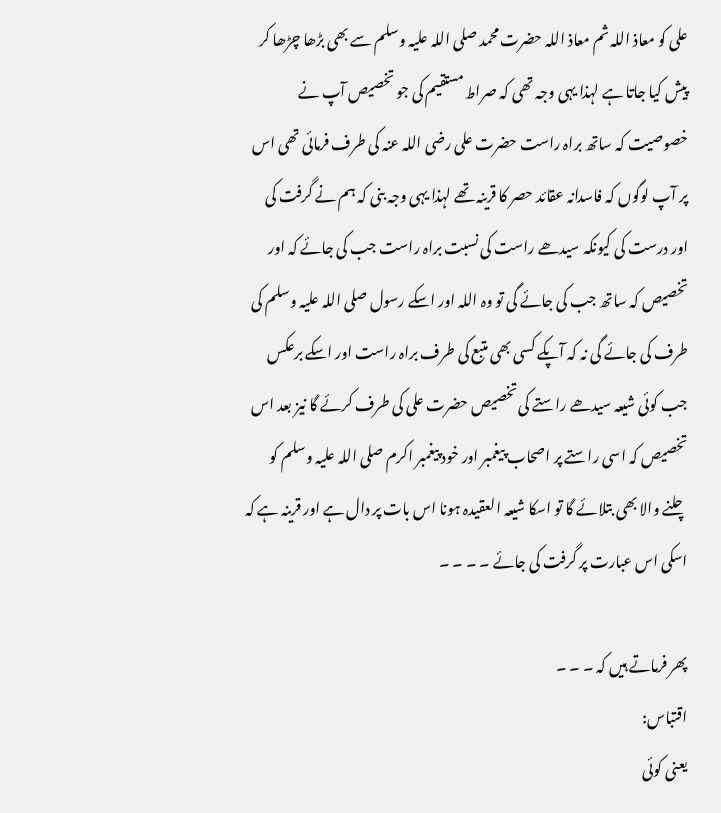علی کو معاذ اللہ ثم معاذ اللہ حضرت محمد صلی اللہ علیہ وسلم سے بھی بڑھا چڑھا کر پیش کیا جاتا ہے لہذا یہی وجہ تھی کہ صراط مستقیم کی جو تخصیص آپ نے خصوصیت کہ ساتھ براہ راست حضرت علی رضی اللہ عنہ کی طرف فرمائی تھی اس پر آپ لوگوں کہ فاسدانہ عقائد حصر کا قرینہ تھے لہذا یہی وجہ بنی کہ ہم نے گرفت کی اور درست کی کیونکہ سیدھے راست کی نسبت براہ راست جب کی جائے کہ اور تخصیص کہ ساتھ جب کی جائے گی تو وہ اللہ اور اسکے رسول صلی اللہ علیہ وسلم کی طرف کی جائے گی نہ کہ آپکے کسی بھی متبع کی طرف براہ راست اور اسکے برعکس جب کوئی شیعہ سیدھے راستے کی تخصیص حضرت علی کی طرف کرئے گا نیز بعد اس تخصیص کہ اسی راستے پر اصحاب پیغمبر اور خود پیغمبر اکرم صلی اللہ علیہ وسلم کو چلنے والا بھی بتلائے گا تو اسکا شیعہ العقیدہ ہونا اس بات پر دال ہے اور قرینہ ہے کہ اسکی اس عبارت پر گرفت کی جائے ۔ ۔ ۔ ۔

پھر فرماتے ہیں کہ ۔ ۔ ۔
اقتباس:
یعنی کوئی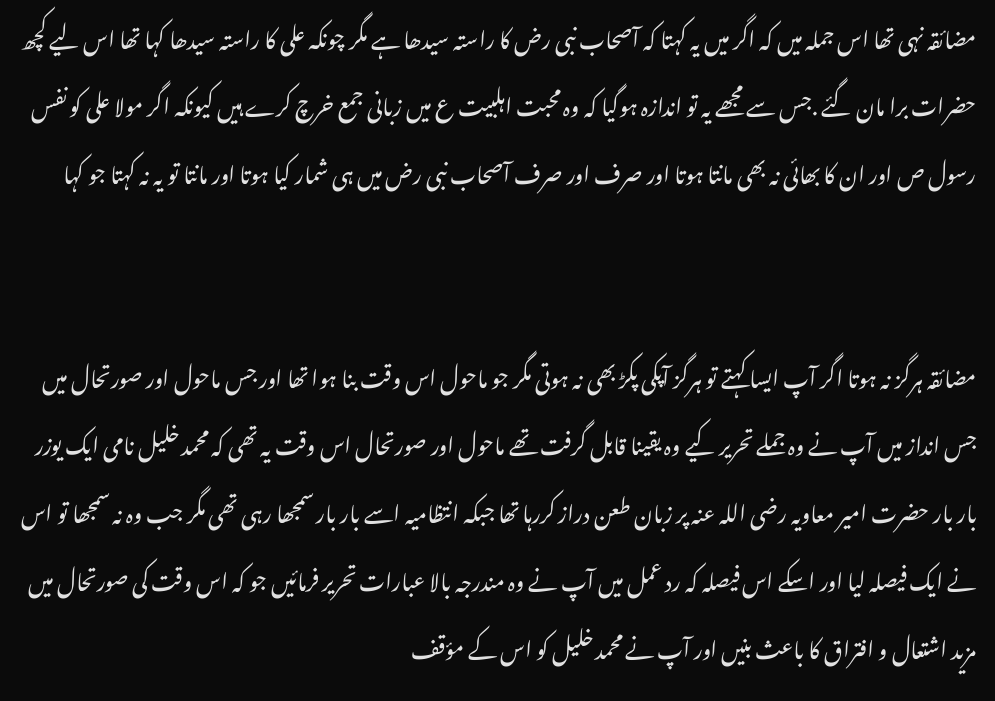مضائقہ نہی تھا اس جملہ میں کہ اگر میں یہ کہتا کہ آصحاب نبی رض کا راستہ سیدھا ہے مگر چونکہ علی کا راستہ سیدھا کہا تھا اس لیے کچھ حضرات برا مان گئے .جس سے مجھے یہ تو اندازہ ہوگیا کہ وہ محبت اہلبیت ع میں زبانی جمع خرچ کرے ہیں کیونکہ اگر مولا علی کو نفس رسول ص اور ان کا بھائی نہ بھی مانتا ہوتا اور صرف اور صرف آصحاب نبی رض میں ہی شمار کیا ہوتا اور مانتا تو یہ نہ کہتا جو کہا


مضائقہ ہرگز نہ ہوتا اگر آپ ایسا کہتے تو ہرگز آپکی پکڑ بھی نہ ہوتی مگر جو ماحول اس وقت بنا ہوا تھا اور جس ماحول اور صورتحال میں جس انداز میں آپ نے وہ جملے تحریر کیے وہ یقینا قابل گرفت تھے ماحول اور صورتحال اس وقت یہ تھی کہ محمد خلیل نامی ایک یوزر بار بار حضرت امیر معاویہ رضی اللہ عنہ پر زبان طعن دراز کررہا تھا جبکہ انتظامیہ اسے بار بار سمجھا رہی تھی مگر جب وہ نہ سمجھا تو اس نے ایک فیصلہ لیا اور اسکے اس فیصلہ کہ رد عمل میں آپ نے وہ مندرجہ بالا عبارات تحریر فرمائیں جو کہ اس وقت کی صورتحال میں مزید اشتعال و افتراق کا باعث بنیں اور آپ نے محمد خلیل کو اس کے مؤقف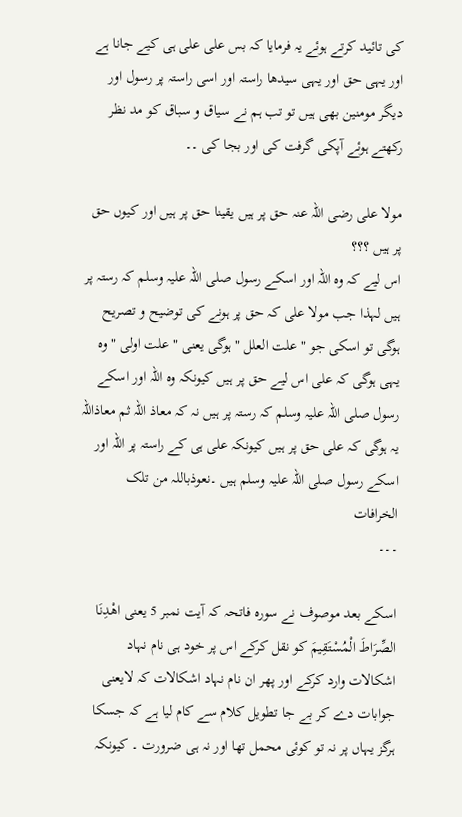کی تائید کرتے ہوئے یہ فرمایا کہ بس علی علی ہی کیے جانا ہے اور یہی حق اور یہی سیدھا راستہ اور اسی راستہ پر رسول اور دیگر مومنین بھی ہیں تو تب ہم نے سیاق و سباق کو مد نظر رکھتے ہوئے آپکی گرفت کی اور بجا کی ۔۔

مولا علی رضی اللہ عنہ حق پر ہیں یقینا حق پر ہیں اور کیوں حق پر ہیں ؟؟؟
اس لیے کہ وہ اللہ اور اسکے رسول صلی اللہ علیہ وسلم کہ رستہ پر ہیں لہذا جب مولا علی کہ حق پر ہونے کی توضیح و تصریح ہوگی تو اسکی جو " علت العلل " ہوگی یعنی " علت اولی " وہ یہی ہوگی کہ علی اس لیے حق پر ہیں کیونکہ وہ اللہ اور اسکے رسول صلی اللہ علیہ وسلم کہ رستہ پر ہیں نہ کہ معاذ اللہ ثم معاذاللہ یہ ہوگی کہ علی حق پر ہیں کیونکہ علی ہی کے راستہ پر اللہ اور اسکے رسول صلی اللہ علیہ وسلم ہیں ۔نعوذباللہ من تلک الخرافات
۔۔۔

اسکے بعد موصوف نے سورہ فاتحہ کہ آیت نمبر 5 یعنی اهْدِنَا الصِّرَاطَ الْمُسْتَقِيمَ کو نقل کرکے اس پر خود ہی نام نہاد اشکالات وارد کرکے اور پھر ان نام نہاد اشکالات کہ لایعنی جوابات دے کر بے جا تطویل کلام سے کام لیا ہے کہ جسکا ہرگز یہاں پر نہ تو کوئی محمل تھا اور نہ ہی ضرورت ۔ کیونکہ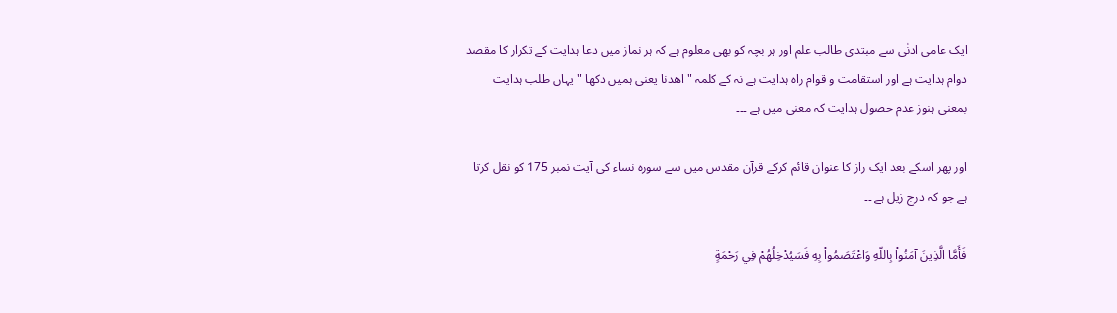ایک عامی ادنٰی سے مبتدی طالب علم اور ہر بچہ کو بھی معلوم ہے کہ ہر نماز میں دعا ہدایت کے تکرار کا مقصد دوام ہدایت ہے اور استقامت و قوام راہ ہدایت ہے نہ کے کلمہ " اھدنا یعنی ہمیں دکھا " یہاں طلب ہدایت بمعنی ہنوز عدم حصول ہدایت کہ معنی میں ہے ۔۔۔

اور پھر اسکے بعد ایک راز کا عنوان قائم کرکے قرآن مقدس میں سے سورہ نساء کی آیت نمبر 175 کو نقل کرتا ہے جو کہ درج زیل ہے ۔۔

فَأَمَّا الَّذِينَ آمَنُواْ بِاللّهِ وَاعْتَصَمُواْ بِهِ فَسَيُدْخِلُهُمْ فِي رَحْمَةٍ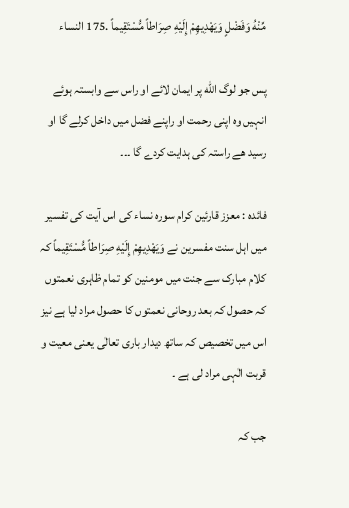مِّنْهُ وَفَضْلٍ وَيَهْدِيهِمْ إِلَيْهِ صِرَاطاً مُّسْتَقِيماً .175 النساء

پس جو لوگ الله پر ايمان لائے او راس سے وابستہ ہوئے انہيں وہ اپنى رحمت او راپنے فضل ميں داخل كرلے گا او رسيد ھے راستہ كى ہدايت كردے گا ۔۔۔

فائدہ : معزز قارئین کرام سورہ نساء کی اس آیت کی تفسیر میں اہل سنت مفسرین نے وَيَهْدِيهِمْ إِلَيْهِ صِرَاطاً مُّسْتَقِيماً کہ کلام مبارک سے جنت میں مومنین کو تمام ظاہری نعمتوں کہ حصول کہ بعد روحانی نعمتوں کا حصول مراد لیا ہے نیز اس میں تخصیص کہ ساتھ دیدار باری تعالٰی یعنی معیت و قربت الٰہی مراد لی ہے ۔

جب کہ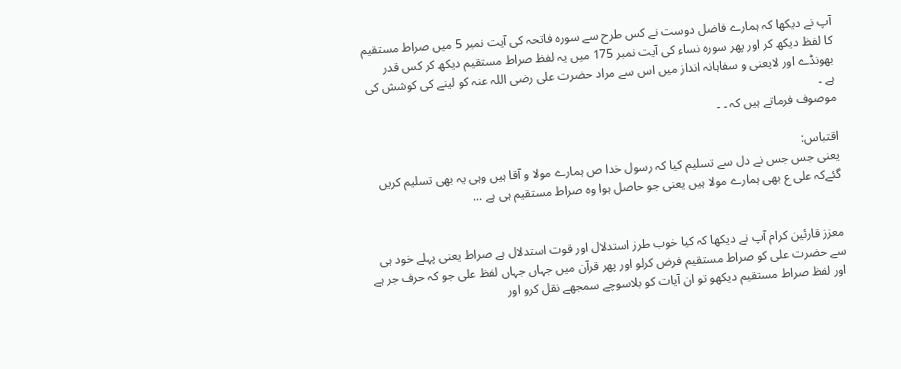آپ نے دیکھا کہ ہمارے فاضل دوست نے کس طرح سے سورہ فاتحہ کی آیت نمبر 5 میں صراط مستقیم کا لفظ دیکھ کر اور پھر سورہ نساء کی آیت نمبر 175 میں یہ لفظ صراط مستقیم دیکھ کر کس قدر بھونڈے اور لایعنی و سفاہانہ انداز میں اس سے مراد حضرت علی رضی اللہ عنہ کو لینے کی کوشش کی ہے ۔
موصوف فرماتے ہیں کہ ۔ ۔

اقتباس:
یعنی جس جس نے دل سے تسلیم کیا کہ رسول خدا ص ہمارے مولا و آقا ہیں وہی یہ بھی تسلیم کریں گئےکہ علی ع بھی ہمارے مولا ہیں یعنی جو حاصل ہوا وہ صراط مستقیم ہی ہے ...


معزز قارئین کرام آپ نے دیکھا کہ کیا خوب طرز استدلال اور قوت استدلال ہے صراط یعنی پہلے خود ہی سے حضرت علی کو صراط مستقیم فرض کرلو اور پھر قرآن میں جہاں جہاں لفظ علی جو کہ حرف جر ہے اور لفظ صراط مستقیم دیکھو تو ان آیات کو بلاسوچے سمجھے نقل کرو اور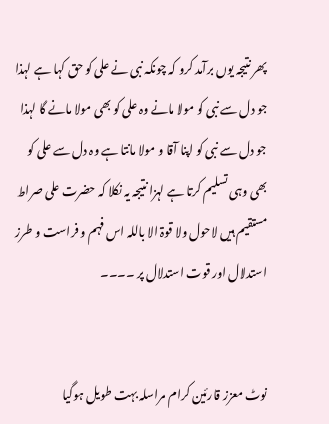پھر نتیجہ یوں برآمد کرو کہ چونکہ نبی نے علی کو حق کہا ہے لہذا جو دل سے نبی کو مولا مانے وہ علی کو بھی مولا مانے گا لہذا جو دل سے نبی کو اپنا آقا و مولا مانتا ہے وہ دل سے علی کو بھی وہی تسلیم کرتا ہے لہزا نتیجہ یہ نکلا کہ حضرت علی صراط مستقیم ہیں لاحول ولا قوۃ الا باللہ اس فہم و فراست و طرز استدلال اور قوت استدلال پر ۔۔۔۔


نوٹ معزز قارئین کرام مراسلہ بہت طویل ہوگیا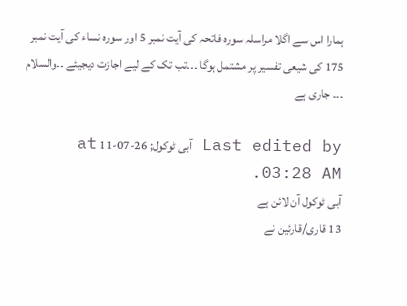ہمارا اس سے اگلا مراسلہ سورہ فاتحہ کی آیت نمبر 5 اور سورہ نساء کی آیت نمبر 175 کی شیعی تفسیر پر مشتمل ہوگا ۔۔۔تب تک کے لیے اجازت دیجیئے ۔۔والسلام
۔۔۔ جاری ہے

Last edited by آبی ٹوکول; 26-07-11 at 03:28 AM.
آبی ٹوکول آن لائن ہے
13 قاری/قارئین نے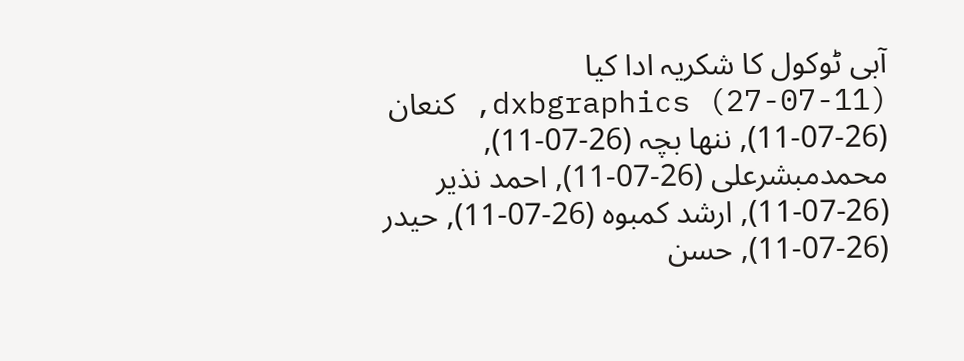آبی ٹوکول کا شکریہ ادا کیا
dxbgraphics (27-07-11), کنعان (26-07-11), ننھا بچہ (26-07-11), محمدمبشرعلی (26-07-11), احمد نذیر (26-07-11), ارشد کمبوہ (26-07-11), حیدر (26-07-11), حسن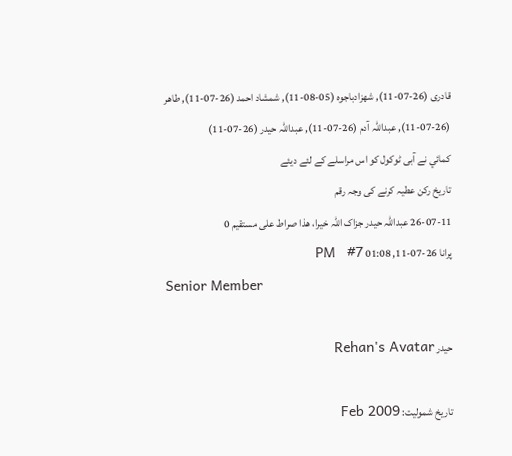قادری (26-07-11), شھزادباجوہ (05-08-11), شمشاد احمد (26-07-11), طاھر (26-07-11), عبداللہ آدم (26-07-11), عبداللہ حیدر (26-07-11)
کمائي نے آبی ٹوکول کو اس مراسلے کے لئے دیئے
تاریخ رکن عطیہ کرنے کی وجہ رقم
26-07-11 عبداللہ حیدر جزاک اللہ خیرا، ھذا صراط علی مستقیم 0
پرانا 26-07-11, 01:08 PM   #7
Senior Member

حیدر Rehan's Avatar

تاریخ شمولیت: Feb 2009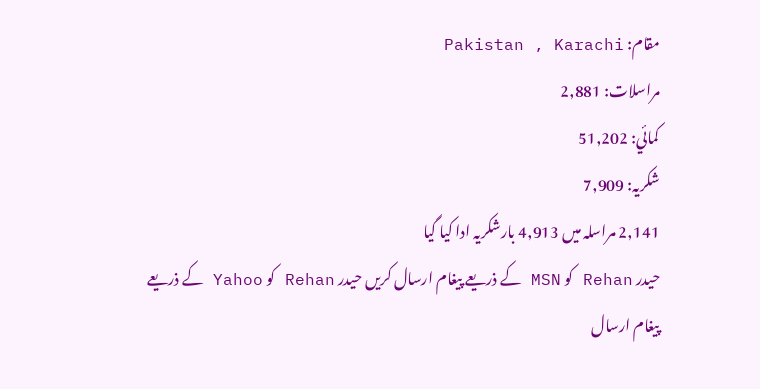مقام: Pakistan , Karachi
مراسلات: 2,881
کمائي: 51,202
شکریہ: 7,909
2,141 مراسلہ میں 4,913 بارشکریہ ادا کیا گیا
حیدر Rehan کو MSN کے ذریعے پیغام ارسال کریں حیدر Rehan کو Yahoo کے ذریعے پیغام ارسال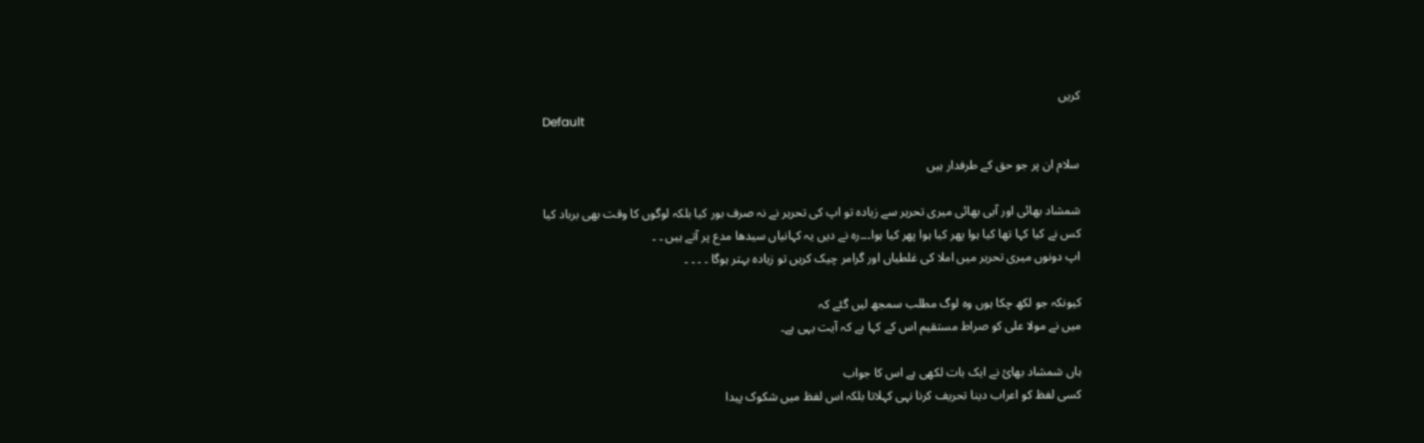کریں
Default

سلام ان پر جو حق کے طرفدار ہیں

شمشاد بھائی اور آبی بھائی میری تحریر سے زیادہ تو اپ کی تحریر نے نہ صرف بور کیا بلکہ لوگوں کا وقت بھی برباد کیا
کس نے کیا کہا تھا کیا ہوا پھر کیا ہوا پھر کیا ہوا۔۔۔رہ نے دیں یہ کہانیاں سیدھا مدع پر آتے ہیں ۔ ۔
اپ دونوں میری تحریر میں املا کی غلطیاں اور گرامر چیک کریں تو زیادہ بہتر ہوگا ۔ ۔ ۔ ۔

کیونکہ جو لکھ چکا ہوں وہ لوگ مطلب سمجھ لیں گئے کہ
میں نے مولا علی کو صراط مستقیم اس کے کہا ہے کہ آیت یہی ہے۔

ہاں شمشاد بھائ نے ایک بات لکھی ہے اس کا جواب
کسی لفظ کو اعراب دینا تحریف کرنا نہی کہلاتا بلکہ اس لفظ میں شکوک پیدا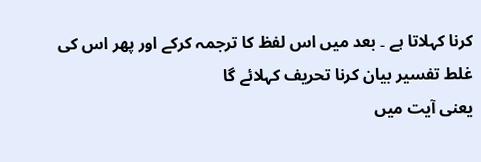کرنا کہلاتا ہے ۔ بعد میں اس لفظ کا ترجمہ کرکے اور پھر اس کی غلط تفسیر بیان کرنا تحریف کہلائے گا
یعنی آیت میں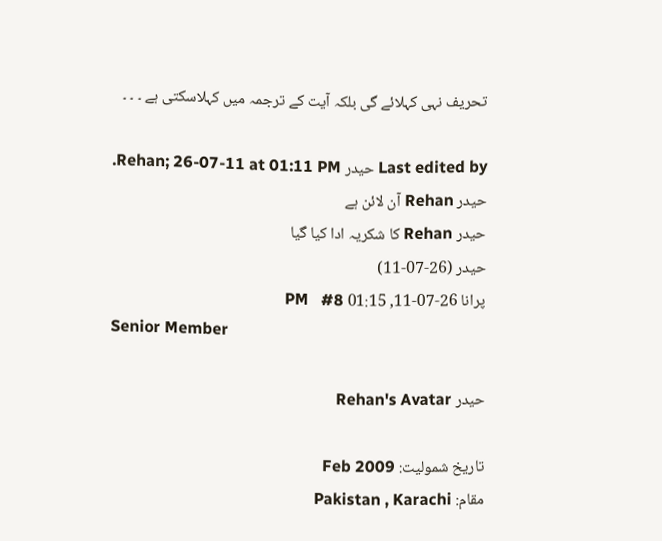تحریف نہی کہلائے گی بلکہ آیت کے ترجمہ میں کہلاسکتی ہے ۔ ۔ ۔

Last edited by حیدر Rehan; 26-07-11 at 01:11 PM.
حیدر Rehan آن لائن ہے
حیدر Rehan کا شکریہ ادا کیا گیا
حیدر (26-07-11)
پرانا 26-07-11, 01:15 PM   #8
Senior Member

حیدر Rehan's Avatar

تاریخ شمولیت: Feb 2009
مقام: Pakistan , Karachi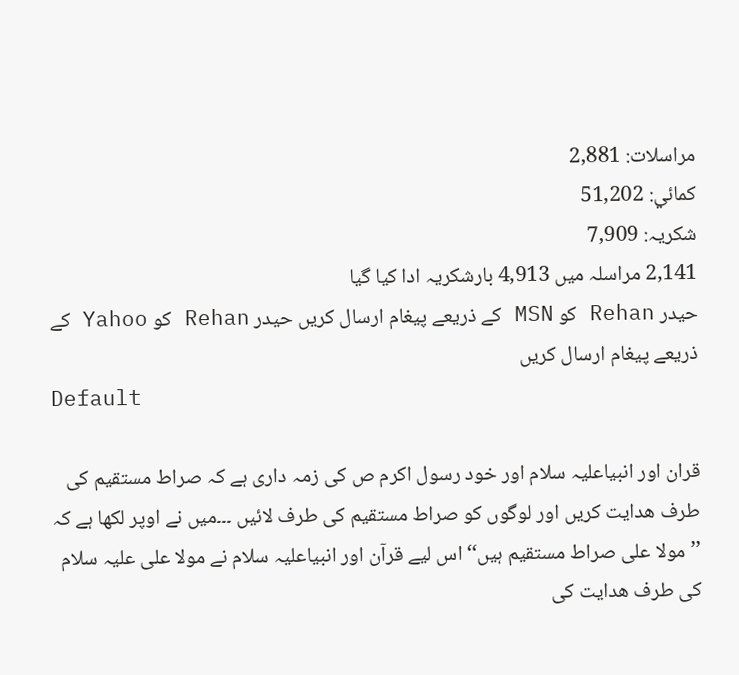مراسلات: 2,881
کمائي: 51,202
شکریہ: 7,909
2,141 مراسلہ میں 4,913 بارشکریہ ادا کیا گیا
حیدر Rehan کو MSN کے ذریعے پیغام ارسال کریں حیدر Rehan کو Yahoo کے ذریعے پیغام ارسال کریں
Default

قران اور انبیاعلیہ سلام اور خود رسول اکرم ص کی زمہ داری ہے کہ صراط مستقیم کی طرف ھدایت کریں اور لوگوں کو صراط مستقیم کی طرف لائیں ۔۔۔میں نے اوپر لکھا ہے کہ ’’مولا علی صراط مستقیم ہیں‘‘ اس لیے قرآن اور انبیاعلیہ سلام نے مولا علی علیہ سلام کی طرف ھدایت کی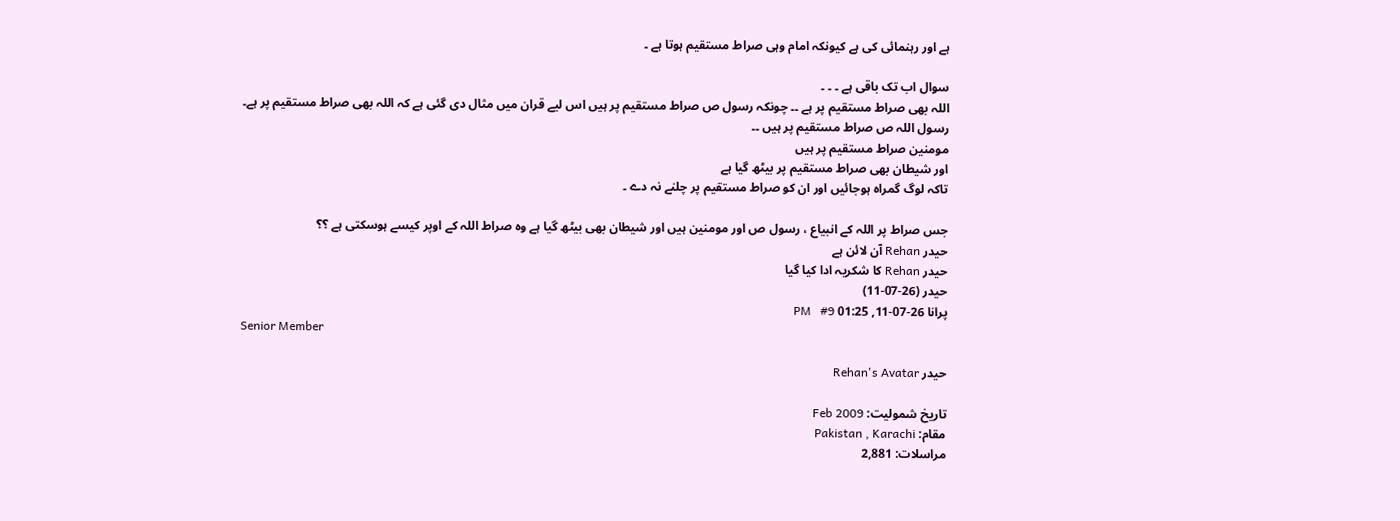ہے اور رہنمائی کی ہے کیونکہ امام وہی صراط مستقیم ہوتا ہے ۔

سوال اب تک باقی ہے ۔ ۔ ۔
اللہ بھی صراط مستقیم پر ہے ۔۔ چونکہ رسول ص صراط مستقیم پر ہیں اس لیے قران میں مثال دی گئی ہے کہ اللہ بھی صراط مستقیم پر ہے۔
رسول اللہ ص صراط مستقیم پر ہیں ۔۔
مومنین صراط مستقیم پر ہیں
اور شیطان بھی صراط مستقیم پر بیٹھ گیا ہے
تاکہ لوگ گمراہ ہوجائیں اور ان کو صراط مستقیم پر چلنے نہ دے ۔

جس صراط پر اللہ کے انبیاع ، رسول ص اور مومنین ہیں اور شیطان بھی بیٹھ گیا ہے وہ صراط اللہ کے اوپر کیسے ہوسکتی ہے ؟؟
حیدر Rehan آن لائن ہے
حیدر Rehan کا شکریہ ادا کیا گیا
حیدر (26-07-11)
پرانا 26-07-11, 01:25 PM   #9
Senior Member

حیدر Rehan's Avatar

تاریخ شمولیت: Feb 2009
مقام: Pakistan , Karachi
مراسلات: 2,881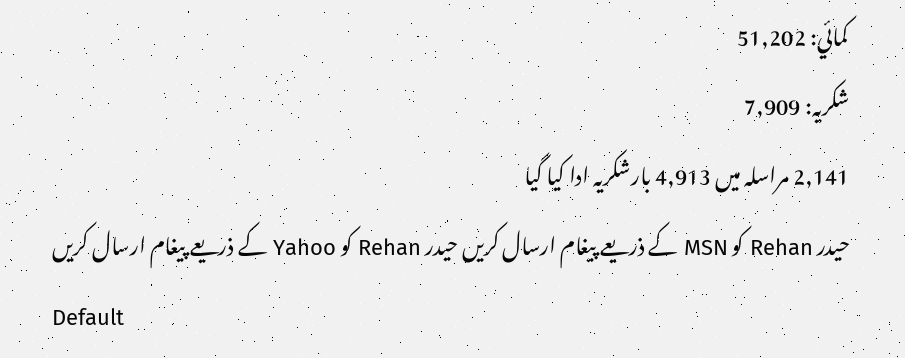کمائي: 51,202
شکریہ: 7,909
2,141 مراسلہ میں 4,913 بارشکریہ ادا کیا گیا
حیدر Rehan کو MSN کے ذریعے پیغام ارسال کریں حیدر Rehan کو Yahoo کے ذریعے پیغام ارسال کریں
Default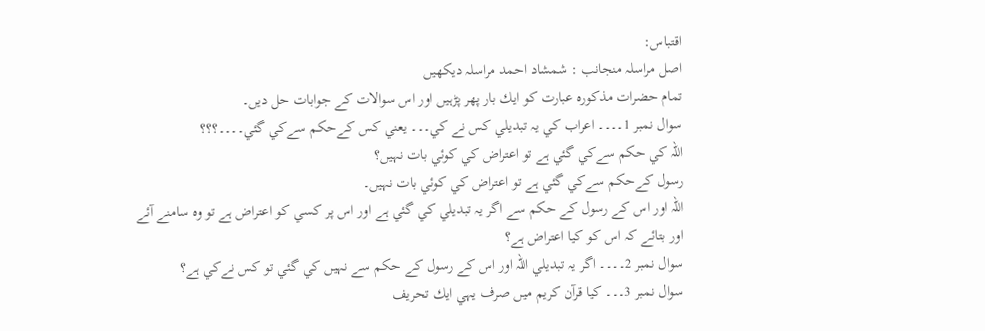اقتباس:
اصل مراسلہ منجانب : شمشاد احمد مراسلہ دیکھیں
تمام حضرات مذكورہ عبارت كو ايك بار پھر پڑہيں اور اس سوالات كے جوابات حل ديں۔
سوال نمبر 1۔۔۔۔ اعراب كي يہ تبديلي كس نے كي۔۔۔ يعني كس كے‌حكم سے‌كي گئي۔۔۔۔؟؟؟
اللہ كي حكم سے‌كي گئي ہے تو اعتراض كي كوئي بات نہيں؟
رسول كے‌حكم سے‌كي گئي ہے تو اعتراض كي كوئي بات نہيں۔
اللہ اور اس كے رسول كے حكم سے اگر يہ تبديلي كي گئي ہے اور اس پر كسي كو اعتراض ہے تو وہ سامنے آئے اور بتائے كہ اس كو كيا اعتراض ہے؟
سوال نمبر 2۔۔۔۔ اگر يہ تبديلي اللہ اور اس كے رسول كے حكم سے نہيں كي گئي تو كس نے‌كي ہے؟
سوال نمبر 3۔۔۔ كيا قرآن كريم ميں صرف يہي ايك تحريف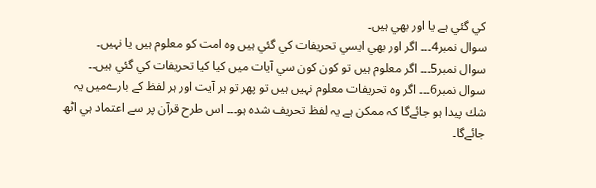كي گئي ہے يا اور بھي ہيں۔
سوال نمبر4۔۔۔ اگر اور بھي ايسي تحريفات كي گئي ہيں وہ امت كو معلوم ہيں يا نہيں۔
سوال نمبر5۔۔۔ اگر معلوم ہيں تو كون كون سي آيات ميں كيا كيا تحريفات كي گئي ہيں۔۔
سوال نمبر6۔۔۔ اگر وہ تحريفات معلوم نہيں ہيں تو پھر تو ہر آيت اور ہر لفظ كے بارے‌ميں يہ شك پيدا ہو جائے‌گا كہ ممكن ہے يہ لفظ تحريف شدہ ہو۔۔۔ اس طرح قرآن پر سے اعتماد ہي اٹھ جائے‌گا۔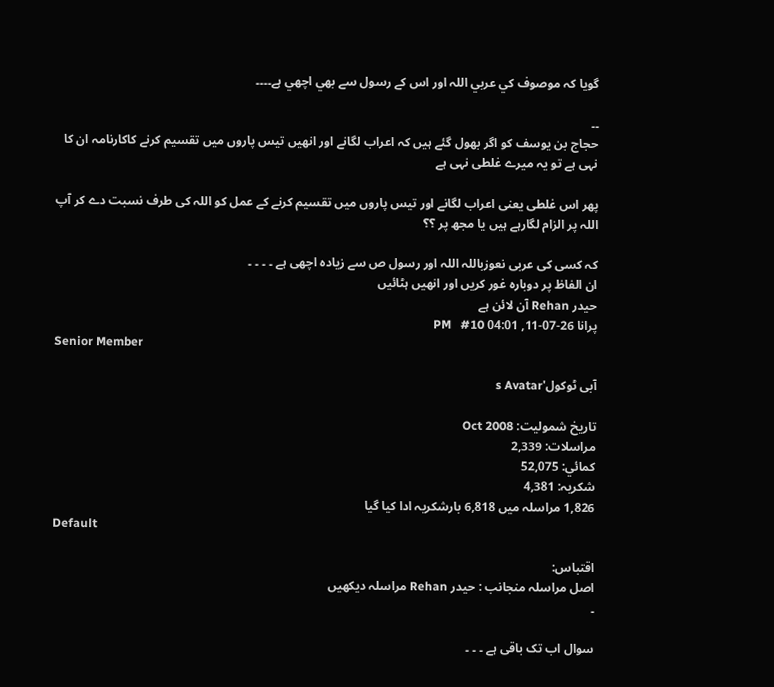گويا كہ موصوف كي عربي اللہ اور اس كے رسول سے بھي اچھي ہے۔۔۔۔

۔۔
حجاج بن یوسف کو اگر بھول گئے ہیں کہ اعراب لگانے اور انھیں تیس پاروں میں تقسیم کرنے کاکارنامہ ان کا نہی ہے تو یہ میرے غلطی نہی ہے

پھر اس غلطی یعنی اعراب لگانے اور تیس پاروں میں تقسیم کرنے کے عمل کو اللہ کی طرف نسبت دے کر آپ اللہ پر الزام لگارہے ہیں یا مجھ پر ؟؟

کہ کسی کی عربی نعوزباللہ اللہ اور رسول ص سے زیادہ اچھی ہے ۔ ۔ ۔ ۔
ان الفاظ پر دوبارہ غور کریں اور انھیں ہٹائیں
حیدر Rehan آن لائن ہے
پرانا 26-07-11, 04:01 PM   #10
Senior Member

آبی ٹوکول's Avatar

تاریخ شمولیت: Oct 2008
مراسلات: 2,339
کمائي: 52,075
شکریہ: 4,381
1,826 مراسلہ میں 6,818 بارشکریہ ادا کیا گیا
Default

اقتباس:
اصل مراسلہ منجانب : حیدر Rehan مراسلہ دیکھیں
۔

سوال اب تک باقی ہے ۔ ۔ ۔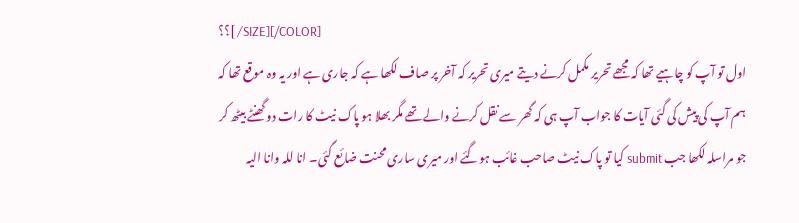؟؟[/SIZE][/COLOR]
اول تو آپ کو چاہیے تھا کہ مجھے تحریر مکمل کرنے دیتے میری تحریر کہ آخر پر صاف لکھا ہے کہ جاری ہے اور یہ وہ موقع تھا کہ ہم آپ کی پیش کی گئی آیات کا جواب آپ ہی کہ گھر سے نقل کرنے والے تھے مگر بھلا ہو پاک نیٹ کا رات دو گھنٹے بیٹھ کر جو مراسلہ لکھا جب submit کیا تو پاک نیٹ صاحب غائب ہوگئے اور میری ساری محنت ضائع گئی۔ انا للہ وانا الیہ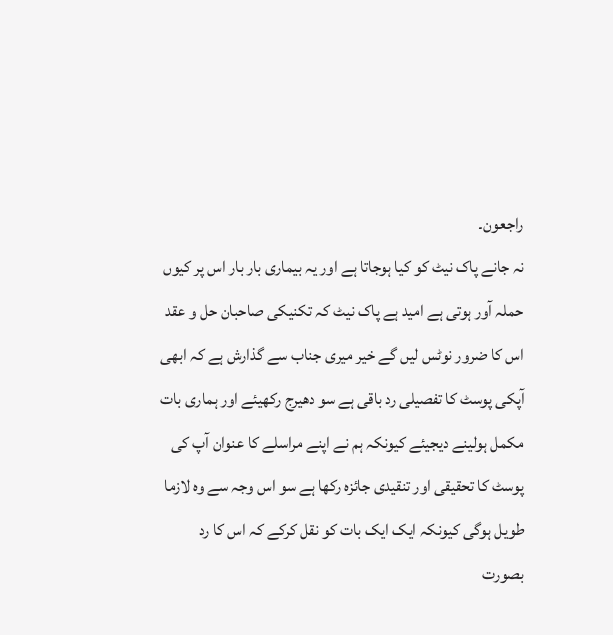راجعون۔
نہ جانے پاک نیٹ کو کیا ہوجاتا ہے اور یہ بیماری بار بار اس پر کیوں حملہ آور ہوتی ہے امید ہے پاک نیٹ کہ تکنیکی صاحبان حل و عقد اس کا ضرور نوٹس لیں گے خیر میری جناب سے گذارش ہے کہ ابھی آپکی پوسٹ کا تفصیلی رد باقی ہے سو دھیرج رکھیئے اور ہماری بات مکمل ہولینے دیجیئے کیونکہ ہم نے اپنے مراسلے کا عنوان آپ کی پوسٹ کا تحقیقی اور تنقیدی جائزہ رکھا ہے سو اس وجہ سے وہ لازما طویل ہوگی کیونکہ ایک ایک بات کو نقل کرکے کہ اس کا رد بصورت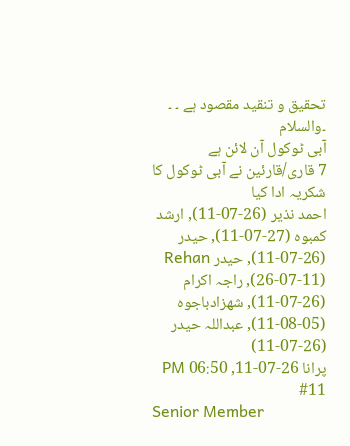تحقیق و تنقید مقصود ہے ۔ ۔ ۔والسلام
آبی ٹوکول آن لائن ہے
7 قاری/قارئین نے آبی ٹوکول کا شکریہ ادا کیا
احمد نذیر (26-07-11), ارشد کمبوہ (27-07-11), حیدر (26-07-11), حیدر Rehan (26-07-11), راجہ اکرام (26-07-11), شھزادباجوہ (05-08-11), عبداللہ حیدر (26-07-11)
پرانا 26-07-11, 06:50 PM   #11
Senior Member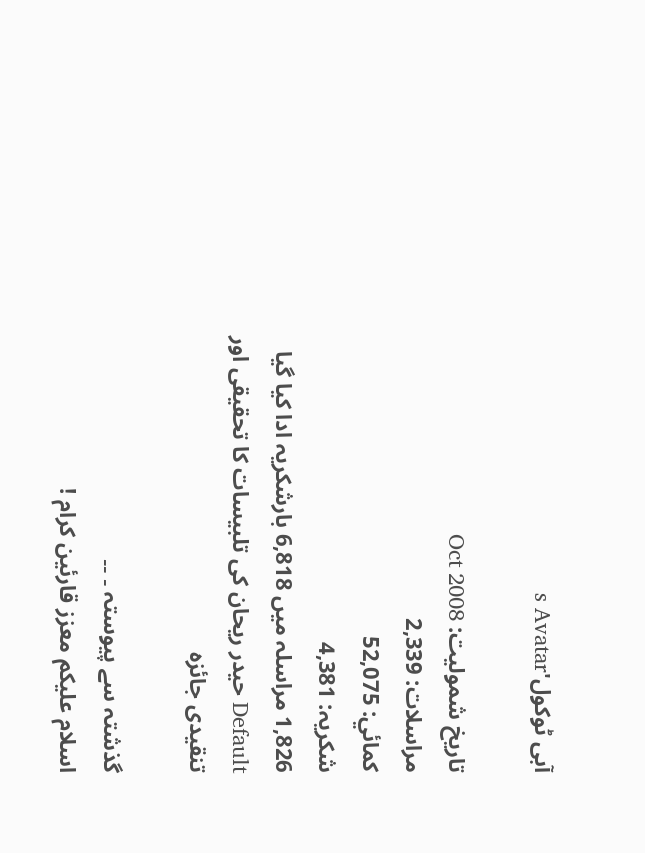آبی ٹوکول's Avatar

تاریخ شمولیت: Oct 2008
مراسلات: 2,339
کمائي: 52,075
شکریہ: 4,381
1,826 مراسلہ میں 6,818 بارشکریہ ادا کیا گیا
Default حیدر ریحان کی تلبیسات کا تحقیقی اور تنقیدی جائزہ

گذشتہ سے پیوستہ ۔ ۔۔
اسلام علیکم معزز قارئین کرام !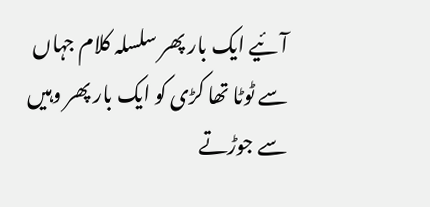آئیے ایک بار پھر سلسلہ کلام جہاں سے ٹوٹا تھا کڑی کو ایک بار پھر وہیں سے جوڑتے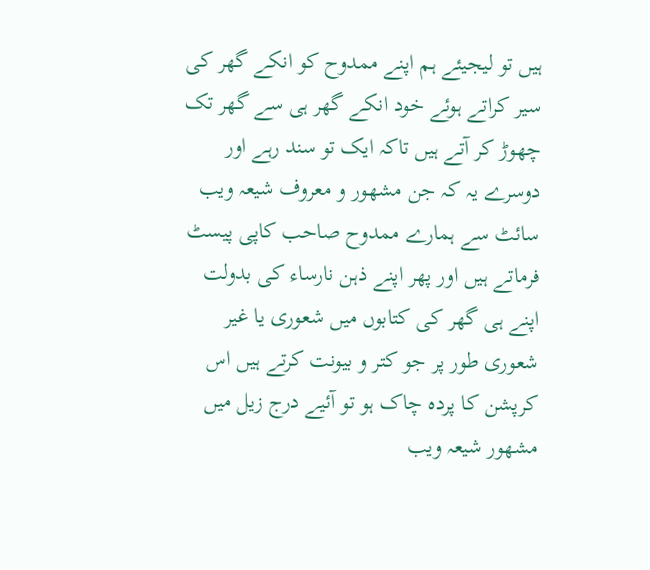ہیں تو لیجیئے ہم اپنے ممدوح کو انکے گھر کی سیر کراتے ہوئے خود انکے گھر ہی سے گھر تک چھوڑ کر آتے ہیں تاکہ ایک تو سند رہے اور دوسرے یہ کہ جن مشھور و معروف شیعہ ویب سائٹ سے ہمارے ممدوح صاحب کاپی پیسٹ فرماتے ہیں اور پھر اپنے ذہن نارساء کی بدولت اپنے ہی گھر کی کتابوں میں شعوری یا غیر شعوری طور پر جو کتر و بیونت کرتے ہیں اس کرپشن کا پردہ چاک ہو تو آئیے درج زیل میں مشھور شیعہ ویب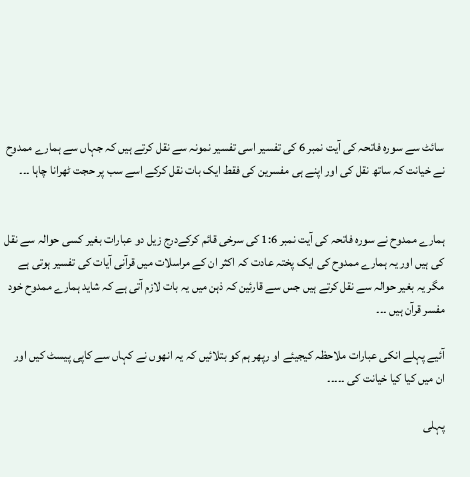سائٹ سے سورہ فاتحہ کی آیت نمبر 6 کی تفسیر اسی تفسیر نمونہ سے نقل کرتے ہیں کہ جہاں سے ہمارے ممدوح نے خیانت کہ ساتھ نقل کی اور اپنے ہی مفسرین کی فقط ایک بات نقل کرکے اسے سب پر حجت ٹھرانا چاہا ۔۔۔


ہمارے ممدوح نے سورہ فاتحہ کی آیت نمبر 1:6 کی سرخی قائم کرکےدرج زیل دو عبارات بغیر کسی حوالہ سے نقل کی ہیں اور یہ ہمارے ممدوح کی ایک پختہ عادت کہ اکثر ان کے مراسلات میں قرآنی آیات کی تفسیر ہوتی ہے مگر یہ بغیر حوالہ سے نقل کرتے ہیں جس سے قارئین کہ ذہن میں یہ بات لازم آتی ہے کہ شاید ہمارے ممدوح خود مفسر قرآن ہیں ۔۔۔

آئیے پہلے انکی عبارات ملاحظہ کیجیئے او رپھر ہم کو بتلائیں کہ یہ انھوں نے کہاں سے کاپی پیسٹ کیں اور ان میں کیا کیا خیانت کی ۔۔۔۔۔

پہلی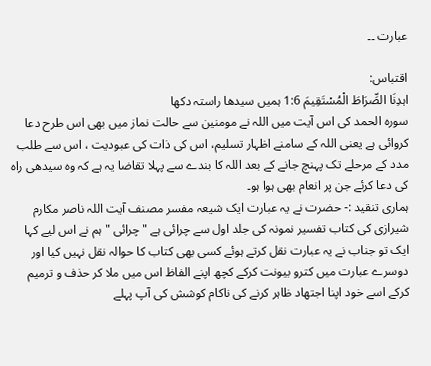عبارت ۔۔

اقتباس:
اہدِنَا الصِّرَاطَ الْمُسْتَقِيمَ 1:6 ہمیں سیدھا راستہ دکھا
سورہ الحمد کی اس آیت میں اللہ نے مومنین سے حالت نماز میں بھی اس طرح دعا کروائی ہے یعنی اللہ کے سامنے اظہار تسلیم، اس کی ذات کی عبودیت ، اس سے طلب مدد کے مرحلے تک پہنچ جانے کے بعد اللہ کا بندے سے پہلا تقاضا یہ ہے کہ وہ سیدھی راہ کی دعا کرئے جن پر انعام بھی ہوا ہو۔
ہماری تنقید :- حضرت نے یہ عبارت ایک شیعہ مفسر مصنف آیت اللہ ناصر مکارم شیرازی کی کتاب تفسیر نمونہ کی جلد اول سے چرائی ہے " چرائی " ہم نے اس لیے کہا ایک تو جناب نے یہ عبارت نقل کرتے ہوئے کسی بھی کتاب کا حوالہ نقل نہیں کیا اور دوسرے عبارت میں کترو بیونت کرکے کچھ اپنے الفاظ اس میں ملا کر حذف و ترمیم کرکے اسے خود اپنا اجتھاد ظاہر کرنے کی ناکام کوشش کی آپ پہلے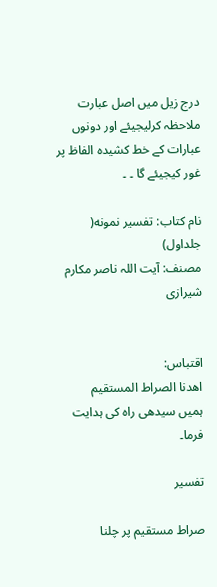درج زیل میں اصل عبارت ملاحظہ کرلیجیئے اور دونوں عبارات کے خط کشیدہ الفاظ پر غور کیجیئے گا ۔ ۔

نام کتاب: تفسیر نمونه( جلداول)
مصنف: آیت اللہ ناصر مکارم شیرازی


اقتباس:
اھدنا الصراط المستقیم
ہمیں سیدھی راہ کی ہدایت فرما۔

تفسیر

صراط مستقیم پر چلنا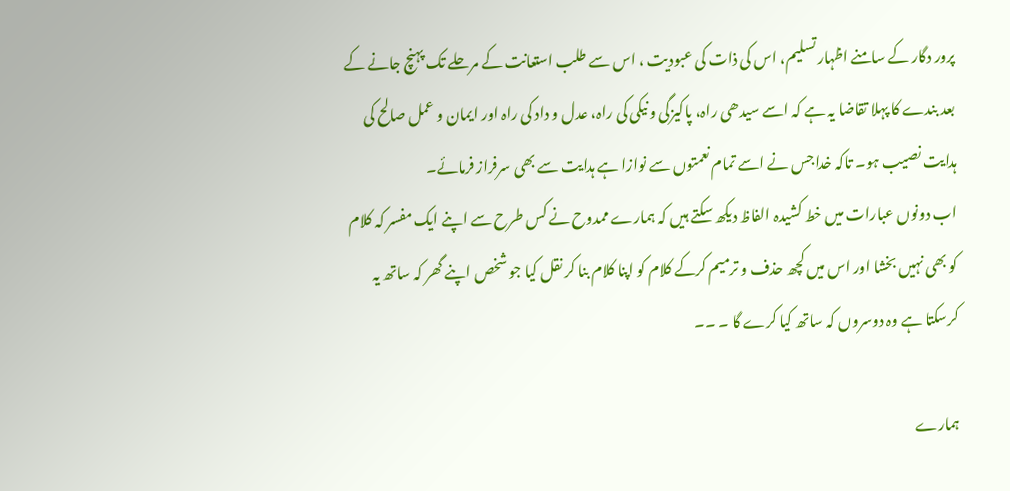پرور دگار کے سامنے اظہار تسلیم، اس کی ذات کی عبودیت ، اس سے طلب استعانت کے مرحلے تک پہنچ جانے کے بعد بندے کا پہلا تقاضا یہ ہے کہ اسے سیدھی راہ، پاکیزگی و نیکی کی راہ، عدل و داد کی راہ اور ایمان و عمل صالح کی ہدایت نصیب ہو۔ تاکہ خداجس نے اسے تمام نعمتوں سے نوازا ہے ہدایت سے بھی سرفراز فرمائے۔
اب دونوں عبارات میں خط کشیدہ الفاظ دیکھ سکتے ہیں کہ ہمارے ممدوح نے کس طرح سے اپنے ایک مفسر کہ کلام کو بھی نہیں بخشا اور اس میں کچھ حذف و ترمیم کرکے کلام کو اپنا کلام بنا کر نقل کیا جو شخص اپنے گھر کہ ساتھ یہ کرسکتا ہے وہ دوسروں کہ ساتھ کیا کرے گا ۔ ۔۔

ہمارے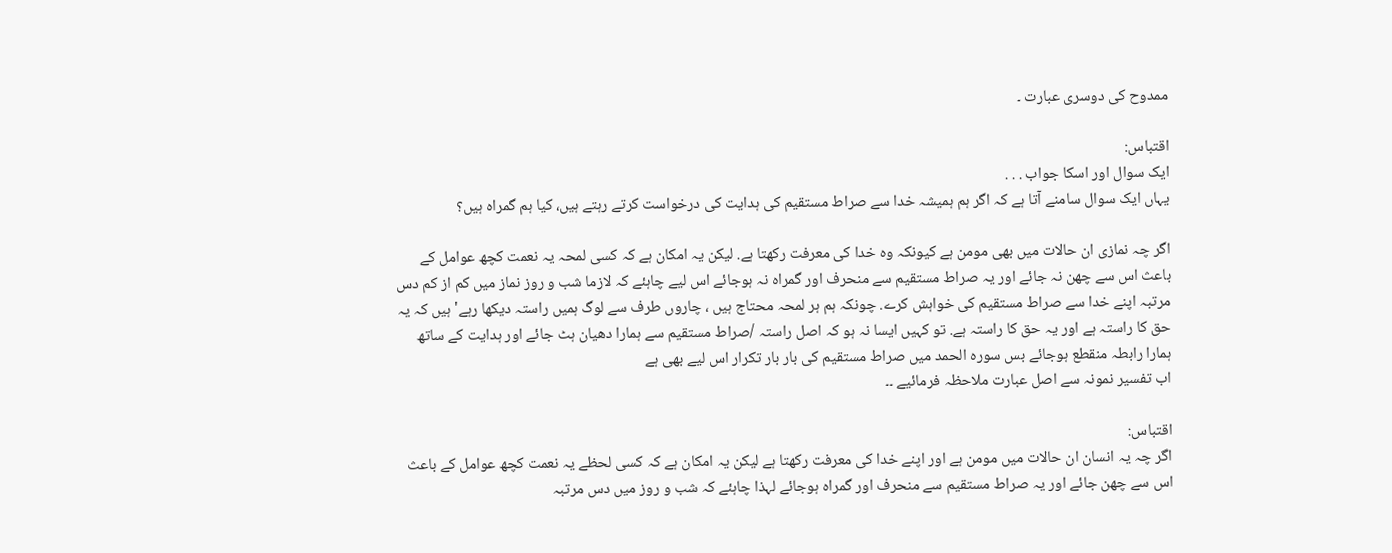ممدوح کی دوسری عبارت ۔

اقتباس:
ایک سوال اور اسکا جواب . . .
یہاں ایک سوال سامنے آتا ہے کہ اگر ہم ہمیشہ خدا سے صراط مستقیم کی ہدایت کی درخواست کرتے رہتے ہیں، کیا ہم گمراہ ہیں؟

اگر چہ نمازی ان حالات میں بھی مومن ہے کیونکہ وہ خدا کی معرفت رکھتا ہے. لیکن یہ امکان ہے کہ کسی لمحہ یہ نعمت کچھ عوامل کے باعث اس سے چھن نہ جائے اور یہ صراط مستقیم سے منحرف اور گمراہ نہ ہوجائے اس لیے چاہئے کہ لازما شب و روز نماز میں کم از کم دس مرتبہ اپنے خدا سے صراط مستقیم کی خواہش کرے. چونکہ ہم ہر لمحہ محتاج ہیں ، چاروں طرف سے لوگ ہمیں راستہ دیکھا رہے' ہیں کہ یہ حق کا راستہ ہے اور یہ حق کا راستہ ہے. تو کہیں ایسا نہ ہو کہ اصل راستہ /صراط مستقیم سے ہمارا دھیان ہٹ جائے اور ہدایت کے ساتھ ہمارا رابطہ منقطع ہوجائے بس سورہ الحمد میں صراط مستقیم کی بار بار تکرار اس لیے بھی ہے
اب تفسیر نمونہ سے اصل عبارت ملاحظہ فرمائیے ۔۔

اقتباس:
اگر چہ یہ انسان ان حالات میں مومن ہے اور اپنے خدا کی معرفت رکھتا ہے لیکن یہ امکان ہے کہ کسی لحظے یہ نعمت کچھ عوامل کے باعث اس سے چھن جائے اور یہ صراط مستقیم سے منحرف اور گمراہ ہوجائے لہذا چاہئے کہ شب و روز میں دس مرتبہ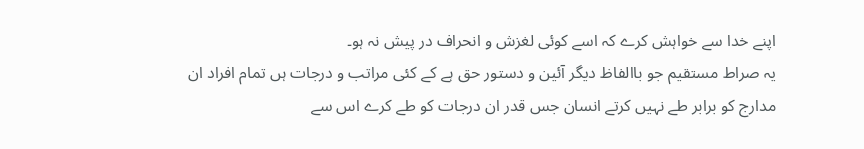اپنے خدا سے خواہش کرے کہ اسے کوئی لغزش و انحراف در پیش نہ ہو۔
یہ صراط مستقیم جو باالفاظ دیگر آئین و دستور حق ہے کے کئی مراتب و درجات ہں تمام افراد ان مدارج کو برابر طے نہیں کرتے انسان جس قدر ان درجات کو طے کرے اس سے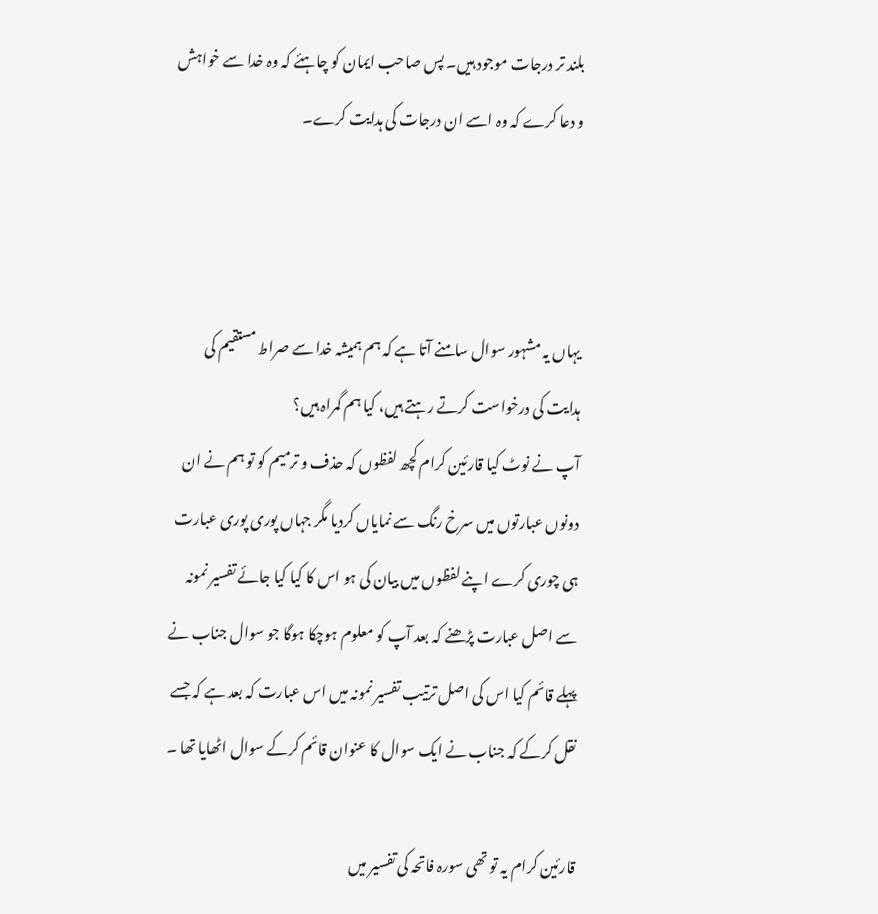بلند تر درجات موجود ہیں۔ پس صاحب ایمان کو چاہئے کہ وہ خدا سے خواہش و دعا کرے کہ وہ اسے ان درجات کی ہدایت کرے۔



یہاں یہ مشہور سوال سامنے آتا ہے کہ ہم ہمیشہ خدا سے صراط مستقیم کی ہدایت کی درخواست کرتے رہتے ہیں، کیا ہم گمراہ ہیں؟
آپ نے نوٹ کیا قارئین کرام کچھ لفظوں کہ حذف و ترمیم کو تو ہم نے ان دونوں عبارتوں میں سرخ رنگ سے نمایاں کردیا مگر جہاں پوری پوری عبارت ہی چوری کرے اپنے لفظوں میں بیان کی ہو اس کا کیا کیا جائے تفسیر نمونہ سے اصل عبارت پڑھنے کہ بعد آپ کو معلوم ہوچکا ہوگا جو سوال جناب نے پہلے قائم کیا اس کی اصل ترتیب تفسیر نمونہ میں اس عبارت کہ بعد ہے کہ جسے نقل کرکے کہ جناب نے ایک سوال کا عنوان قائم کرکے سوال اٹھایا تھا ۔

قارئین کرام یہ تو تھی سورہ فاتحہ کی تفسیر میں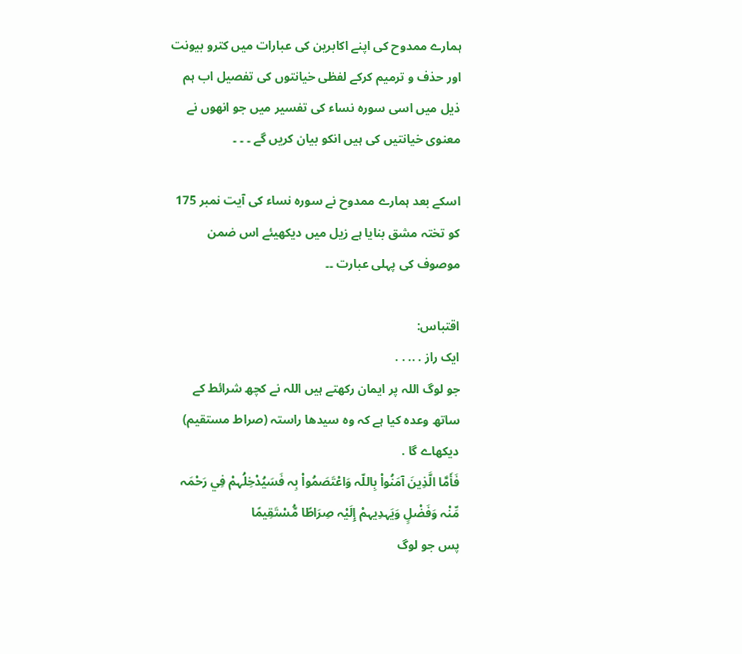ہمارے ممدوح کی اپنے اکابرین کی عبارات میں کترو بیونت اور حذف و ترمیم کرکے لفظی خیانتوں کی تفصیل اب ہم ذیل میں اسی سورہ نساء کی تفسیر میں جو انھوں نے معنوی خیانتیں کی ہیں انکو بیان کریں گے ۔ ۔ ۔

اسکے بعد ہمارے ممدوح نے سورہ نساء کی آیت نمبر 175 کو تختہ مشق بنایا ہے زیل میں‌ دیکھیئے اس ضمن موصوف کی پہلی عبارت ۔۔

اقتباس:
ایک راز . .. . .
جو لوگ اللہ پر ایمان رکھتے ہیں اللہ نے کچھ شرائط کے ساتھ وعدہ کیا ہے کہ وہ سیدھا راستہ (صراط مستقیم) دیکھاے گا .
فَأَمَّا الَّذِينَ آمَنُواْ بِاللّہ وَاعْتَصَمُواْ بِہ فَسَيُدْخِلُہمْ فِي رَحْمَہ مِّنْہ وَفَضْلٍ وَيَہدِيہمْ إِلَيْہ صِرَاطًا مُّسْتَقِيمًا
پس جو لوگ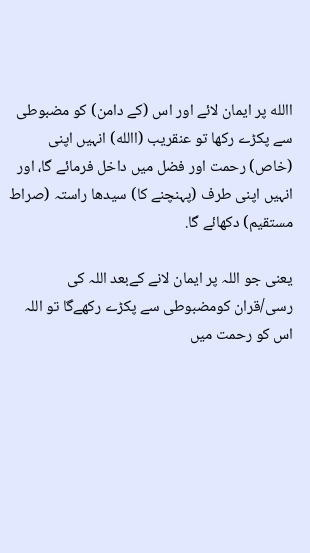االله پر ایمان لائے اور اس (کے دامن) کو مضبوطی سے پکڑے رکھا تو عنقریب (االله) انہیں اپنی (خاص) رحمت اور فضل میں داخل فرمائے گا، اور انہیں اپنی طرف (پہنچنے کا) سیدھا راستہ (صراط مستقیم) دکھائے گا.

یعنی جو اللہ پر ایمان لانے کےبعد اللہ کی رسی/قران کومضبوطی سے پکڑے رکھےگا تو اللہ اس کو رحمت میں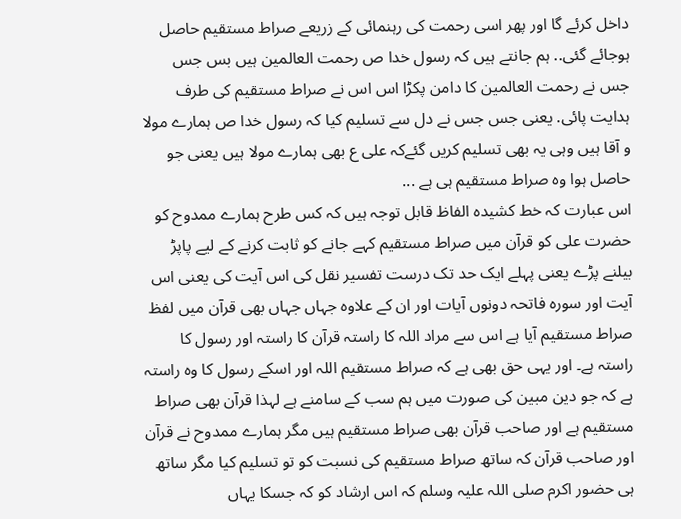داخل کرئے گا اور پھر اسی رحمت کی رہنمائی کے زریعے صراط مستقیم حاصل ہوجائے گئی.. ہم جانتے ہیں کہ رسول خدا ص رحمت العالمین ہیں بس جس جس نے رحمت العالمین کا دامن پکڑا اس اس نے صراط مستقیم کی طرف ہدایت پائی. یعنی جس جس نے دل سے تسلیم کیا کہ رسول خدا ص ہمارے مولا و آقا ہیں وہی یہ بھی تسلیم کریں گئےکہ علی ع بھی ہمارے مولا ہیں یعنی جو حاصل ہوا وہ صراط مستقیم ہی ہے ...
اس عبارت کہ خط کشیدہ الفاظ قابل توجہ ہیں کہ کس طرح ہمارے ممدوح کو حضرت علی کو قرآن میں صراط مستقیم کہے جانے کو ثابت کرنے کے لیے پاپڑ بیلنے پڑے یعنی پہلے ایک حد تک درست تفسیر نقل کی اس آیت کی یعنی اس آیت اور سورہ فاتحہ دونوں آیات اور ان کے علاوہ جہاں جہاں بھی قرآن میں لفظ صراط مستقیم آیا ہے اس سے مراد اللہ کا راستہ قرآن کا راستہ اور رسول کا راستہ ہے۔ اور یہی حق بھی ہے کہ صراط مستقیم اللہ اور اسکے رسول کا وہ راستہ ہے کہ جو دین مبین کی صورت میں ہم سب کے سامنے ہے لہذا قرآن بھی صراط مستقیم ہے اور صاحب قرآن بھی صراط مستقیم ہیں مگر ہمارے ممدوح نے قرآن اور صاحب قرآن کہ ساتھ صراط مستقیم کی نسبت کو تو تسلیم کیا مگر ساتھ ہی حضور اکرم صلی اللہ علیہ وسلم کہ اس ارشاد کو کہ جسکا یہاں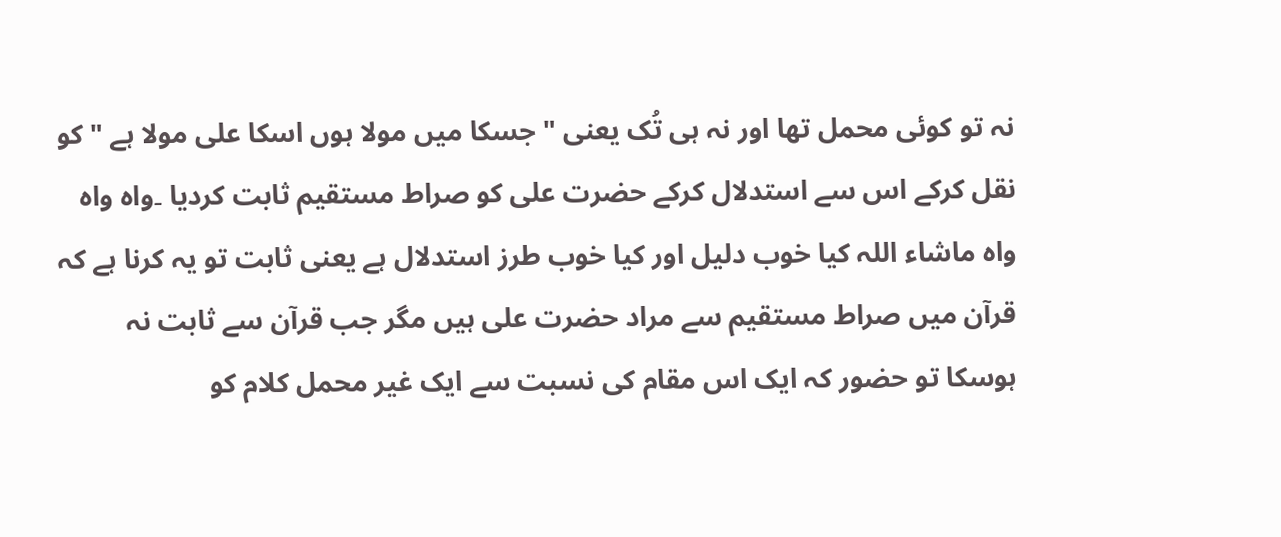نہ تو کوئی محمل تھا اور نہ ہی تُک یعنی " جسکا میں مولا ہوں اسکا علی مولا ہے " کو نقل کرکے اس سے استدلال کرکے حضرت علی کو صراط مستقیم ثابت کردیا ۔واہ واہ واہ ماشاء اللہ کیا خوب دلیل اور کیا خوب طرز استدلال ہے یعنی ثابت تو یہ کرنا ہے کہ قرآن میں صراط مستقیم سے مراد حضرت علی ہیں مگر جب قرآن سے ثابت نہ ہوسکا تو حضور کہ ایک اس مقام کی نسبت سے ایک غیر محمل کلام کو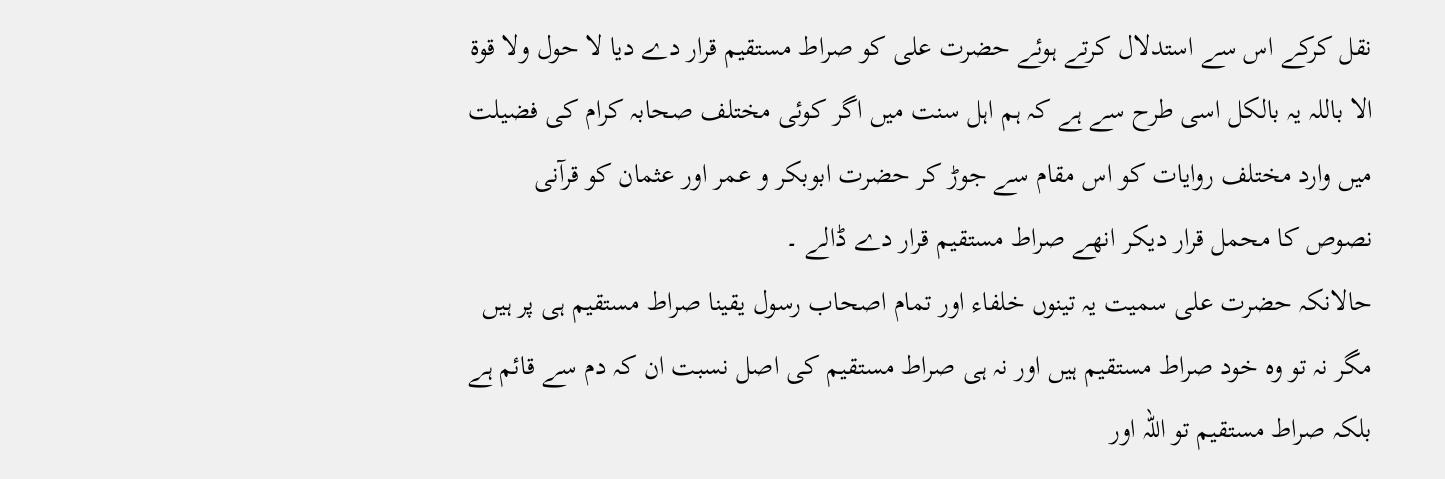نقل کرکے اس سے استدلال کرتے ہوئے حضرت علی کو صراط مستقیم قرار دے دیا لا حول ولا قوۃ الا باللہ یہ بالکل اسی طرح سے ہے کہ ہم اہل سنت میں‌ اگر کوئی مختلف صحابہ کرام کی فضیلت میں وارد مختلف روایات کو اس مقام سے جوڑ کر حضرت ابوبکر و عمر اور عثمان کو قرآنی نصوص کا محمل قرار دیکر انھے صراط مستقیم قرار دے ڈالے ۔
حالانکہ حضرت علی سمیت یہ تینوں خلفاء اور تمام اصحاب رسول یقینا صراط مستقیم ہی پر ہیں مگر نہ تو وہ خود صراط مستقیم ہیں اور نہ ہی صراط مستقیم کی اصل نسبت ان کہ دم سے قائم ہے بلکہ صراط مستقیم تو اللہ اور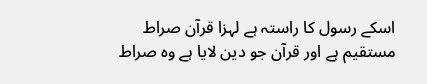اسکے رسول کا راستہ ہے لہزا قرآن صراط مستقیم ہے اور قرآن جو دین لایا ہے وہ صراط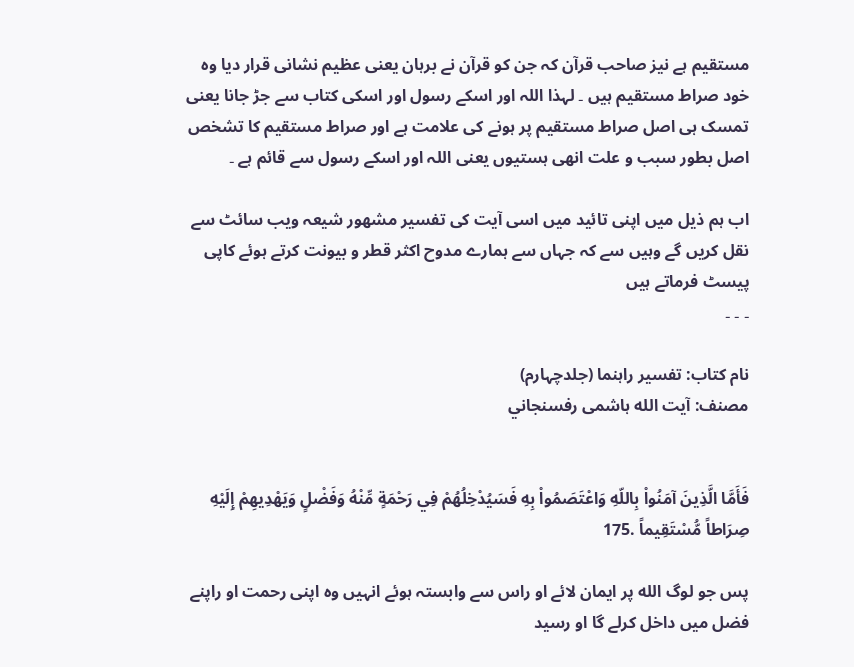مستقیم ہے نیز صاحب قرآن کہ جن کو قرآن نے برہان یعنی عظیم نشانی قرار دیا وہ خود صراط مستقیم ہیں ۔ لہذا اللہ اور اسکے رسول اور اسکی کتاب سے جڑ جانا یعنی تمسک ہی اصل صراط مستقیم پر ہونے کی علامت ہے اور صراط مستقیم کا تشخص اصل بطور سبب و علت انھی ہستیوں یعنی اللہ اور اسکے رسول سے قائم ہے ۔

اب ہم ذیل میں اپنی تائید میں اسی آیت کی تفسیر مشھور شیعہ ویب سائٹ سے نقل کریں گے وہیں سے کہ جہاں سے ہمارے مدوح اکثر قطر و بیونت کرتے ہوئے کاپی پیسٹ فرماتے ہیں
۔ ۔ ۔

نام کتاب: تفسير راہنما (جلدچہارم)
مصنف: آيت الله ہاشمى رفسنجاني


فَأَمَّا الَّذِينَ آمَنُواْ بِاللّهِ وَاعْتَصَمُواْ بِهِ فَسَيُدْخِلُهُمْ فِي رَحْمَةٍ مِّنْهُ وَفَضْلٍ وَيَهْدِيهِمْ إِلَيْهِ صِرَاطاً مُّسْتَقِيماً .175

پس جو لوگ الله پر ايمان لائے او راس سے وابستہ ہوئے انہيں وہ اپنى رحمت او راپنے فضل ميں داخل كرلے گا او رسيد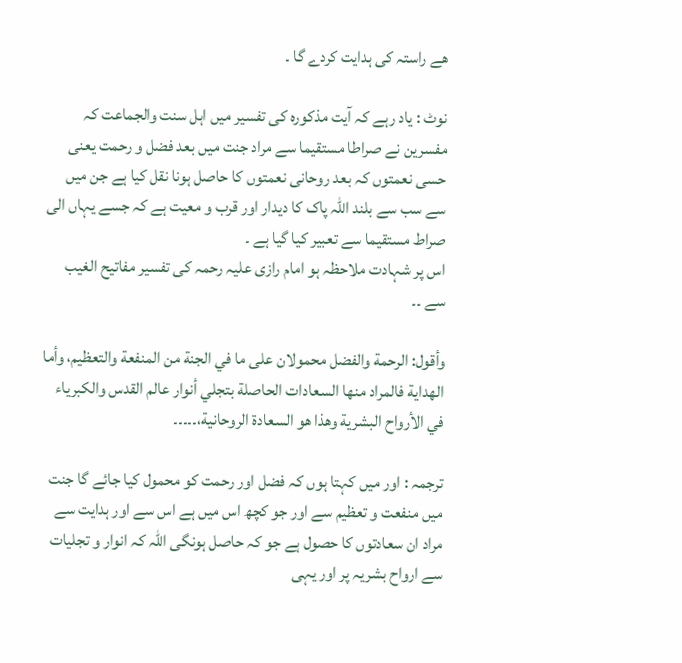ھے راستہ كى ہدايت كردے گا ۔

نوٹ : یاد رہے کہ آیت مذکورہ کی تفسیر میں اہل سنت والجماعت کہ مفسرین نے صراطا مستقیما سے مراد جنت میں بعد فضل و رحمت یعنی حسی نعمتوں کہ بعد روحانی نعمتوں کا حاصل ہونا نقل کیا ہے جن میں سے سب سے بلند اللہ پاک کا دیدار اور قرب و معیت ہے کہ جسے یہاں الی صراط مستقیما سے تعبیر کیا گیا ہے ۔
اس پر شہادت ملاحظہ ہو امام رازی علیہ رحمہ کی تفسیر مفاتیح الغیب سے ۔۔

وأقول: الرحمة والفضل محمولان على ما في الجنة من المنفعة والتعظيم، وأما الهداية فالمراد منها السعادات الحاصلة بتجلي أنوار عالم القدس والكبرياء في الأرواح البشرية وهذا هو السعادة الروحانية،۔۔۔۔۔

ترجمہ : اور میں کہتا ہوں کہ فضل اور رحمت کو محمول کیا جائے گا جنت میں منفعت و تعظیم سے اور جو کچھ اس میں ہے اس سے اور ہدایت سے مراد ان سعادتوں کا حصول ہے جو کہ حاصل ہونگی اللہ کہ انوار و تجلیات سے ارواح بشریہ پر اور یہی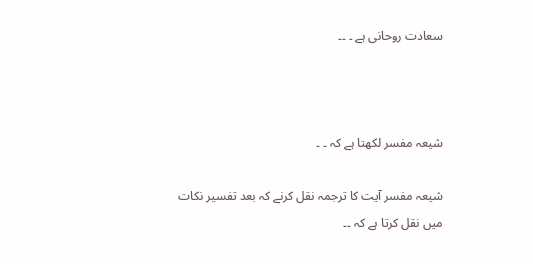سعادت روحانی ہے ۔ ۔۔



شیعہ مفسر لکھتا ہے کہ ۔ ۔

شیعہ مفسر آیت کا ترجمہ نقل کرنے کہ بعد تفسیر نکات میں نقل کرتا ہے کہ ۔۔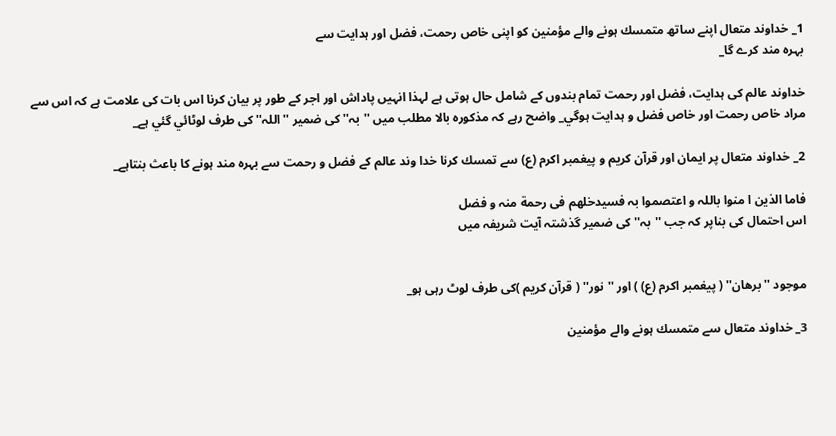1_ خداوند متعال اپنے ساتھ متمسك ہونے والے مؤمنين كو اپنى خاص رحمت، فضل اور ہدايت سے
بہرہ مند كرے گا_

خداوند عالم كى ہدايت، فضل اور رحمت تمام بندوں كے شامل حال ہوتى ہے لہذا انہيں پاداش اور اجر كے طور پر بيان كرنا اس بات كى علامت ہے كہ اس سے مراد خاص رحمت اور خاص فضل و ہدايت ہوگي_ واضح رہے كہ مذكورہ بالا مطلب ميں ''بہ'' كى ضمير ''اللہ'' كى طرف لوٹائي گئي ہے_

2_ خداوند متعال پر ايمان اور قرآن كريم و پيغمبر اكرم (ع) سے تمسك كرنا خدا وند عالم كے فضل و رحمت سے بہرہ مند ہونے كا باعث بنتاہے_

فاما الذين ا منوا باللہ و اعتصموا بہ فسيدخلھم فى رحمة منہ و فضل
اس احتمال كى بناپر كہ جب ''بہ'' كى ضمير گذشتہ آيت شريفہ ميں


موجود ''برھان'' ( پيغمبر اكرم (ع) ) اور ''نور'' ( قرآن كريم )كى طرف لوٹ رہى ہو_

3_ خداوند متعال سے متمسك ہونے والے مؤمنين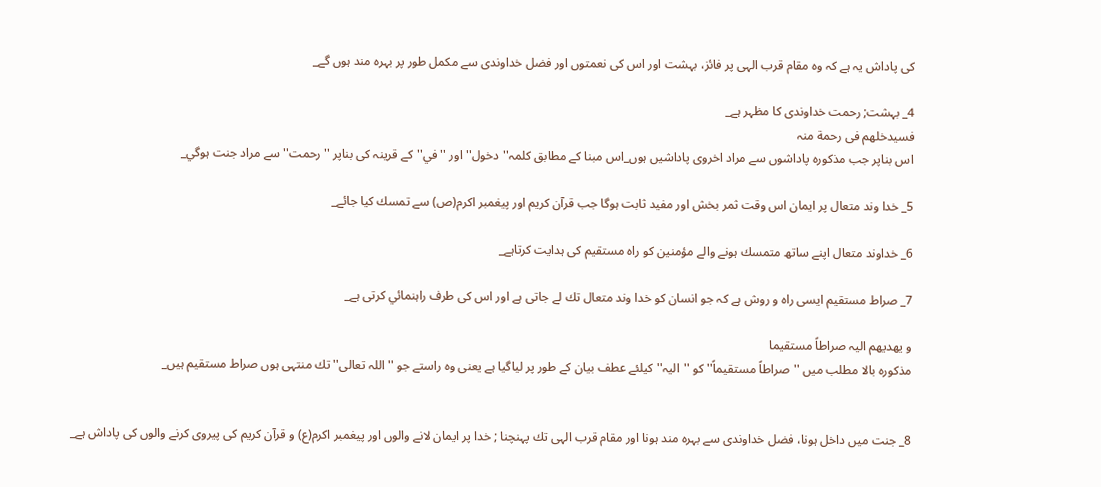كى پاداش يہ ہے كہ وہ مقام قرب الہى پر فائز، بہشت اور اس كى نعمتوں اور فضل خداوندى سے مكمل طور پر بہرہ مند ہوں گے_

4_ بہشت; رحمت خداوندى كا مظہر ہے_
فسيدخلھم فى رحمة منہ
اس بناپر جب مذكورہ پاداشوں سے مراد اخروى پاداشيں ہوں_اس مبنا كے مطابق كلمہ''دخول'' اور ''في''كے قرينہ كى بناپر ''رحمت'' سے مراد جنت ہوگي_

5_ خدا وند متعال پر ايمان اس وقت ثمر بخش اور مفيد ثابت ہوگا جب قرآن كريم اور پيغمبر اكرم(ص) سے تمسك كيا جائے_

6_ خداوند متعال اپنے ساتھ متمسك ہونے والے مؤمنين كو راہ مستقيم كى ہدايت كرتاہے_

7_ صراط مستقيم ايسى راہ و روش ہے كہ جو انسان كو خدا وند متعال تك لے جاتى ہے اور اس كى طرف راہنمائي كرتى ہے_

و يھديھم اليہ صراطاً مستقيما
مذكورہ بالا مطلب ميں ''صراطاً مستقيماً'' كو ''اليہ'' كيلئے عطف بيان كے طور پر لياگيا ہے يعنى وہ راستے جو ''اللہ تعالى'' تك منتہى ہوں صراط مستقيم ہيں_


8_ جنت ميں داخل ہونا، فضل خداوندى سے بہرہ مند ہونا اور مقام قرب الہى تك پہنچنا ; خدا پر ايمان لانے والوں اور پيغمبر اكرم(ع) و قرآن كريم كى پيروى كرنے والوں كى پاداش ہے_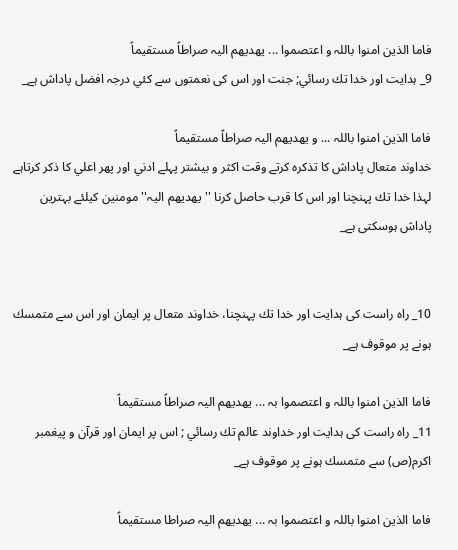فاما الذين امنوا باللہ و اعتصموا ... يھديھم اليہ صراطاً مستقيماً
9_ ہدايت اور خدا تك رسائي; جنت اور اس كى نعمتوں سے كئي درجہ افضل پاداش ہے_

فاما الذين امنوا باللہ ... و يھديھم اليہ صراطاً مستقيماً
خداوند متعال پاداش كا تذكرہ كرتے وقت اكثر و بيشتر پہلے ادني اور پھر اعلي كا ذكر كرتاہے لہذا خدا تك پہنچنا اور اس كا قرب حاصل كرنا ''يھديھم اليہ'' مومنين كيلئے بہترين پاداش ہوسكتى ہے_


10_ راہ راست كى ہدايت اور خدا تك پہنچنا، خداوند متعال پر ايمان اور اس سے متمسك ہونے پر موقوف ہے_

فاما الذين امنوا باللہ و اعتصموا بہ ... يھديھم اليہ صراطاً مستقيماً
11_ راہ راست كى ہدايت اور خداوند عالم تك رسائي ; اس پر ايمان اور قرآن و پيغمبر اكرم(ص) سے متمسك ہونے پر موقوف ہے_

فاما الذين امنوا باللہ و اعتصموا بہ ... يھديھم اليہ صراطا مستقيماً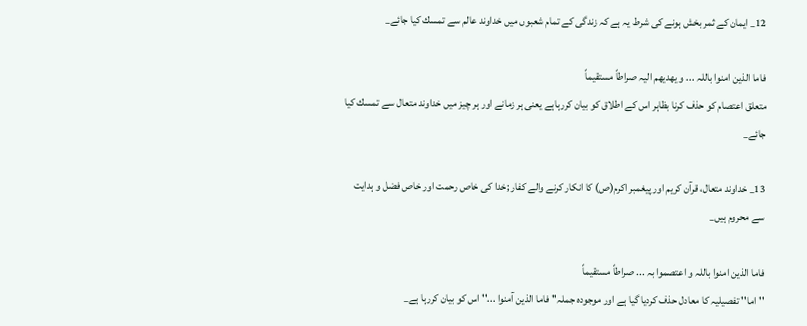12_ ايمان كے ثمر بخش ہونے كى شرط يہ ہے كہ زندگى كے تمام شعبوں ميں خداوند عالم سے تمسك كيا جائے_

فاما الذين امنوا باللہ ... و يھديھم اليہ صراطاً مستقيماً
متعلق اعتصام كو حذف كرنا بظاہر اس كے اطلاق كو بيان كررہاہے يعنى ہر زمانے اور ہر چيز ميں خداوند متعال سے تمسك كيا جائے_

13_ خداوند متعال، قرآن كريم اور پيغمبر اكرم(ص) كا انكار كرنے والے كفار ;خدا كى خاص رحمت اور خاص فضل و ہدايت سے محروم ہيں_

فاما الذين امنوا باللہ و اعتصموا بہ ... صراطاً مستقيماً
''اما'' تفصيليہ كا معادل حذف كرديا گيا ہے اور موجودہ جملہ'' فاما الذين آمنوا ...'' اس كو بيان كررہا ہے_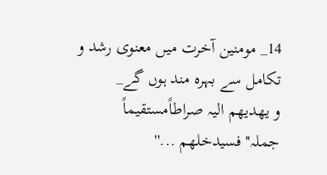14_ مومنين آخرت ميں معنوى رشد و تكامل سے بہرہ مند ہوں گے_
و يھديھم اليہ صراطاًمستقيماً
جملہ''فسيدخلھم ...''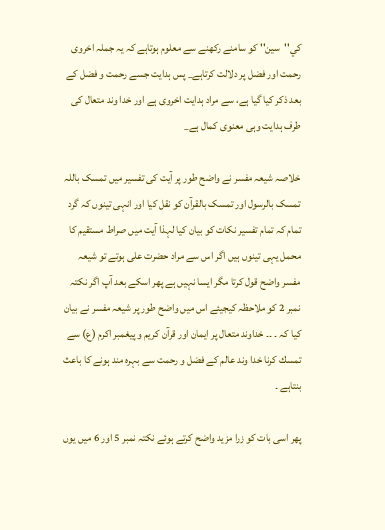كي''سين'' كو سامنے ركھنے سے معلوم ہوتاہے كہ يہ جملہ اخروى رحمت اور فضل پر دلالت كرتاہے_ پس ہدايت جسے رحمت و فضل كے بعد ذكر كيا گيا ہے، سے مراد ہدايت اخروى ہے اور خدا وند متعال كى طرف ہدايت وہى معنوى كمال ہے_

خلاصہ شیعہ مفسر نے واضح طور پر آیت کی تفسیر میں تمسک باللہ تمسک بالرسول اور تمسک بالقرآن کو نقل کیا اور انہی تینوں کہ گرد تمام کہ تمام تفسیر نکات کو بیان کیا لہذا آیت میں صراط مستقیم کا محمل یہی تینو‌ں ہیں اگر اس سے مراد حضرت علی ہوتے تو شیعہ مفسر واضح قول کرتا مگر ایسا نہیں ہے پھر اسکے بعد آپ اگر نکتہ نمبر 2 کو ملاحظہ کیجیئے اس میں واضح طور پر شیعہ مفسر نے بیان کیا کہ ۔ ۔۔ خداوند متعال پر ايمان اور قرآن كريم و پيغمبر اكرم (ع) سے تمسك كرنا خدا وند عالم كے فضل و رحمت سے بہرہ مند ہونے كا باعث بنتاہے ۔

پھر اسی بات کو زرا مزید واضح کرتے ہوئے نکتہ نمبر 5 اور 6 میں یوں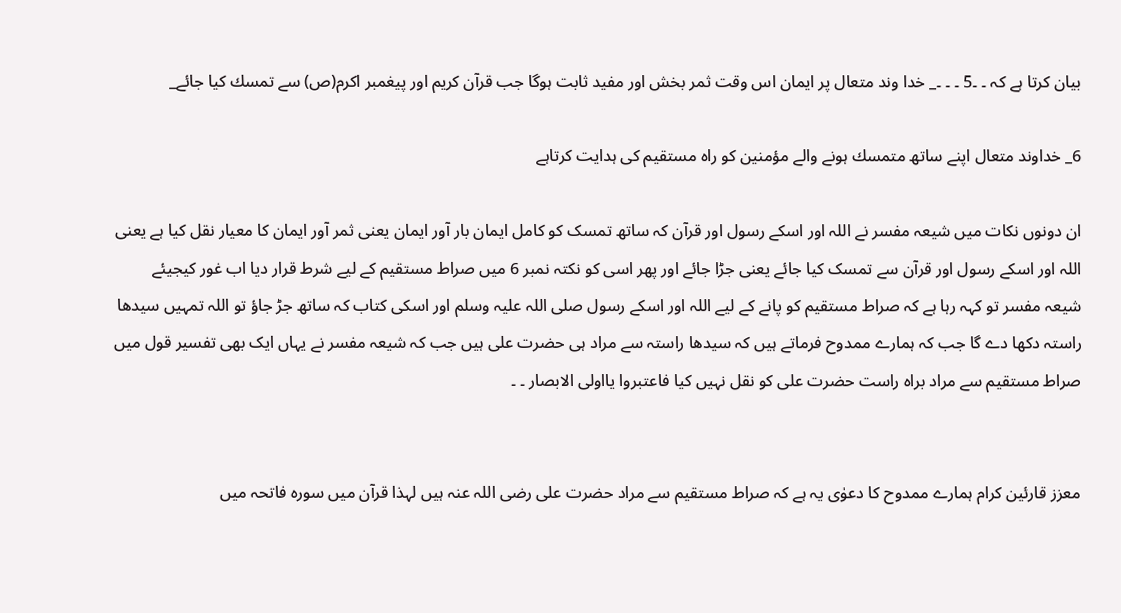بیان کرتا ہے کہ ۔ ۔5 ۔ ۔ ۔_ خدا وند متعال پر ايمان اس وقت ثمر بخش اور مفيد ثابت ہوگا جب قرآن كريم اور پيغمبر اكرم(ص) سے تمسك كيا جائے_

6_ خداوند متعال اپنے ساتھ متمسك ہونے والے مؤمنين كو راہ مستقيم كى ہدايت كرتاہے

ان دونوں نکات میں شیعہ مفسر نے اللہ اور اسکے رسول اور قرآن کہ ساتھ تمسک کو کامل ایمان بار آور ایمان یعنی ثمر آور ایمان کا معیار نقل کیا ہے یعنی اللہ اور اسکے رسول اور قرآن سے تمسک کیا جائے یعنی جڑا جائے اور پھر اسی کو نکتہ نمبر 6 میں صراط مستقیم کے لیے شرط قرار دیا اب غور کیجیئے شیعہ مفسر تو کہہ رہا ہے کہ صراط مستقیم کو پانے کے لیے اللہ اور اسکے رسول صلی اللہ علیہ وسلم اور اسکی کتاب کہ ساتھ جڑ جاؤ تو اللہ تمہیں سیدھا راستہ دکھا دے گا جب کہ ہمارے ممدوح فرماتے ہیں کہ سیدھا راستہ سے مراد ہی حضرت علی ہیں جب کہ شیعہ مفسر نے یہاں ایک بھی تفسیر قول میں صراط مستقیم سے مراد براہ راست حضرت علی کو نقل نہیں کیا فاعتبروا یااولی الابصار ۔ ۔


معزز قارئین کرام ہمارے ممدوح کا دعوٰی یہ ہے کہ صراط مستقیم سے مراد حضرت علی رضی اللہ عنہ ہیں لہذا قرآن میں سورہ فاتحہ میں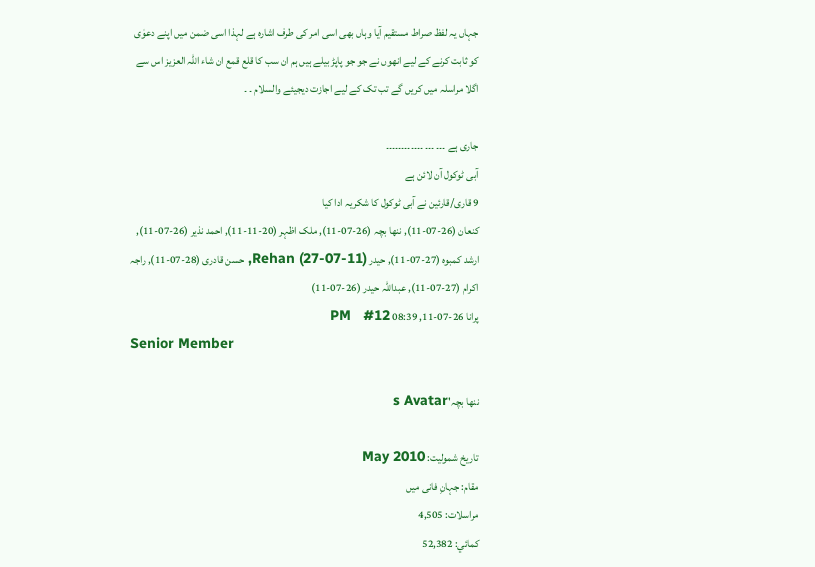جہاں یہ لفظ صراط مستقیم آیا وہاں بھی اسی امر کی طرف اشارہ ہے لہذا اسی ضمن میں اپنے دعوٰی کو ثابت کرنے کے لیے انھوں نے جو جو پاپڑ بیلے ہیں ہم ان سب کا قلع قمع ان شاء اللہ العزیز اس سے اگلا مراسلہ میں کریں گے تب تک کے لیے اجازت دیجیئے والسلام ۔ ۔

جاری ہے ۔۔۔ ۔۔۔ ۔۔۔۔۔۔۔۔۔۔۔۔
آبی ٹوکول آن لائن ہے
9 قاری/قارئین نے آبی ٹوکول کا شکریہ ادا کیا
کنعان (26-07-11), ننھا بچہ (26-07-11), ملک اظہر (20-11-11), احمد نذیر (26-07-11), ارشد کمبوہ (27-07-11), حیدر Rehan (27-07-11), حسن قادری (28-07-11), راجہ اکرام (27-07-11), عبداللہ حیدر (26-07-11)
پرانا 26-07-11, 08:39 PM   #12
Senior Member

ننھا بچہ's Avatar

تاریخ شمولیت: May 2010
مقام: جہانِ فانی میں
مراسلات: 4,505
کمائي: 52,382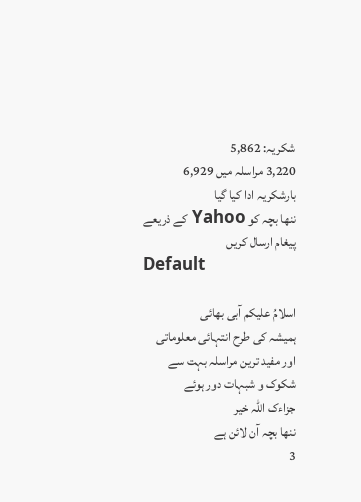شکریہ: 5,862
3,220 مراسلہ میں 6,929 بارشکریہ ادا کیا گیا
ننھا بچہ کو Yahoo کے ذریعے پیغام ارسال کریں
Default

اسلامُ علیکم آبی بھائی
ہمیشہ کی طرح انتہائی معلوماتی اور مفید ترین مراسلہ بہت سے شکوک و شبہات دور ہوئے
جزاءک اللہ خیر
ننھا بچہ آن لائن ہے
3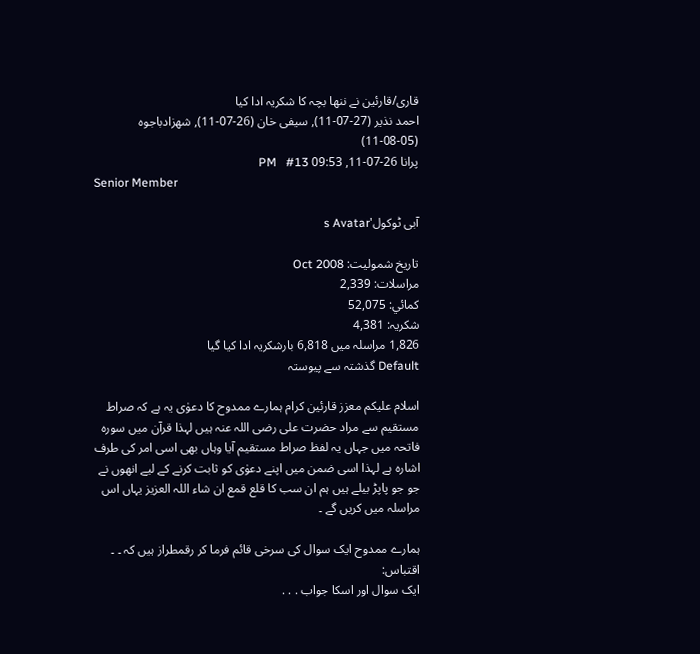قاری/قارئین نے ننھا بچہ کا شکریہ ادا کیا
احمد نذیر (27-07-11), سیفی خان (26-07-11), شھزادباجوہ (05-08-11)
پرانا 26-07-11, 09:53 PM   #13
Senior Member

آبی ٹوکول's Avatar

تاریخ شمولیت: Oct 2008
مراسلات: 2,339
کمائي: 52,075
شکریہ: 4,381
1,826 مراسلہ میں 6,818 بارشکریہ ادا کیا گیا
Default گذشتہ سے پیوستہ

اسلام علیکم معزز قارئین کرام ہمارے ممدوح کا دعوٰی یہ ہے کہ صراط مستقیم سے مراد حضرت علی رضی اللہ عنہ ہیں لہذا قرآن میں سورہ فاتحہ میں جہاں یہ لفظ صراط مستقیم آیا وہاں بھی اسی امر کی طرف اشارہ ہے لہذا اسی ضمن میں اپنے دعوٰی کو ثابت کرنے کے لیے انھوں نے جو جو پاپڑ بیلے ہیں ہم ان سب کا قلع قمع ان شاء اللہ العزیز یہاں اس مراسلہ میں کریں گے ۔

ہمارے ممدوح ایک سوال کی سرخی قائم فرما کر رقمطراز ہیں کہ ۔ ۔
اقتباس:
ایک سوال اور اسکا جواب . . .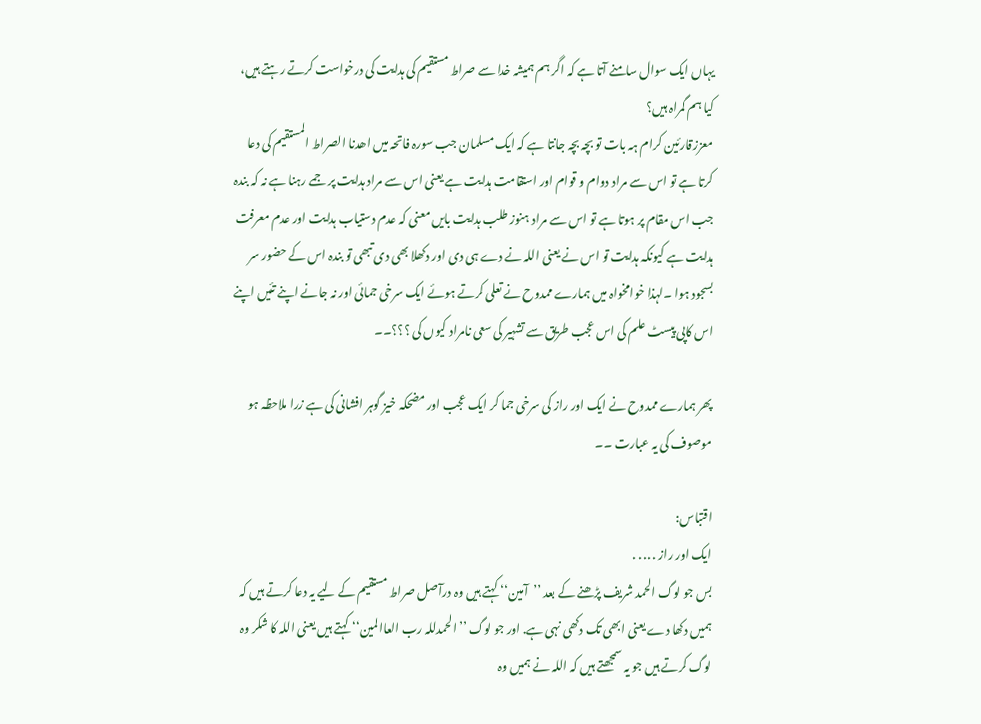یہاں ایک سوال سامنے آتا ہے کہ اگر ہم ہمیشہ خدا سے صراط مستقیم کی ہدایت کی درخواست کرتے رہتے ہیں، کیا ہم گمراہ ہیں؟
معززقارئین کرام ہہ بات تو بچہ بچہ جانتا ہے کہ ایک مسلمان جب سورہ فاتحہ میں اھدنا الصراط المستقیم کی دعا کرتا ہے تو اس سے مراد دوام و قوام اور استقامت ہدایت ہے یعنی اس سے مراد ہدایت پر جمے رہنا ہے نہ کہ بندہ جب اس مقام پر ہوتا ہے تو اس سے مراد ہنوز طلب ہدایت بایں معنی کہ عدم دستیاب ہدایت اور عدم معرفت ہدایت ہے کیونکہ ہدایت تو اس نے یعنی اللہ نے دے ہی دی اور دکھلا بھی دی تبھی تو بندہ اس کے حضور سر بسجود ہوا ۔لہذا خوامخواہ میں ہمارے ممدوح نے تعلی کرتے ہوئے ایک سرخی جمائی اور نہ جانے اپنے تئیں اپنے اس کاپی پیسٹ علم کی اس عجب طریق سے تشہیر کی سعی نامراد کیوں کی ؟؟؟۔۔

پھر ہمارے ممدوح نے ایک اور راز کی سرخی جما کر ایک عجب اور مضحکہ خیز گوہر افشانی کی ہے زرا ملاحظہ ہو موصوف کی یہ عبارت ۔۔

اقتباس:
ایک اور راز . .. . .
بس جو لوگ الحمد شریف پڑھنے کے بعد ’’آمین‘‘ کہتے ہیں وہ درآصل صراط مستقیم کے لیے یہ دعا کرتے ہیں کہ ہمیں دکھا دے یعنی ابھی تک دکھی نہی ہے. اور جو لوگ ’’الحمدللہ رب العاالمین‘‘ کہتے ہیں یعنی اللہ کا شکر وہ لوگ کرتے ہیں جو یہ سمجھتے ہیں کہ اللہ نے ہمیں وہ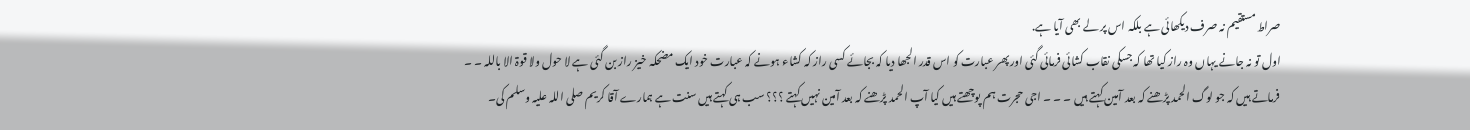صراط مستقیم نہ صرف دیکھائی ہے بلکہ اس پر لے بھی آیا ہے.
اول تو نہ جانے یہاں وہ راز کیا تھا کہ جسکی نقاب کشائی فرمائی گئی اور پھر عبارت کو اس قدر الجھا دیا کہ بجائے کسی راز کہ کشاء ہونے کہ عبارت خود ایک مضحکہ خیز راز بن گئی ہے لا حول ولا قوۃ الا باللہ ۔ ۔
فرماتے ہیں کہ جو لوگ الحمد پڑھنے کہ بعد آمین کہتے ہیں ۔ ۔ ۔ اجی حجرت ہم پوچھتے ہیں کیا آپ الحمد پڑھنے کہ بعد آمین نہیں کہتے ؟؟؟ سب ہی کہتے ہیں سنت ہے ہمارے آقا کریم صلی اللہ علیہ وسلم کی۔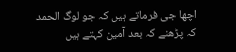اچھا جی فرماتے ہیں کہ جو لوگ الحمد کہ پڑھنے کہ بعد آمین کہتے ہیں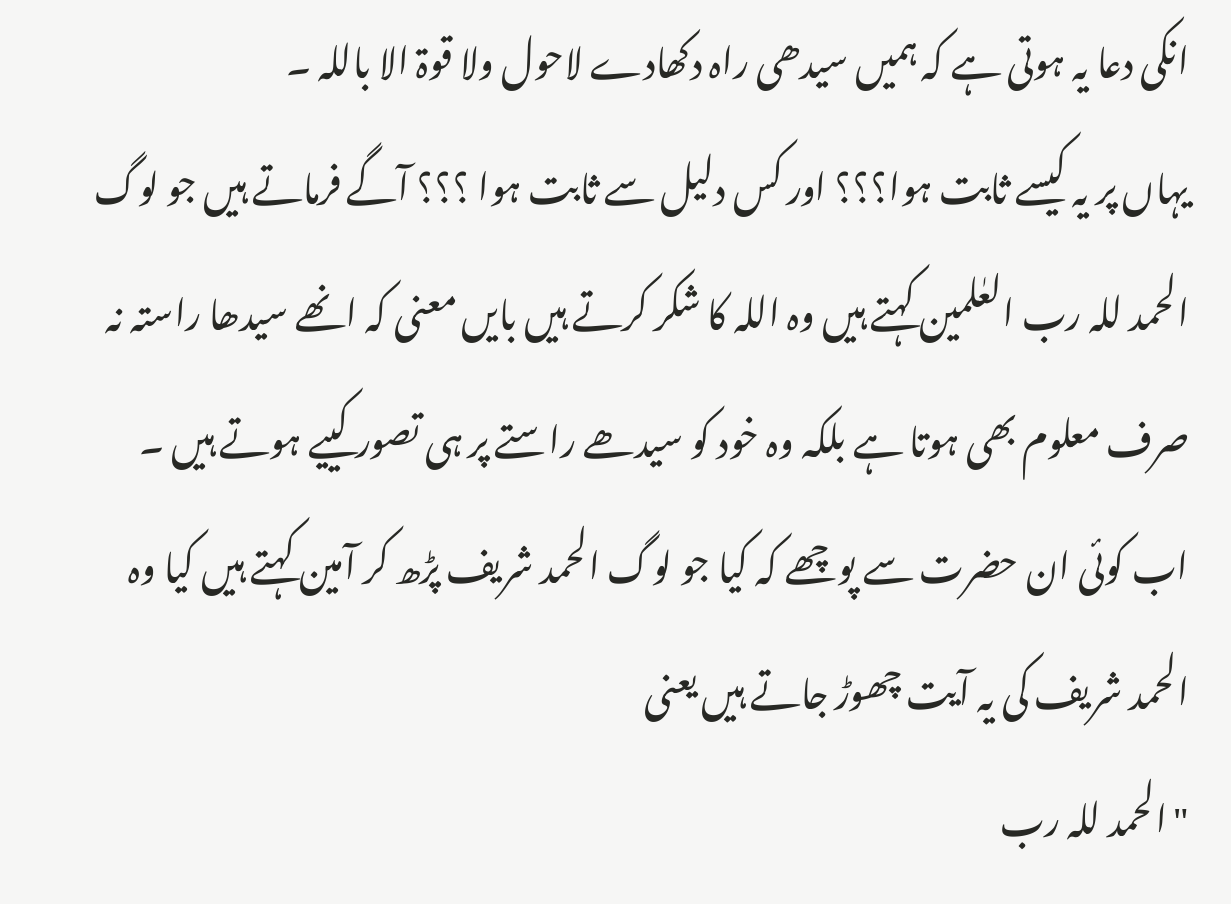انکی دعا یہ ہوتی ہے کہ ہمیں سیدھی راہ دکھادے لاحول ولا قوۃ الا باللہ ۔
یہاں پر یہ کیسے ثابت ہوا؟؟؟ اور کس دلیل سے ثابت ہوا ؟؟؟ آگے فرماتے ہیں جو لوگ الحمد للہ رب العٰلمین کہتے ہیں وہ اللہ کا شکر کرتے ہیں بایں معنی کہ انھے سیدھا راستہ نہ صرف معلوم بھی ہوتا ہے بلکہ وہ خود کو سیدھے راستے پر ہی تصور کییے ہوتے ہیں ۔
اب کوئی ان حضرت سے پوچھے کہ کیا جو لوگ الحمد شریف پڑھ کر آمین کہتے ہیں کیا وہ الحمد شریف کی یہ آیت چھوڑ جاتے ہیں یعنی
"الحمد للہ رب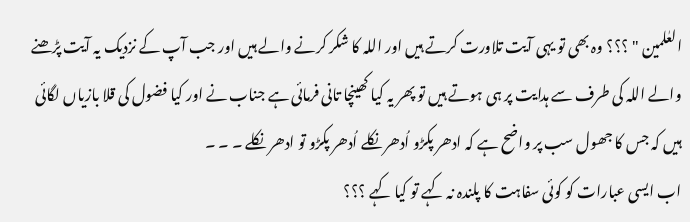العٰلمین " ؟؟؟ وہ بھی تو یہی آیت تلاورت کرتے ہیں اور اللہ کا شکر کرنے والے ہیں اور جب آپ کے نزدیک یہ آیت پڑھنے والے اللہ کی طرف سے ہدایت پر ہی ہوتے ہیں تو پھر یہ کیا کھینچا تانی فرمائی ہے جناب نے اور کیا فضول کی قلا بازیاں لگائی ہیں کہ جس کا جھول سب پر واضح ہے کہ ادھر پکڑو اُدھر نکلے اُدھر پکڑو تو ادھر نکلے ۔ ۔ ۔
اب ایسی عبارات کو کوئی سفاہت کا پلندہ نہ کہے تو کیا کہے ؟؟؟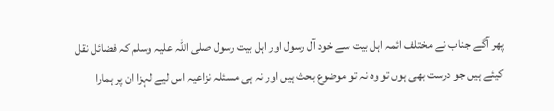پھر آگے جناب نے مختلف ائمہ اہل بیت سے خود آل رسول اور اہل بیت رسول صلی اللہ علیہ وسلم کہ فضائل نقل کیئے ہیں جو درست بھی ہوں تو وہ نہ تو موضوع بحث ہیں اور نہ ہی مسئلہ نزاعیہ اس لیے لہزا ان پر ہمارا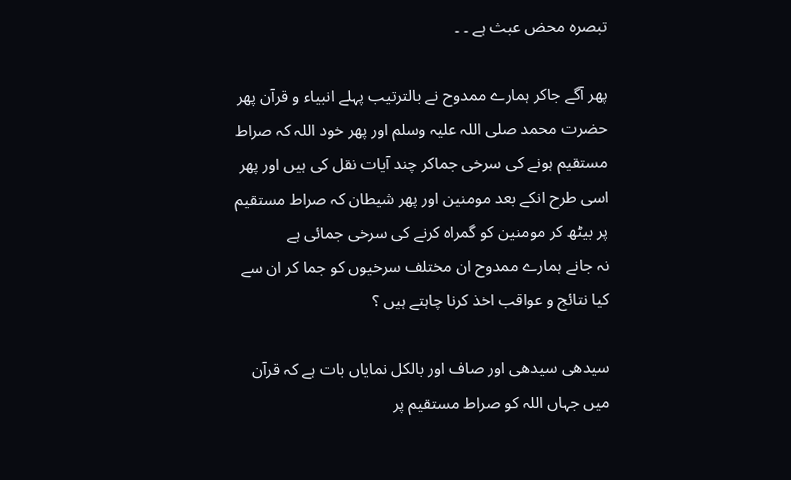تبصرہ محض عبث ہے ۔ ۔

پھر آگے جاکر ہمارے ممدوح نے بالترتیب پہلے انبیاء و قرآن پھر حضرت محمد صلی اللہ علیہ وسلم اور پھر خود اللہ کہ صراط مستقیم ہونے کی سرخی جماکر چند آیات نقل کی ہیں اور پھر اسی طرح انکے بعد مومنین اور پھر شیطان کہ صراط مستقیم پر بیٹھ کر مومنین کو گمراہ کرنے کی سرخی جمائی ہے
نہ جانے ہمارے ممدوح ان مختلف سرخیوں کو جما کر ان سے کیا نتائج و عواقب اخذ کرنا چاہتے ہیں ؟

سیدھی سیدھی اور صاف اور بالکل نمایاں بات ہے کہ قرآن میں جہاں اللہ کو صراط مستقیم پر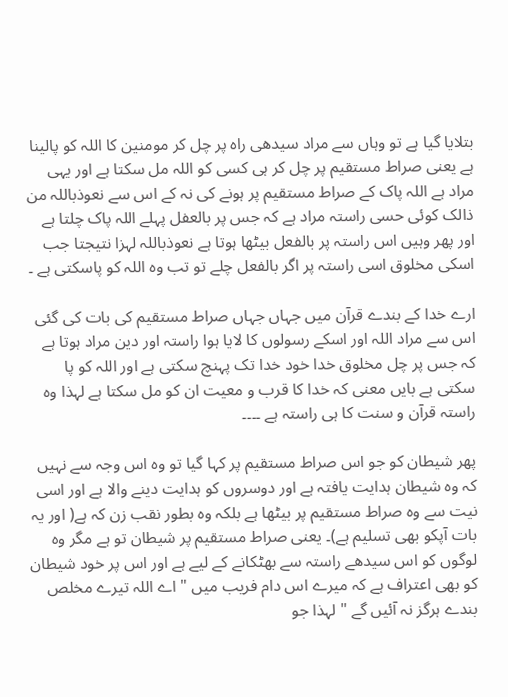بتلایا گیا ہے تو وہاں سے مراد سیدھی راہ پر چل کر مومنین کا اللہ کو پالینا ہے یعنی صراط مستقیم پر چل کر ہی کسی کو اللہ مل سکتا ہے اور یہی مراد ہے اللہ پاک کے صراط مستقیم پر ہونے کی نہ کے اس سے نعوذباللہ من ذالک کوئی حسی راستہ مراد ہے کہ جس پر بالعفل پہلے اللہ پاک چلتا ہے اور پھر وہیں اس راستہ پر بالفعل بیٹھا ہوتا ہے نعوذباللہ لہزا نتیجتا جب اسکی مخلوق اسی راستہ پر اگر بالفعل چلے تو تب وہ اللہ کو پاسکتی ہے ۔

ارے خدا کے بندے قرآن میں جہاں جہاں صراط مستقیم کی بات کی گئی اس سے مراد اللہ اور اسکے رسولوں کا لایا ہوا راستہ اور دین مراد ہوتا ہے کہ جس پر چل مخلوق خدا خود خدا تک پہنچ سکتی ہے اور اللہ کو پا سکتی ہے بایں معنی کہ خدا کا قرب و معیت ان کو مل سکتا ہے لہذا وہ راستہ قرآن و سنت کا ہی راستہ ہے ۔۔۔۔

پھر شیطان کو جو اس صراط مستقیم پر کہا گیا تو وہ اس وجہ سے نہیں کہ وہ شیطان ہدایت یافتہ ہے اور دوسروں کو ہدایت دینے والا ہے اور اسی نیت سے وہ صراط مستقیم پر بیٹھا ہے بلکہ وہ بطور نقب زن کہ ہے( اور یہ بات آپکو بھی تسلیم ہے)۔ یعنی صراط مستقیم پر شیطان تو ہے مگر وہ لوگوں کو اس سیدھے راستہ سے بھٹکانے کے لیے ہے اور اس پر خود شیطان کو بھی اعتراف ہے کہ میرے اس دام فریب میں " اے اللہ تیرے مخلص بندے ہرگز نہ آئیں گے " لہذا جو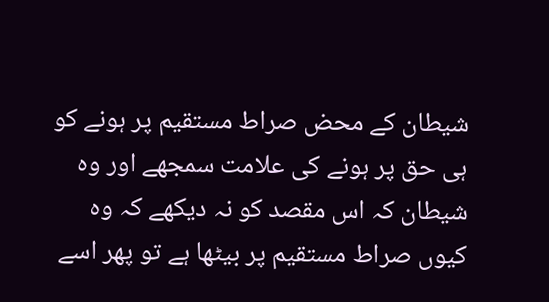شیطان کے محض صراط مستقیم پر ہونے کو ہی حق پر ہونے کی علامت سمجھے اور وہ شیطان کہ اس مقصد کو نہ دیکھے کہ وہ کیوں صراط مستقیم پر بیٹھا ہے تو پھر اسے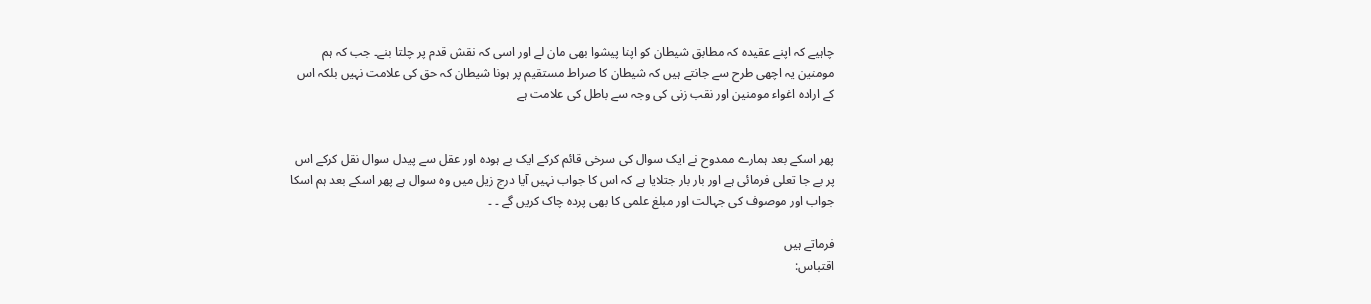چاہیے کہ اپنے عقیدہ کہ مطابق شیطان کو اپنا پیشوا بھی مان لے اور اسی کہ نقش قدم پر چلتا بنے۔ جب کہ ہم مومنین یہ اچھی طرح سے جانتے ہیں کہ شیطان کا صراط مستقیم پر ہونا شیطان کہ حق کی علامت نہیں بلکہ اس کے ارادہ اغواء مومنین اور نقب زنی کی وجہ سے باطل کی علامت ہے


پھر اسکے بعد ہمارے ممدوح نے ایک سوال کی سرخی قائم کرکے ایک بے ہودہ اور عقل سے پیدل سوال نقل کرکے اس پر بے جا تعلی فرمائی ہے اور بار بار جتلایا ہے کہ اس کا جواب نہیں آیا درج زیل میں وہ سوال ہے پھر اسکے بعد ہم اسکا جواب اور موصوف کی جہالت اور مبلغ علمی کا بھی پردہ چاک کریں گے ۔ ۔

فرماتے ہیں
اقتباس: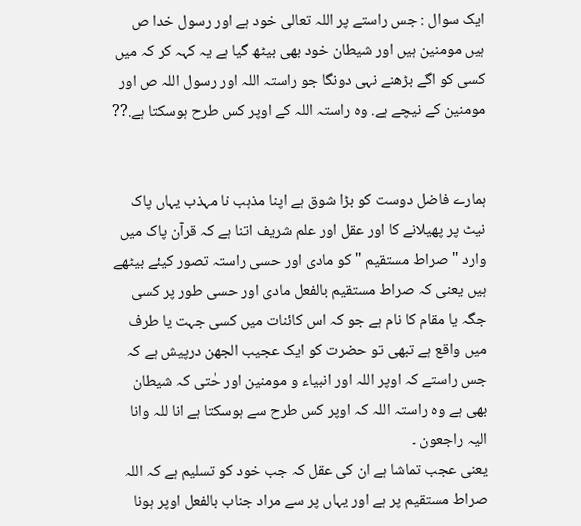ایک سوال : جس راستے پر اللہ تعالی خود ہے اور رسول خدا ص ہیں مومنین ہیں اور شیطان خود بھی بیٹھ گیا ہے یہ کہہ کر کہ میں کسی کو اگے بڑھنے نہی دونگا جو راستہ اللہ اور رسول اللہ ص اور مومنین کے نیچے ہے. وہ راستہ اللہ کے اوپر کس طرح ہوسکتا ہے.??


ہمارے فاضل دوست کو بڑا شوق ہے اپنا مذہب نا مہذب یہاں پاک نیٹ پر پھیلانے کا اور عقل اور علم شریف اتنا ہے کہ قرآن پاک میں وارد " صراط مستقیم " کو مادی اور حسی راستہ تصور کیئے بیٹھے ہیں یعنی کہ صراط مستقیم بالفعل مادی اور حسی طور پر کسی جگہ یا مقام کا نام ہے جو کہ اس کائنات میں کسی جہت یا طرف میں واقع ہے تبھی تو حضرت کو ایک عجیب الجھن درپیش ہے کہ جس راستے کہ اوپر اللہ اور انبیاء و مومنین اور حٰتی کہ شیطان بھی ہے وہ راستہ اللہ کہ اوپر کس طرح سے ہوسکتا ہے انا للہ وانا الیہ راجعون ۔
یعنی عجب تماشا ہے ان کی عقل کہ جب خود کو تسلیم ہے کہ اللہ صراط مستقیم پر ہے اور یہاں پر سے مراد جناب بالفعل اوپر ہونا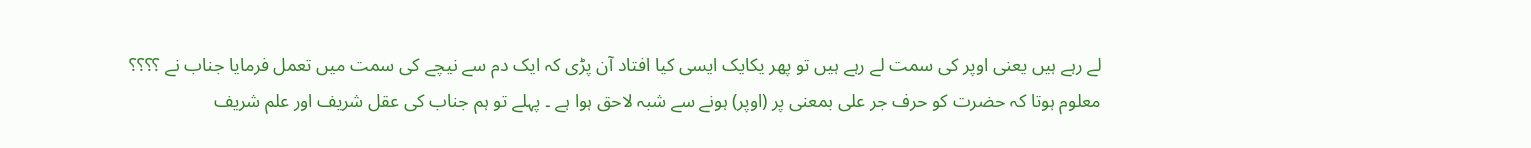لے رہے ہیں یعنی اوپر کی سمت لے رہے ہیں تو پھر یکایک ایسی کیا افتاد آن پڑی کہ ایک دم سے نیچے کی سمت میں تعمل فرمایا جناب نے ؟؟؟؟
معلوم ہوتا کہ حضرت کو حرف جر علی بمعنی پر (اوپر) ہونے سے شبہ لاحق ہوا ہے ۔ پہلے تو ہم جناب کی عقل شریف اور علم شریف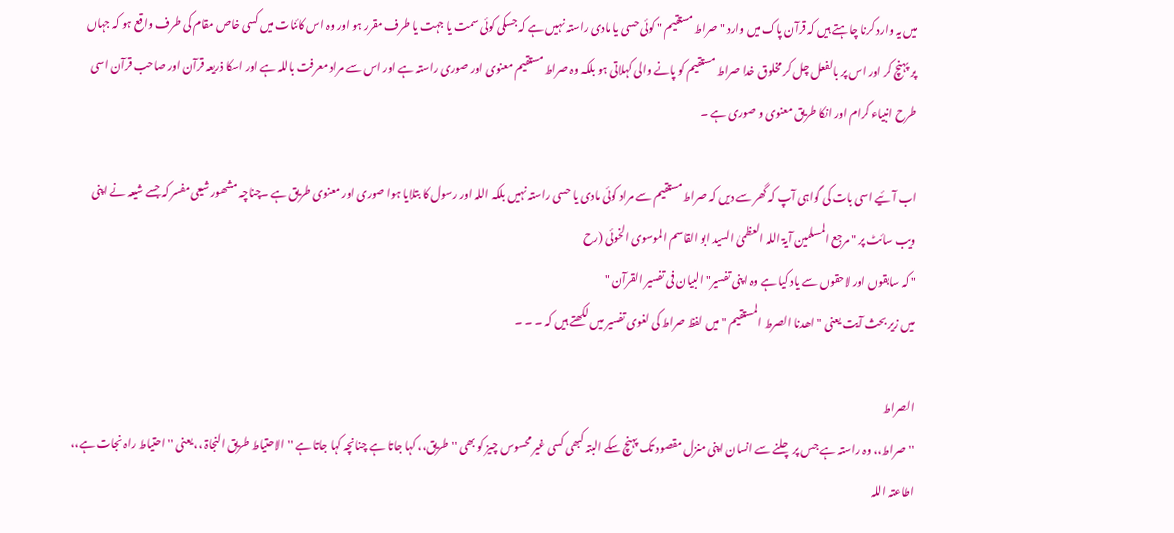میں یہ وارد کرنا چاہتے ہیں کہ قرآن پاک میں وارد " صراط مستقیم " کوئی حسی یا مادی راستہ نہیں ہے کہ جسکی کوئی سمت یا جہت یا طرف مقرر ہو اور وہ اس کائنات میں کسی خاص مقام کی طرف واقع ہو کہ جہاں پر پہنچ کر اور اس پر بالفعل چل کر مخلوق خدا صراط مستقیم کو پانے والی کہلاتی ہو بلکہ وہ صراط مستقیم معنوی اور صوری راستہ ہے اور اس سے مراد معرفت باللہ ہے اور اسکا ذریعہ قرآن اور صاحب قرآن اسی طرح انبیاء کرام اور انکا طریق معنوی و صوری ہے ۔

اب آئیے اسی بات کی گواہی آپ کہ گھر سے دیں کہ صراط مستقیم سے مراد کوئی مادی یا حسی راستہ نہیں بلکہ اللہ اور رسول کا بتلایا ہوا صوری اور معنوی طریق ہے ۔چناچہ مشھور شیعی مفسر کہ جسے شیعہ نے اپنی ویب سائٹ پر " مرجع المسلمین آیۃ اللہ العظمیٰ السید ابو القاسم الموسوی الخوئی (رح
" کہ سابقوں اور لاحقوں سے یاد کیا ہے وہ اپنی تفسیر" البیان فی تفسیر القرآن "
میں زیر بحث آیت یعنی " اھدنا الصرط المستقیم " میں لفظ صراط کی لغوی تفسیر میں لکھتے ہیں کہ ۔ ۔ ۔

الصراط
''صراط،، وہ راستہ ہے جس پر چلنے سے انسان اپنی منزل مقصود تک پہنچ سکے البتہ کبھی کسی غیر محسوس چیز کو بھی ''طریق،، کہا جاتا ہے چنانچہ کہا جاتا ہے ''الاحتیاط طریق النجاۃ ،، یعنی '' احتیاط راہ نجات ہے،، اطاعتہ اللہ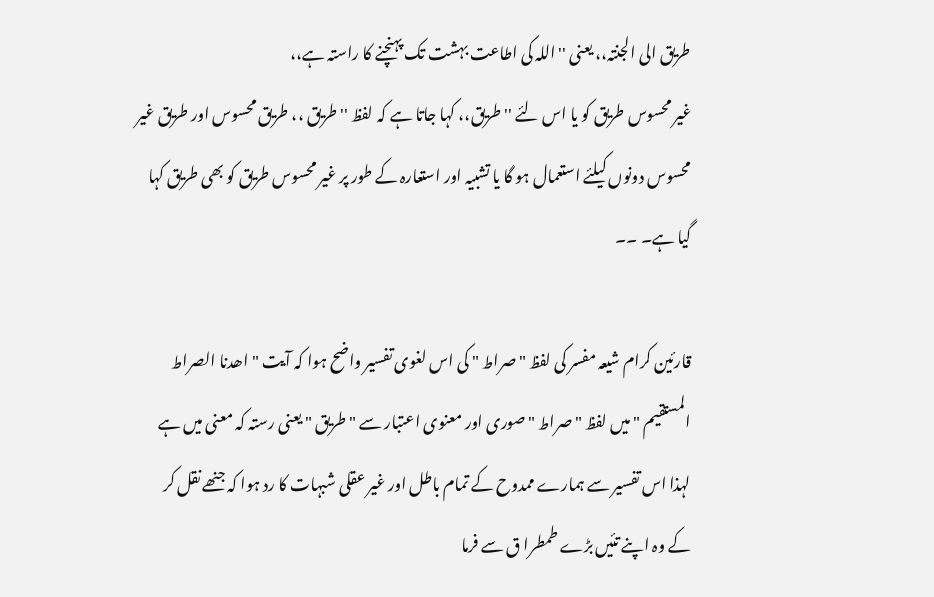طریق الی الجنتہ،، یعنی ''اللہ کی اطاعت بہشت تک پہنچنے کا راستہ ہے،،
غیر محسوس طریق کو یا اس لئے ''طریق،، کہا جاتا ہے کہ لفظ ''طریق ،، طریق محسوس اور طریق غیر محسوس دونوں کیلئے استعمال ہو گا یا تشبیہ اور استعارہ کے طور پر غیر محسوس طریق کو بھی طریق کہا گیا ہے۔ ۔۔

قارئین کرام شیعہ مفسر کی لفظ " صراط " کی اس لغوی تفسیر واضح ہوا کہ آیت " اھدنا الصراط المستقیم " میں لفظ " صراط " صوری اور معنوی اعتبار سے " طریق " یعنی رستہ کہ معنی میں ہے لہذا اس تفسیر سے ہمارے ممدوح کے تمام باطل اور غیر عقلی شبہات کا رد ہوا کہ جنھے نقل کر کے وہ اپنے تئیں بڑے طمطرا ق سے فرما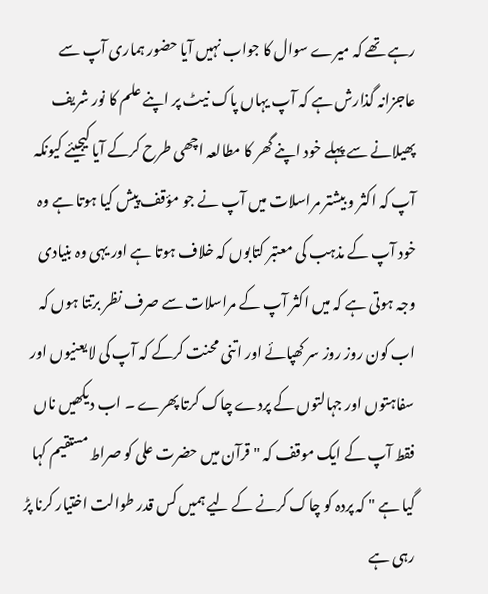رہے تھے کہ میرے سوال کا جواب نہیں آیا حضور ہماری آپ سے عاجزانہ گذارش ہے کہ آپ یہاں پاک نیٹ پر اپنے علم کا نور شریف پھیلانے سے پہلے خود اپنے گھر کا مطالعہ اچھی طرح کرکے آیا کیجیئے کیونکہ آپ کہ اکثر و بیشتر مراسلات میں آپ نے جو مؤقف پیش کیا ہوتا ہے وہ خود آپ کے مذہب کی معتبر کتابوں کہ خلاف ہوتا ہے اور یہی وہ بنیادی وجہ ہوتی ہے کہ میں اکثر آپ کے مراسلات سے صرف نظر برتتا ہوں کہ اب کون روز روز سر کھپائے اور اتنی محنت کرکے کہ آپ کی لایعنیوں اور سفاہتوں اور جہالتوں کے پردے چاک کرتا پھرے ۔ اب دیکھیں ناں فقط آپ کے ایک موقف کہ " قرآن میں حضرت علی کو صراط مستقیم کہا گیا ہے " کہ پردہ کو چاک کرنے کے لیے ہمیں کس قدر طوالت اختیار کرنا پڑ رہی ہے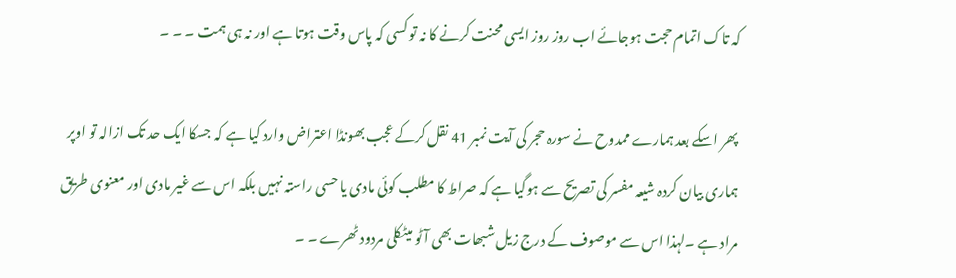کہ تاک اتمام حجت ہوجائے اب روز روز ایسی محنت کرنے کا نہ تو کسی کہ پاس وقت ہوتا ہے اور نہ ہی ہمت ۔ ۔ ۔

پھر اسکے بعد ہمارے ممدوح نے سورہ حجر کی آیت نمبر 41 نقل کرکے عجب بھونڈا اعتراض وارد کیا ہے کہ جسکا ایک حد تک ازالہ تو اوپر ہماری بیان کردہ شیعہ مفسر کی تصریح سے ہوگیا ہے کہ صراط کا مطلب کوئی مادی یا حسی راستہ نہیں بلکہ اس سے غیر مادی اور معنوی طریق مراد ہے ۔لہذا اس سے موصوف کے درج زیل شبھات بھی آٹو میٹکلی مردود ٹھرے ۔ ۔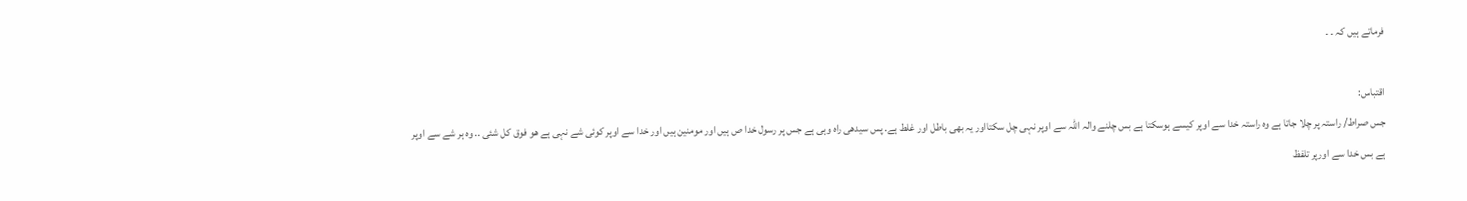فرماتے ہیں کہ ۔ ۔

اقتباس:
جس صراط/ راستہ پر چلا جاتا ہے وہ راستہ خدا سے اوپر کیسے ہوسکتا ہے بس چلنے والہ اللہ سے اوپر نہی چل سکتااور یہ بھی باطل اور غلط ہے. پس سیدھی راہ وہی ہے جس پر رسول خدا ص ہیں اور مومنین ہیں اور خدا سے اوپر کوئی شے نہی ہے ھو فوق کل شئی .. وہ ہر شے سے اوپر ہے بس خدا سے اورپر تلفظ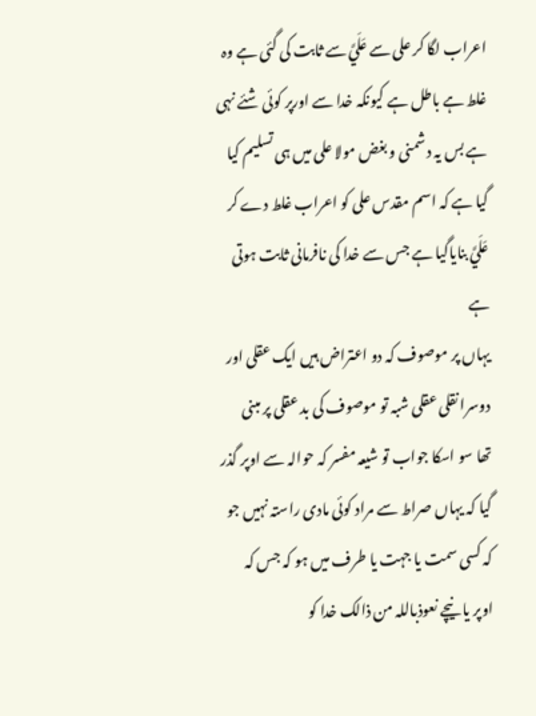اعراب لگا کر علی سے عَلَيَّ سے ثابت کی گئی ہے وہ غلط ہے باطل ہے کیونکہ خدا سے اورپر کوئی شئے نہی ہے بس یہ دشمنی و بغض مولا علی میں ہی تسلیم کیا گیا ہے کہ اسم مقدس علی کو اعراب غلط دے کر عَلَيَّ بنایاگیا ہے جس سے خدا کی نافرمانی ثابت ہوتی ہے
یہاں پر موصوف کہ دو اعتراض ہیں‌ ایک عقلی اور دوسرا نقلی عقلی شبہ تو موصوف کی بد عقلی پر مبنی تھا سو اسکا جواب تو شیعہ مفسر کہ حوالہ سے اوپر گذر گیا کہ یہاں صراط سے مراد کوئی مادی راستہ نہیں جو کہ کسی سمت یا جہت یا طرف میں ہو کہ جس کہ اوپر یا نیچے نعوذباللہ من ذالک خدا کو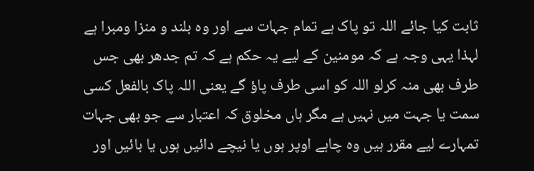ثابت کیا جائے اللہ تو پاک ہے تمام جہات سے اور وہ بلند و منزا ومبرا ہے لہذا یہی وجہ ہے کہ مومنین کے لیے یہ حکم ہے کہ تم جدھر بھی جس طرف بھی منہ کرلو اللہ کو اسی طرف پاؤ گے یعنی اللہ پاک بالفعل کسی سمت یا جہت میں نہیں ہے مگر ہاں مخلوق کہ اعتبار سے جو بھی جہات تمہارے لیے مقرر ہیں وہ چاہے اوپر ہوں یا نیچے دائیں ہوں یا بائیں اور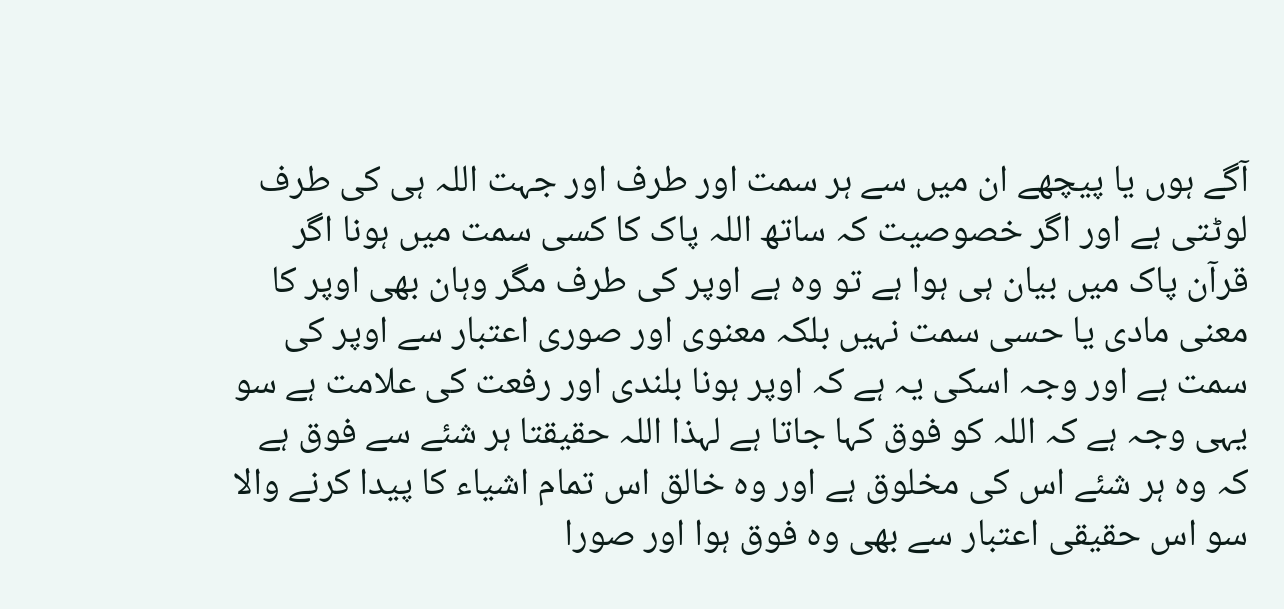آگے ہوں یا پیچھے ان میں سے ہر سمت اور طرف اور جہت اللہ ہی کی طرف لوٹتی ہے اور اگر خصوصیت کہ ساتھ اللہ پاک کا کسی سمت میں ہونا اگر قرآن پاک میں بیان ہی ہوا ہے تو وہ ہے اوپر کی طرف مگر وہان بھی اوپر کا معنی مادی یا حسی سمت نہیں بلکہ معنوی اور صوری اعتبار سے اوپر کی سمت ہے اور وجہ اسکی یہ ہے کہ اوپر ہونا بلندی اور رفعت کی علامت ہے سو یہی وجہ ہے کہ اللہ کو فوق کہا جاتا ہے لہذا اللہ حقیقتا ہر شئے سے فوق ہے کہ وہ ہر شئے اس کی مخلوق ہے اور وہ خالق اس تمام اشیاء کا پیدا کرنے والا سو اس حقیقی اعتبار سے بھی وہ فوق ہوا اور صورا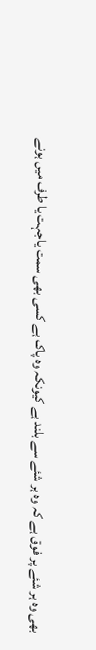بھی وہ ہر شئے پر فوق ہے کہ وہ ہر شئے سے بلند ہے کیونکہ وہ پاک ہے کسی بھی سمت یاجہت یا طرف میں ہونے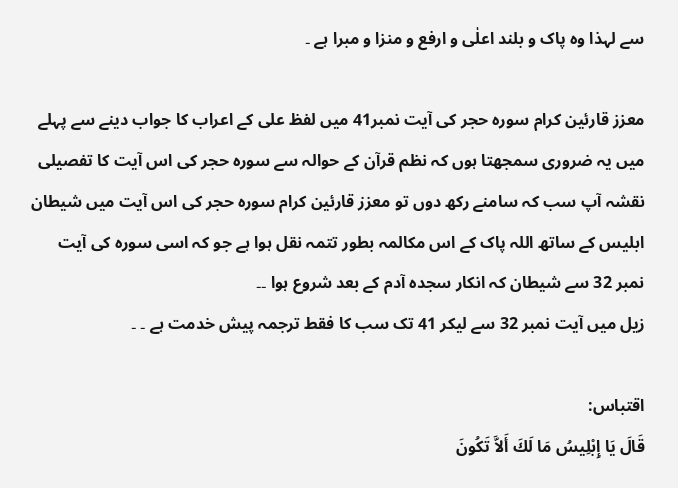سے لہذا وہ پاک و بلند اعلٰی و ارفع و منزا و مبرا ہے ۔

معزز قارئین کرام سورہ حجر کی آیت نمبر41 میں لفظ علی کے اعراب کا جواب دینے سے پہلے میں یہ ضروری سمجھتا ہوں کہ نظم قرآن کے حوالہ سے سورہ حجر کی اس آیت کا تفصیلی نقشہ آپ سب کہ سامنے رکھ دوں تو معزز قارئین کرام سورہ حجر کی اس آیت میں شیطان ابلیس کے ساتھ اللہ پاک کے اس مکالمہ بطور تتمہ نقل ہوا ہے جو کہ اسی سورہ کی آیت نمبر 32 سے شیطان کہ انکار سجدہ آدم کے بعد شروع ہوا ۔۔
زیل میں آیت نمبر 32 سے لیکر 41 تک سب کا فقط ترجمہ پیش خدمت ہے ۔ ۔

اقتباس:
قَالَ يَا إِبْلِيسُ مَا لَكَ أَلاَّ تَكُونَ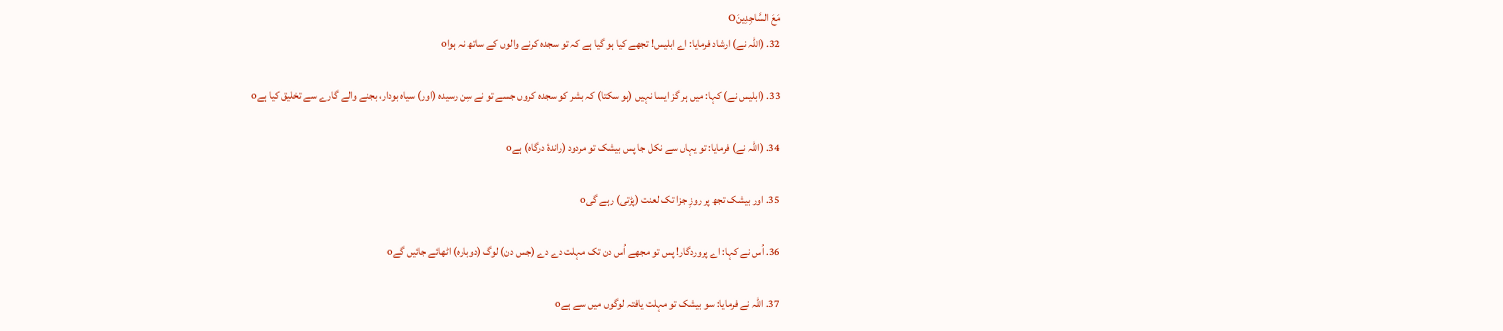مَعَ السَّاجِدِينَO
32. (اللہ نے) ارشاد فرمایا: اے ابلیس! تجھے کیا ہو گیا ہے کہ تو سجدہ کرنے والوں کے ساتھ نہ ہواo

33. (ابلیس نے) کہا: میں ہر گز ایسا نہیں (ہو سکتا) کہ بشر کو سجدہ کروں جسے تو نے سِن رسیدہ (اور) سیاہ بودار، بجنے والے گارے سے تخلیق کیا ہےo

34. (اللہ نے) فرمایا: تو یہاں سے نکل جا پس بیشک تو مردود (راندۂ درگاہ) ہےo

35. اور بیشک تجھ پر روزِ جزا تک لعنت (پڑتی) رہے گیo

36. اُس نے کہا: اے پروردگار! پس تو مجھے اُس دن تک مہلت دے دے (جس دن) لوگ (دوبارہ) اٹھائے جائیں گےo

37. اللہ نے فرمایا: سو بیشک تو مہلت یافتہ لوگوں میں سے ہےo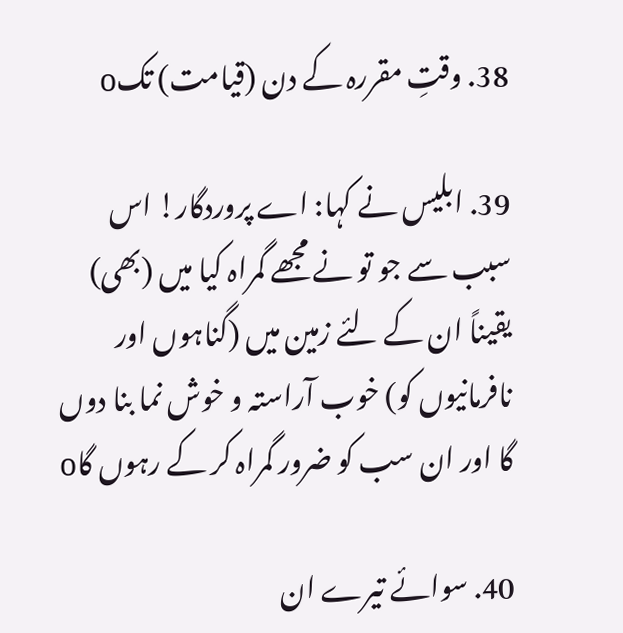38. وقتِ مقررہ کے دن (قیامت) تکo

39. ابلیس نے کہا: اے پروردگار! اس سبب سے جو تو نے مجھے گمراہ کیا میں (بھی) یقیناً ان کے لئے زمین میں (گناہوں اور نافرمانیوں کو) خوب آراستہ و خوش نما بنا دوں گا اور ان سب کو ضرور گمراہ کر کے رہوں گاo

40. سوائے تیرے ان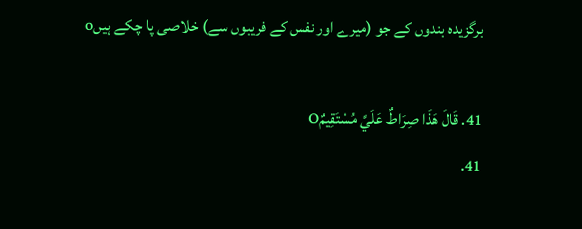برگزیدہ بندوں کے جو (میرے اور نفس کے فریبوں سے) خلاصی پا چکے ہیںo

41. قَالَ هَذَا صِرَاطٌ عَلَيَّ مُسْتَقِيمٌO
41.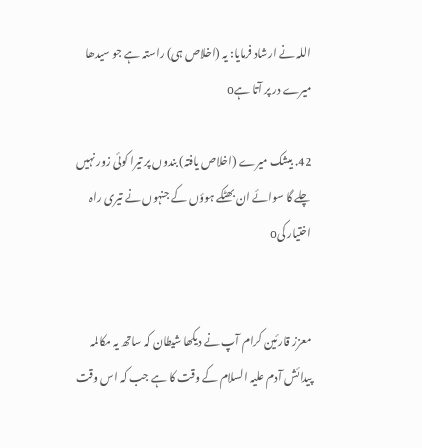اللہ نے ارشاد فرمایا: یہ (اخلاص ہی) راستہ ہے جو سیدھا میرے در پر آتا ہےo

42. بیشک میرے (اخلاص یافتہ) بندوں پر تیرا کوئی زور نہیں چلے گا سوائے ان بھٹکے ہوؤں کے جنہوں نے تیری راہ اختیار کیo


معزز قارئین کرام آپ نے دیکھا شیطان کہ ساتھ یہ مکالمہ پیدائش آدم علیہ السلام کے وقت کا ہے جب کہ اس وقت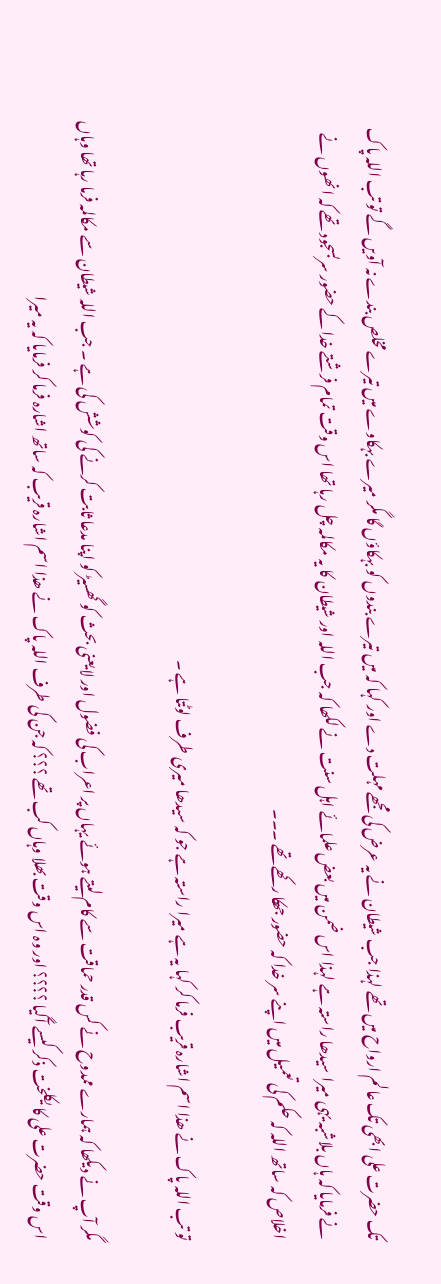تک حضرت علی ابھی تک عالم ارواح میں تھے لہذا جب شیطان نے یہ عرض کی مجھے مہلت دے اور کہا کہ میں تیرے بندوں کو بہکاؤں گا مگر میرے بہکاوے میں تیرے مخلص بندے نہ آویں گے تو تب اللہ پاک نے فرمایا کہ ہاں بلاشبہ یہی میرا سیدھا راستہ ہے لہذا اس ضمن میں بعض علمائے اہل سنت نے لکھا کہ جب اللہ اور شیطان کا یہ مکالمہ چل رہا تھا اس وقت تمام فرشتے خدا کے حضور سربسجود تھے کہ انھوں نے اخلاص کہ ساتھ اللہ کہ حکم کی تعمیل میں اپنے سر خدا کہ حضور جھکا رکھے تھے ۔۔۔

تو تب اللہ پاک نے ھذا اسم اشارہ قریب فرما کر کہا یہ ہے میرا راستہ ہے جو کہ سیدھا میری طرف لوٹتا ہے ۔

مگر آپ نے دیکھا کہ ہمارے ممدوح نے کس قدر حماقت سے کام لیتے ہوئے یہاں پر اعراب کی فضول اور لایعنی بحث کو گھسیڑ کو اپنا مدعا ثابت کرنے کی کوشش کی ہے ۔ جب اللہ شیطان سے مکالمہ فرما رہا تھا وہاں اس وقت حضرت علی کا یکلخت ذکر کیسے آگیا ؟؟؟؟ اور وہ اس وقت بھلا وہاں کب تھے ؟؟؟ کہ جن کی طرف اللہ پاک نے ھذا اسم اشارہ قریب کہ ساتھ اشارہ فرما کر فرمایا کہ یہ میرا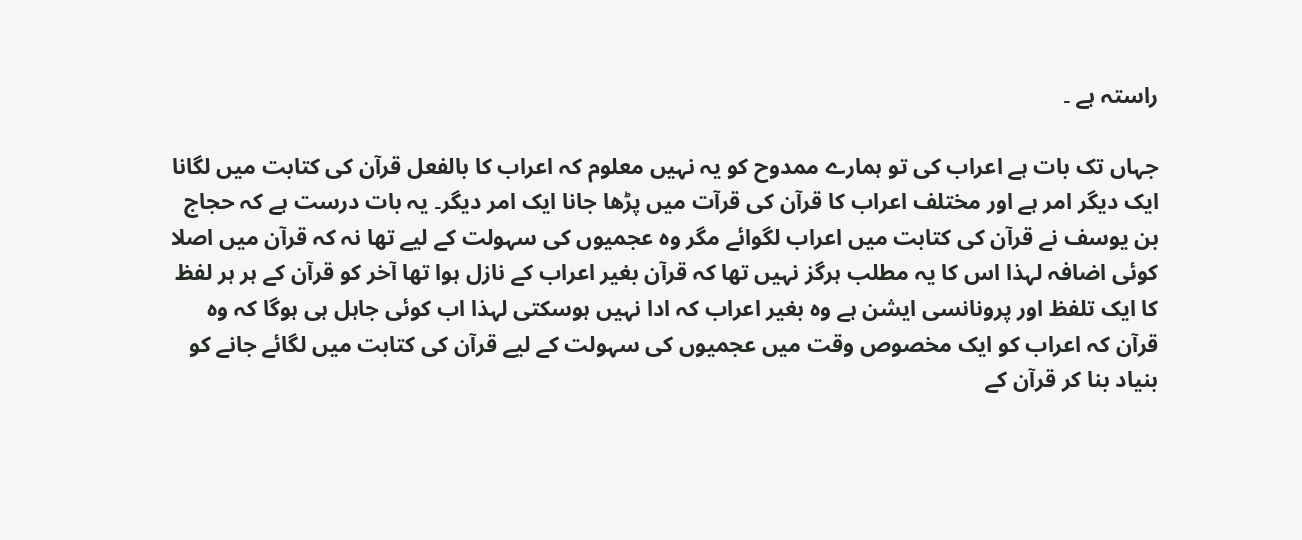راستہ ہے ۔

جہاں تک بات ہے اعراب کی تو ہمارے ممدوح کو یہ نہیں معلوم کہ اعراب کا بالفعل قرآن کی کتابت میں لگانا ایک دیگر امر ہے اور مختلف اعراب کا قرآن کی قرآت میں پڑھا جانا ایک امر دیگر۔ یہ بات درست ہے کہ حجاج بن یوسف نے قرآن کی کتابت میں اعراب لگوائے مگر وہ عجمیوں کی سہولت کے لیے تھا نہ کہ قرآن میں اصلا کوئی اضافہ لہذا اس کا یہ مطلب ہرگز نہیں تھا کہ قرآن بغیر اعراب کے نازل ہوا تھا آخر کو قرآن کے ہر ہر لفظ کا ایک تلفظ اور پرونانسی ایشن ہے وہ بغیر اعراب کہ ادا نہیں ہوسکتی لہذا اب کوئی جاہل ہی ہوگا کہ وہ قرآن کہ اعراب کو ایک مخصوص وقت میں عجمیوں کی سہولت کے لیے قرآن کی کتابت میں لگائے جانے کو بنیاد بنا کر قرآن کے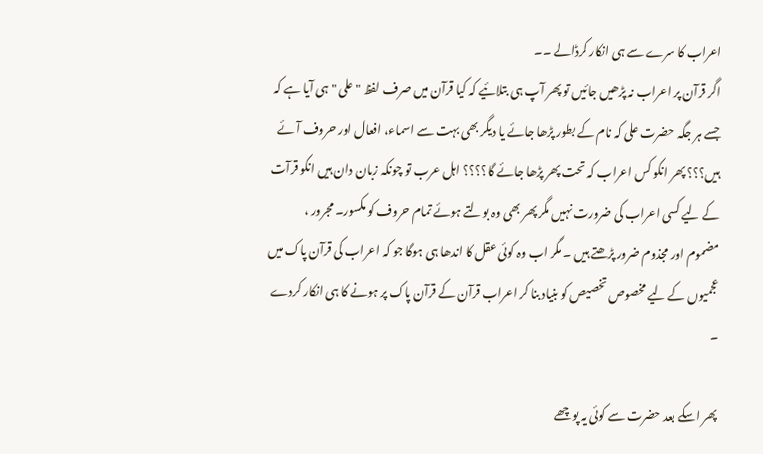اعراب کا سرے سے ہی انکار کرڈالے ۔۔
اگر قرآن پر اعراب نہ پڑھیں جائیں تو پھر آپ ہی بتلائیے کہ کیا قرآن میں صرف لفظ " علی " ہی آیا ہے کہ جسے ہر جگہ حضرت علی کہ نام کے بطور پڑھا جائے یا دیگر بھی بہت سے اسماء، افعال اور حروف آئے ہیں؟؟؟ پھر انکو کس اعراب کہ تحت پھر پڑھا جائے گا؟؟؟؟ اہل عرب تو چونکہ زبان دان ہیں انکو قرآت کے لیے کسی اعراب کی ضرورت نہیں مگر پھر بھی وہ بولتے ہوئے تمام حروف کو مکسور۔ مجرور ، مضموم اور مجذوم ضرور پڑھتے ہیں ۔ مگر اب وہ کوئی عقل کا اندھا ہی ہوگا جو کہ اعراب کی قرآن پاک میں عجمیوں کے لیے مخصوص تخصیص کو بنیاد بنا کر اعراب قرآن کے قرآن پاک پر ہونے کا ہی انکار کردے ۔

پھر اسکے بعد حضرت سے کوئی یہ پوچھے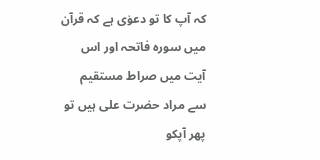کہ آپ کا تو دعوٰی ہے کہ قرآن میں سورہ فاتحہ اور اس آیت میں صراط مستقیم سے مراد حضرت علی ہیں تو پھر آپکو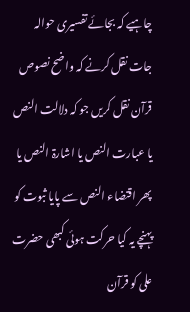چاہیے کہ بجائے تفسیری حوالہ جات نقل کرنے کہ واضح نصوص قرآن نقل کریں جو کہ دلالت النص یا عبارت النص یا اشارۃ النص یا پھر اقتضاء النص سے پایا ثبوت کو پہنچے یہ کیا حرکت ہوئی کبھی حضرت علی کو قرآن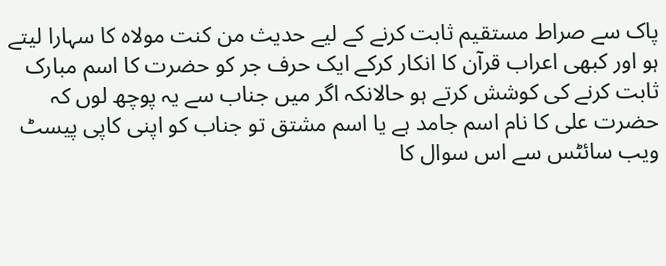پاک سے صراط مستقیم ثابت کرنے کے لیے حدیث من کنت مولاہ کا سہارا لیتے ہو اور کبھی اعراب قرآن کا انکار کرکے ایک حرف جر کو حضرت کا اسم مبارک ثابت کرنے کی کوشش کرتے ہو حالانکہ اگر میں جناب سے یہ پوچھ لوں کہ حضرت علی کا نام اسم جامد ہے یا اسم مشتق تو جناب کو اپنی کاپی پیسٹ ویب سائٹس سے اس سوال کا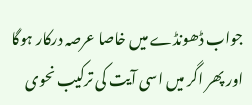جواب ڈھونڈے میں خاصا عرصہ درکار ہوگا اور پھر اگر میں اسی آیت کی ترکیب نحوی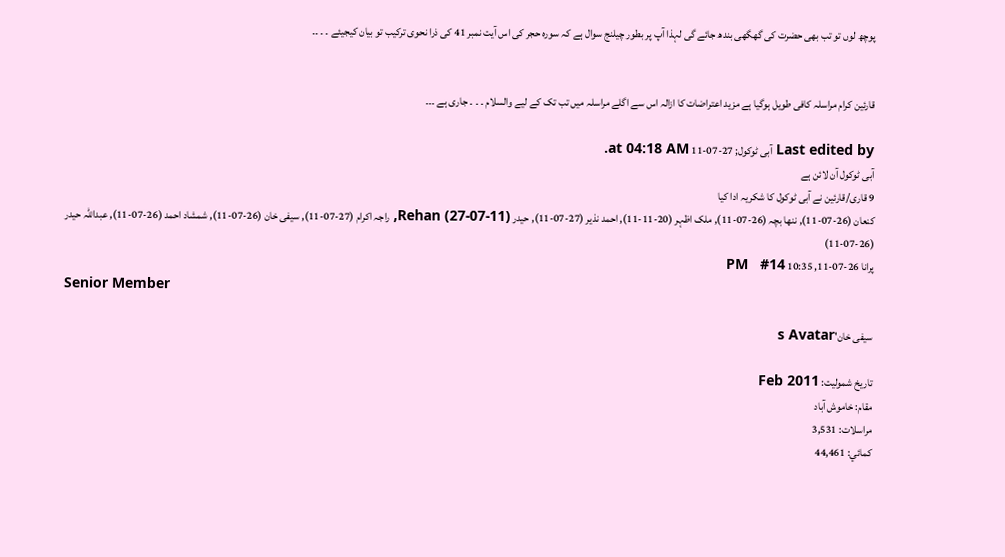پوچھ لوں تو تب بھی حضرت کی گھگھی بندھ جائے گی لہذا آپ پر بطور چیلنج سوال ہے کہ سورہ حجر کی اس آیت نمبر 41 کی ذرا نحوی ترکیب تو بیان کیجیئے ۔ ۔ ۔۔


قارئین کرام مراسلہ کافی طویل ہوگیا ہے مزید اعتراضات کا ازالہ اس سے اگلے مراسلہ میں تب تک کے لیے والسلام ۔ ۔ ۔ جاری ہے ۔۔۔

Last edited by آبی ٹوکول; 27-07-11 at 04:18 AM.
آبی ٹوکول آن لائن ہے
9 قاری/قارئین نے آبی ٹوکول کا شکریہ ادا کیا
کنعان (26-07-11), ننھا بچہ (26-07-11), ملک اظہر (20-11-11), احمد نذیر (27-07-11), حیدر Rehan (27-07-11), راجہ اکرام (27-07-11), سیفی خان (26-07-11), شمشاد احمد (26-07-11), عبداللہ حیدر (26-07-11)
پرانا 26-07-11, 10:35 PM   #14
Senior Member

سیفی خان's Avatar

تاریخ شمولیت: Feb 2011
مقام: خاموش آباد
مراسلات: 3,531
کمائي: 44,461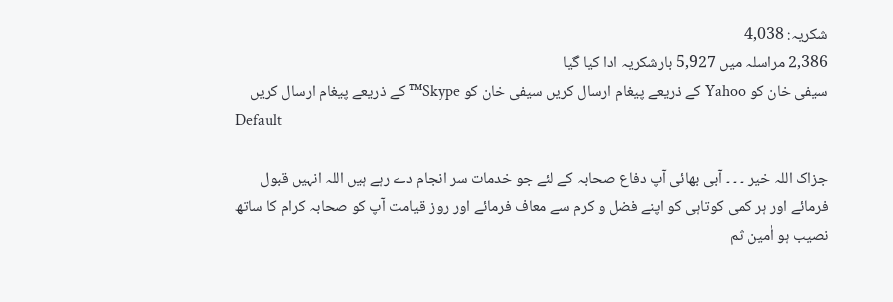شکریہ: 4,038
2,386 مراسلہ میں 5,927 بارشکریہ ادا کیا گیا
سیفی خان کو Yahoo کے ذریعے پیغام ارسال کریں سیفی خان کو Skype™ کے ذریعے پیغام ارسال کریں
Default

جزاک اللہ خیر ۔ ۔ ۔ آبی بھائی آپ دفاع صحابہ کے لئے جو خدمات سر انجام دے رہے ہیں اللہ انہیں قبول فرمائے اور ہر کمی کوتاہی کو اپنے فضل و کرم سے معاف فرمائے اور روز قیامت آپ کو صحابہ کرام کا ساتھ نصیب ہو اٰمین ثم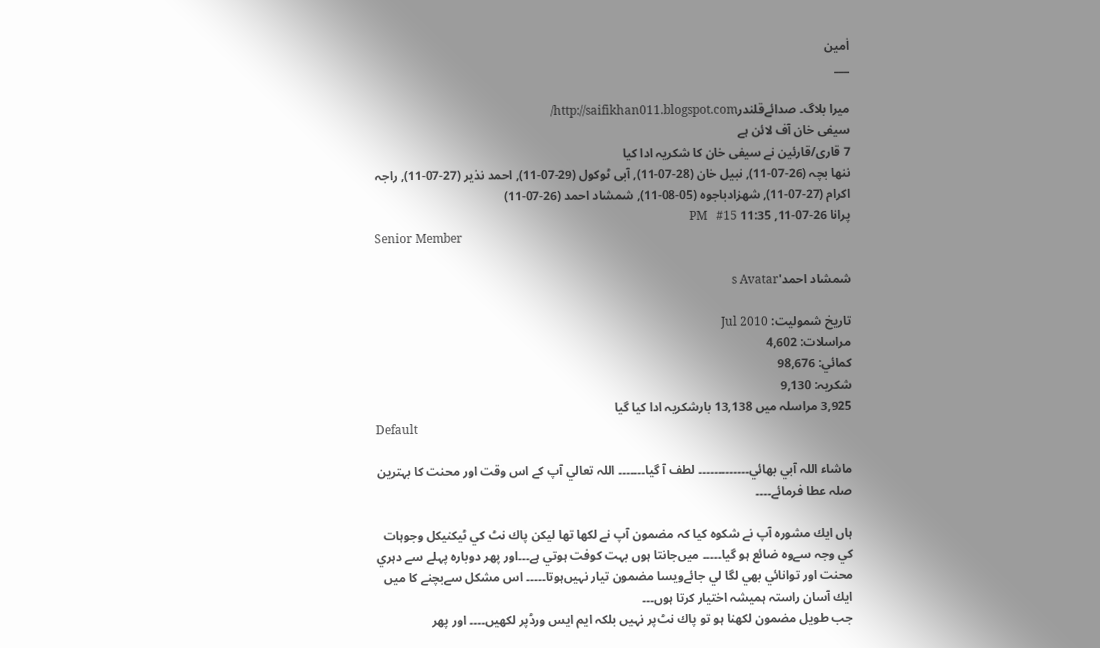اٰمین
___

میرا بلاگ۔ صدائےقلندرhttp://saifikhan011.blogspot.com/
سیفی خان آف لائن ہے
7 قاری/قارئین نے سیفی خان کا شکریہ ادا کیا
ننھا بچہ (26-07-11), نبیل خان (28-07-11), آبی ٹوکول (29-07-11), احمد نذیر (27-07-11), راجہ اکرام (27-07-11), شھزادباجوہ (05-08-11), شمشاد احمد (26-07-11)
پرانا 26-07-11, 11:35 PM   #15
Senior Member

شمشاد احمد's Avatar

تاریخ شمولیت: Jul 2010
مراسلات: 4,602
کمائي: 98,676
شکریہ: 9,130
3,925 مراسلہ میں 13,138 بارشکریہ ادا کیا گیا
Default

ماشاء اللہ آبي بھائي۔۔۔۔۔۔۔۔۔۔۔۔۔ لطف آ گيا۔۔۔۔۔۔۔ اللہ تعالي آپ كے اس وقت اور محنت كا بہترين صلہ عطا فرمائے۔۔۔۔

ہاں ايك مشورہ آپ نے شكوہ كيا كہ مضمون آپ نے لكھا تھا ليكن پاك نٹ كي ٹيكنيكل وجوہات كي وجہ سے‌وہ ضائع ہو گيا۔۔۔۔۔ ميں‌جانتا ہوں بہت كوفت ہوتي ہے۔۔۔‌اور پھر دوبارہ پہلے سے دہري محنت اور توانائي بھي لگا لي جائے‌ويسا مضمون تيار نہيں‌ہوتا۔۔۔۔۔ اس مشكل سے‌بچنے كا ميں ايك آسان راستہ ہميشہ اختيار كرتا ہوں۔۔۔‌
جب طويل مضمون لكھنا ہو تو پاك نٹ‌پر نہيں بلكہ ايم ايس ورڈ‌پر لكھيں۔۔۔۔ اور پھر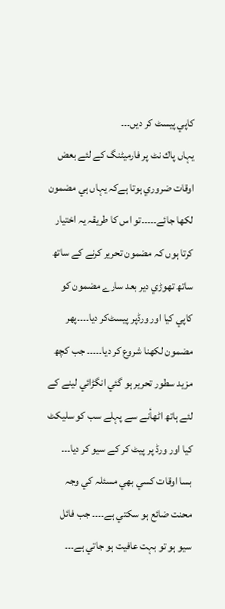كاپي پيسٹ كر ديں۔۔۔
يہاں پاك نٹ پر فارميٹنگ كے لئے بعض اوقات ضروري ہوتا ہے‌كہ يہاں ہي مضمون لكھا جائے۔۔۔۔۔‌تو اس كا طريقہ يہ اختيار كرتا ہوں كہ مضمون تحرير كرنے كے ساتھ ساتھ تھوڑي دير بعد سارے مضمون كو كاپي كيا اور ورڈ‌پر پيسٹ‌كر ديا۔۔۔۔‌پھر مضمون لكھنا شروع كر ديا۔۔۔۔۔ جب كچھ مزيد سطور تحرير ہو گئي انگڑائي لينے كے لئے ہاتھ اٹھأنے سے پہلے سب كو سليكٹ كيا اور ورڈ پر پيٹ كر كے سيو كر ديا۔۔۔
بسا اوقات كسي بھي مسئلہ كي وجہ محنت ضائع ہو سكتي ہے۔۔۔۔ جب فائل سيو ہو تو بہت عافيت ہو جاتي ہے۔۔۔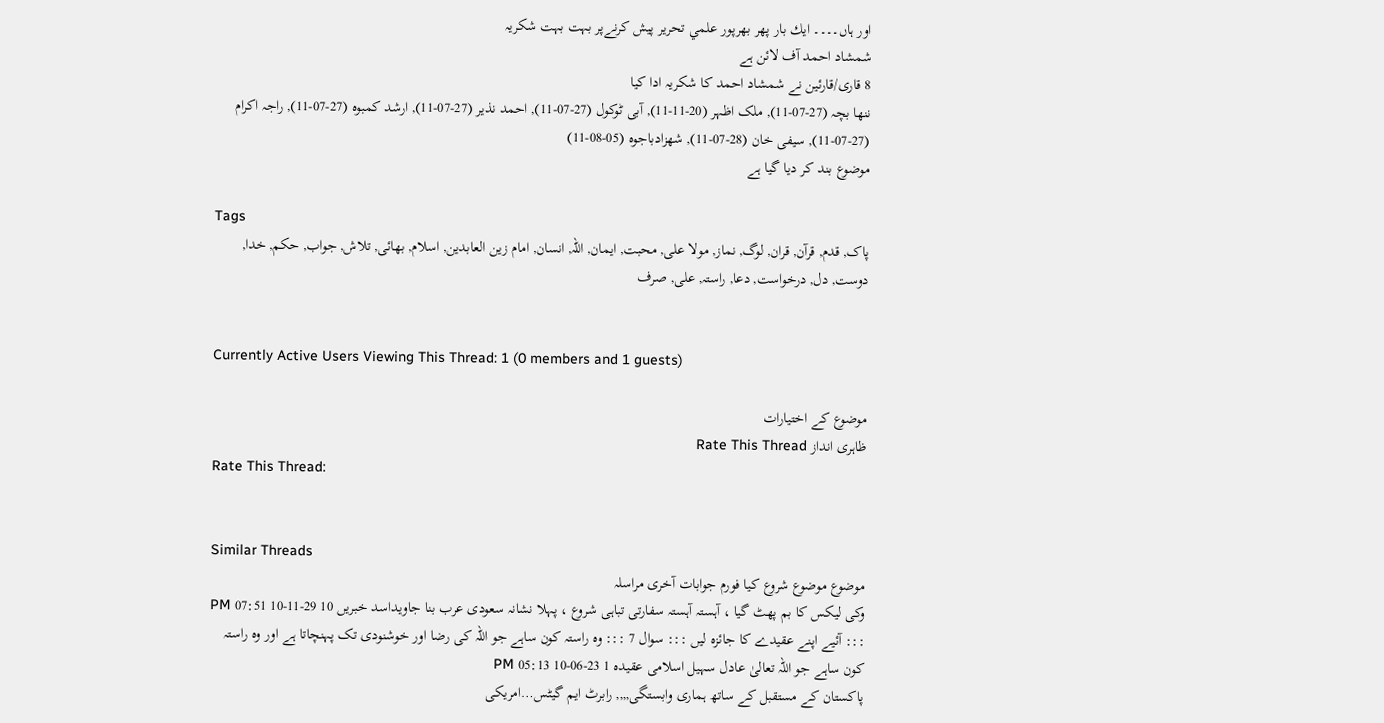اور ہاں۔۔۔۔ ايك بار پھر بھرپور علمي تحرير پيش كرنے‌پر بہت بہت شكريہ
شمشاد احمد آف لائن ہے
8 قاری/قارئین نے شمشاد احمد کا شکریہ ادا کیا
ننھا بچہ (27-07-11), ملک اظہر (20-11-11), آبی ٹوکول (27-07-11), احمد نذیر (27-07-11), ارشد کمبوہ (27-07-11), راجہ اکرام (27-07-11), سیفی خان (28-07-11), شھزادباجوہ (05-08-11)
موضوع بند کر دیا گیا ہے

Tags
پاک, قدم, قرآن, قران, لوگ, نماز, مولا علی, محبت, ایمان, اللہ, انسان, امام زین العابدین, اسلام, بھائی, تلاش, جواب, حکم, خدا, دوست, دل, درخواست, دعا, راستہ, علی, صرف


Currently Active Users Viewing This Thread: 1 (0 members and 1 guests)

موضوع کے اختیارات
ظاہری انداز Rate This Thread
Rate This Thread:


Similar Threads
موضوع موضوع شروع کیا فورم جوابات آخری مراسلہ
وکی لیکس کا بم پھٹ گیا ، آہستہ آہستہ سفارتی تباہی شروع ، پہلا نشانہ سعودی عرب بنا جاویداسد خبریں 10 29-11-10 07:51 PM
::: آئیے اپنے عقیدے کا جائزہ لیں‌ ::: سوال 7 ::: وہ راستہ کون ساہے جو اللہ کی رضا اور خوشنودی تک پہنچاتا ہے اور وہ راستہ کون ساہے جو اللہ تعالیٰ عادل سہیل اسلامی عقیدہ 1 23-06-10 05:13 PM
پاکستان کے مستقبل کے ساتھ ہماری وابستگی,,,, رابرٹ ایم گیٹس…امریکی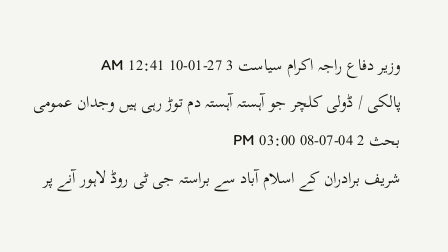وزیر دفاع راجہ اکرام سیاست 3 27-01-10 12:41 AM
پالکی / ڈولی کلچر جو آہستہ آہستہ دم توڑ رہی ہیں وجدان عمومی بحث 2 04-07-08 03:00 PM
شریف برادران کے اسلام آباد سے براستہ جی ٹی روڈ لاہور آنے پر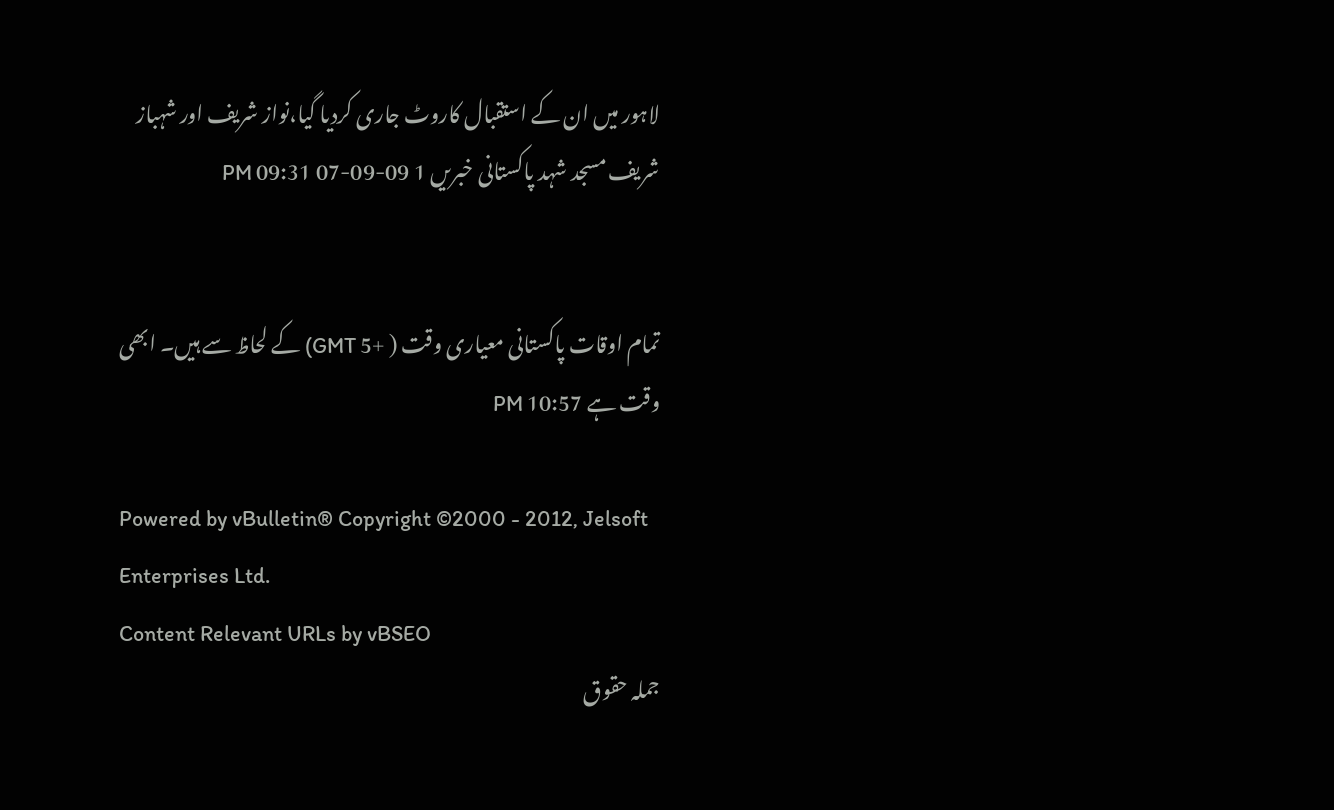لاہور میں ان کے استقبال کاروٹ جاری کردیا گیا،نواز شریف اور شہباز شریف مسجد شہد پاکستانی خبریں 1 09-09-07 09:31 PM


تمام اوقات پاکستانی معیاری وقت ( +5 GMT) کے لحاظ سے ہیں۔ ابھی وقت ہے 10:57 PM

Powered by vBulletin® Copyright ©2000 - 2012, Jelsoft Enterprises Ltd.
Content Relevant URLs by vBSEO
جملہ حقوق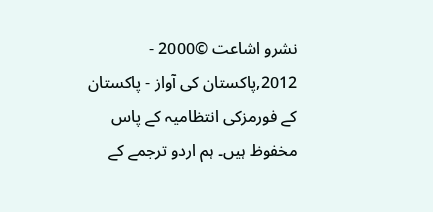نشرو اشاعت ©2000 - 2012,پاکستان کی آواز - پاکستان کے فورمزکی انتظامیہ کے پاس مخفوظ ہیں۔ ہم اردو ترجمے کے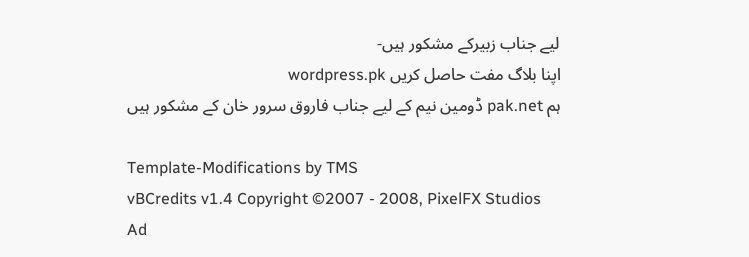لیے جناب زبیرکے مشکور ہیں-
اپنا بلاگ مفت حاصل کریں wordpress.pk
ہم pak.net ڈومین نیم کے لیے جناب فاروق سرور خان کے مشکور ہیں

Template-Modifications by TMS
vBCredits v1.4 Copyright ©2007 - 2008, PixelFX Studios
Ad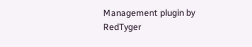Management plugin by RedTyger